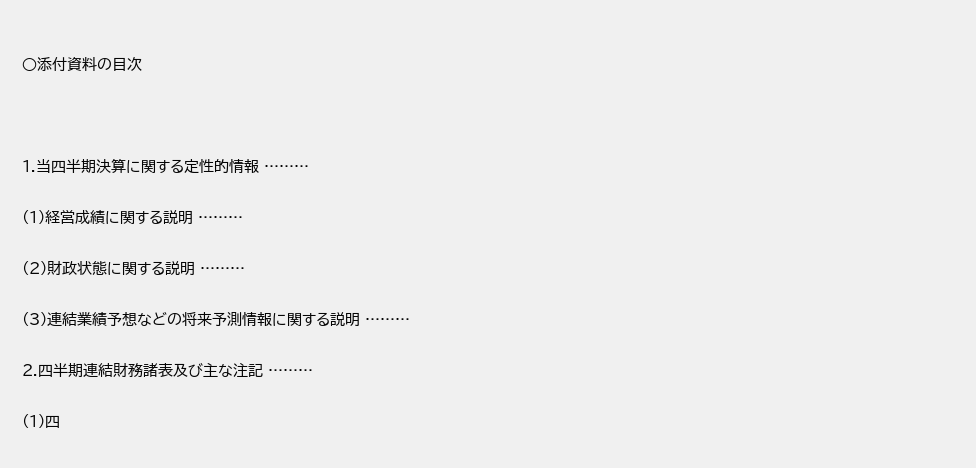○添付資料の目次



1.当四半期決算に関する定性的情報 ………

(1)経営成績に関する説明 ………

(2)財政状態に関する説明 ………

(3)連結業績予想などの将来予測情報に関する説明 ………

2.四半期連結財務諸表及び主な注記 ………

(1)四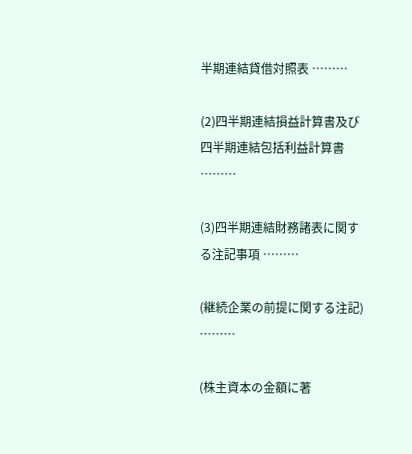半期連結貸借対照表 ………

(2)四半期連結損益計算書及び四半期連結包括利益計算書 ………

(3)四半期連結財務諸表に関する注記事項 ………

(継続企業の前提に関する注記) ………

(株主資本の金額に著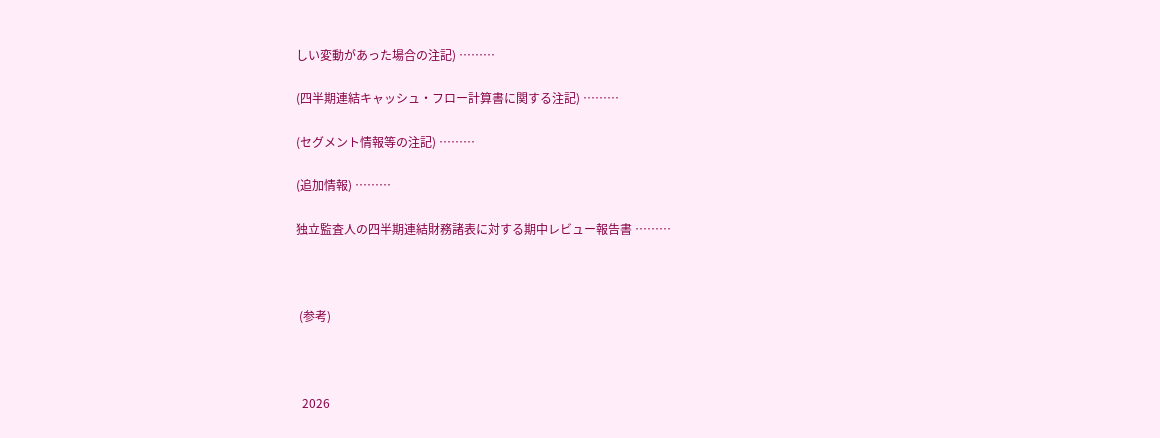しい変動があった場合の注記) ………

(四半期連結キャッシュ・フロー計算書に関する注記) ………

(セグメント情報等の注記) ………

(追加情報) ………

独立監査人の四半期連結財務諸表に対する期中レビュー報告書 ………



 (参考)



  2026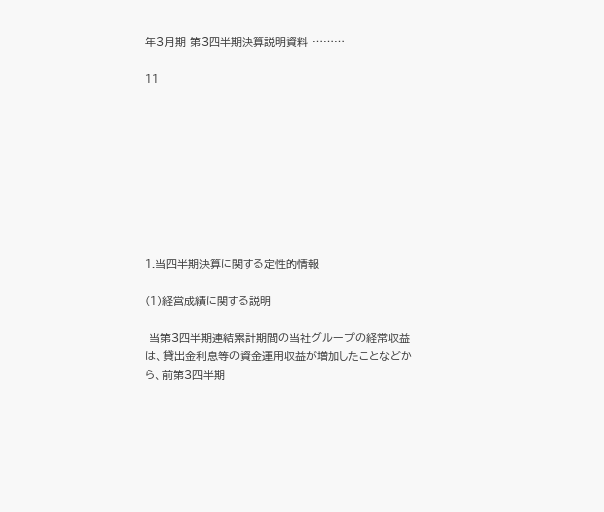年3月期 第3四半期決算説明資料 ………

11









1.当四半期決算に関する定性的情報

(1)経営成績に関する説明

 当第3四半期連結累計期間の当社グループの経常収益は、貸出金利息等の資金運用収益が増加したことなどから、前第3四半期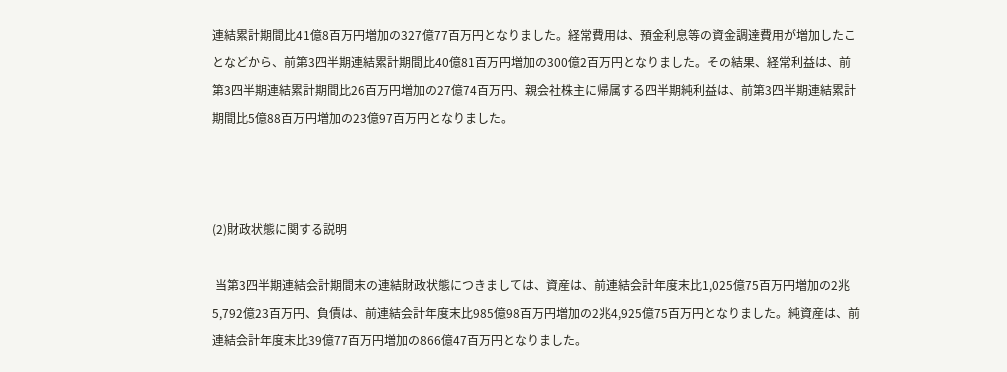連結累計期間比41億8百万円増加の327億77百万円となりました。経常費用は、預金利息等の資金調達費用が増加したことなどから、前第3四半期連結累計期間比40億81百万円増加の300億2百万円となりました。その結果、経常利益は、前第3四半期連結累計期間比26百万円増加の27億74百万円、親会社株主に帰属する四半期純利益は、前第3四半期連結累計期間比5億88百万円増加の23億97百万円となりました。



(2)財政状態に関する説明

 当第3四半期連結会計期間末の連結財政状態につきましては、資産は、前連結会計年度末比1,025億75百万円増加の2兆5,792億23百万円、負債は、前連結会計年度末比985億98百万円増加の2兆4,925億75百万円となりました。純資産は、前連結会計年度末比39億77百万円増加の866億47百万円となりました。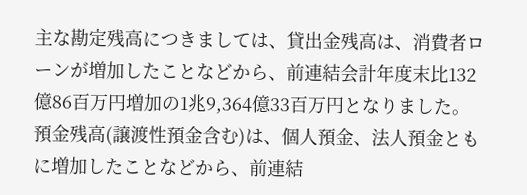主な勘定残高につきましては、貸出金残高は、消費者ローンが増加したことなどから、前連結会計年度末比132億86百万円増加の1兆9,364億33百万円となりました。預金残高(譲渡性預金含む)は、個人預金、法人預金ともに増加したことなどから、前連結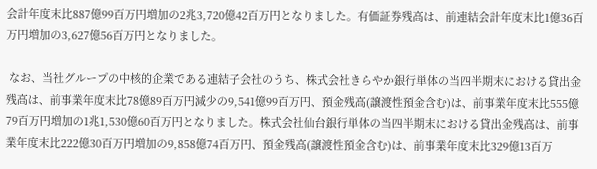会計年度末比887億99百万円増加の2兆3,720億42百万円となりました。有価証券残高は、前連結会計年度末比1億36百万円増加の3,627億56百万円となりました。

 なお、当社グループの中核的企業である連結子会社のうち、株式会社きらやか銀行単体の当四半期末における貸出金残高は、前事業年度末比78億89百万円減少の9,541億99百万円、預金残高(譲渡性預金含む)は、前事業年度末比555億79百万円増加の1兆1,530億60百万円となりました。株式会社仙台銀行単体の当四半期末における貸出金残高は、前事業年度末比222億30百万円増加の9,858億74百万円、預金残高(譲渡性預金含む)は、前事業年度末比329億13百万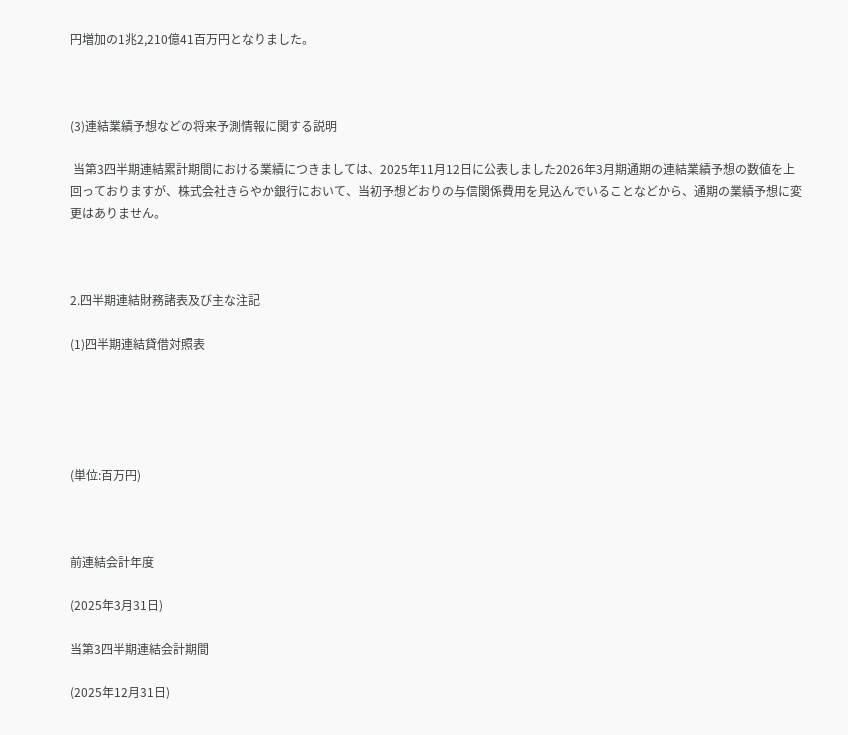円増加の1兆2,210億41百万円となりました。



(3)連結業績予想などの将来予測情報に関する説明

 当第3四半期連結累計期間における業績につきましては、2025年11月12日に公表しました2026年3月期通期の連結業績予想の数値を上回っておりますが、株式会社きらやか銀行において、当初予想どおりの与信関係費用を見込んでいることなどから、通期の業績予想に変更はありません。



2.四半期連結財務諸表及び主な注記

(1)四半期連結貸借対照表





(単位:百万円)



前連結会計年度

(2025年3月31日)

当第3四半期連結会計期間

(2025年12月31日)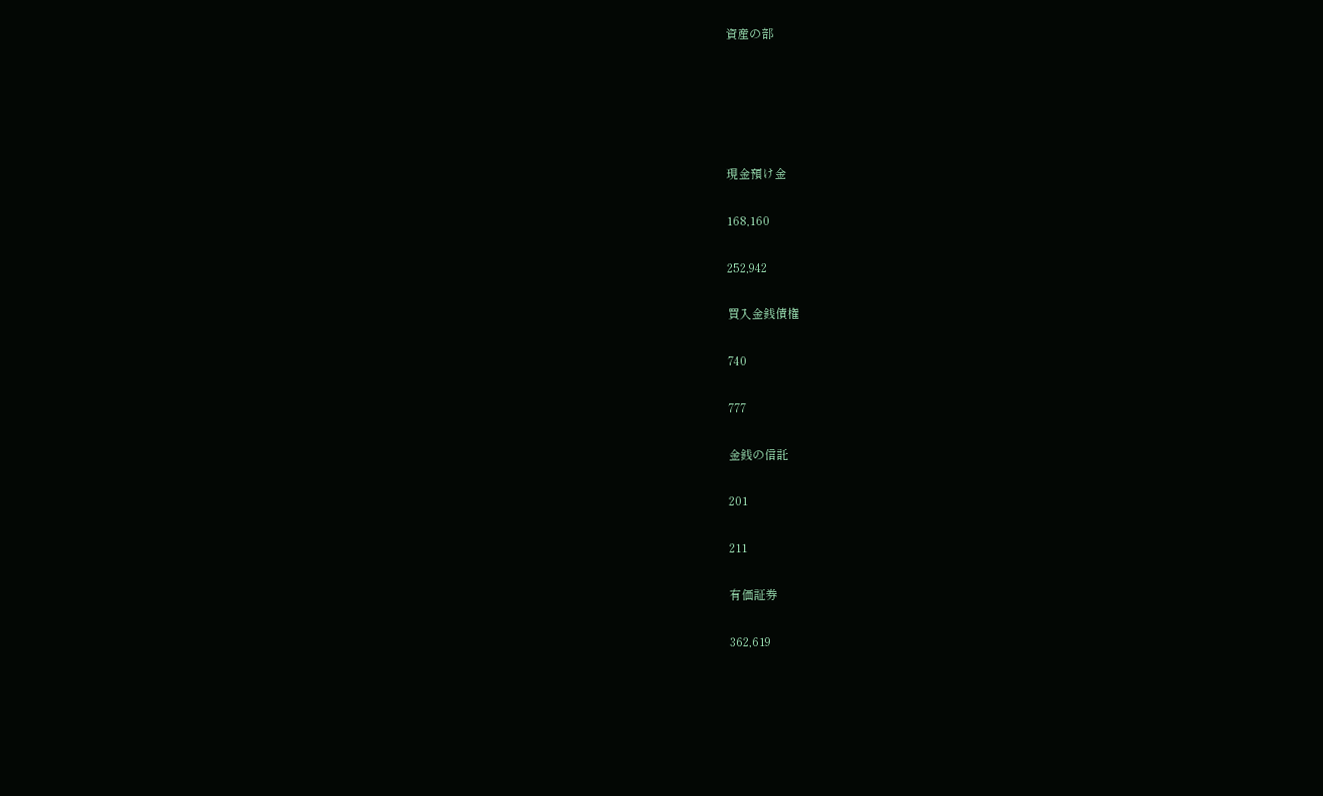資産の部





現金預け金

168,160

252,942

買入金銭債権

740

777

金銭の信託

201

211

有価証券

362,619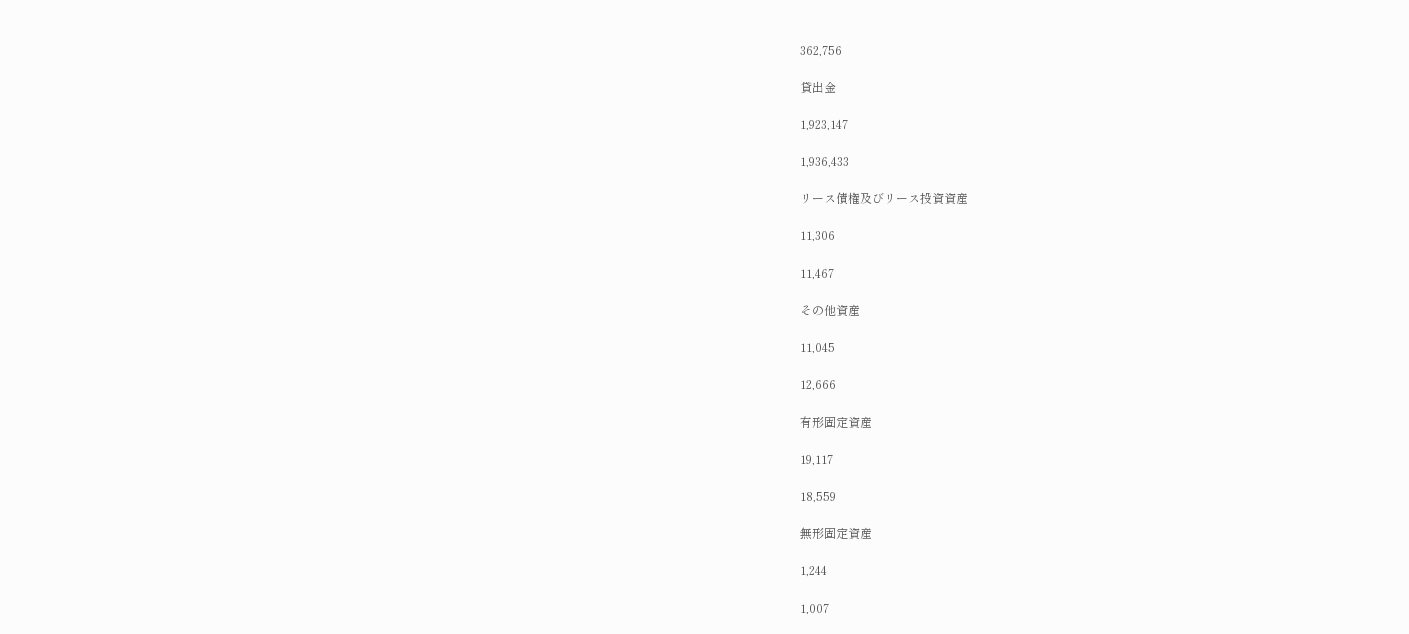362,756

貸出金

1,923,147

1,936,433

リース債権及びリース投資資産

11,306

11,467

その他資産

11,045

12,666

有形固定資産

19,117

18,559

無形固定資産

1,244

1,007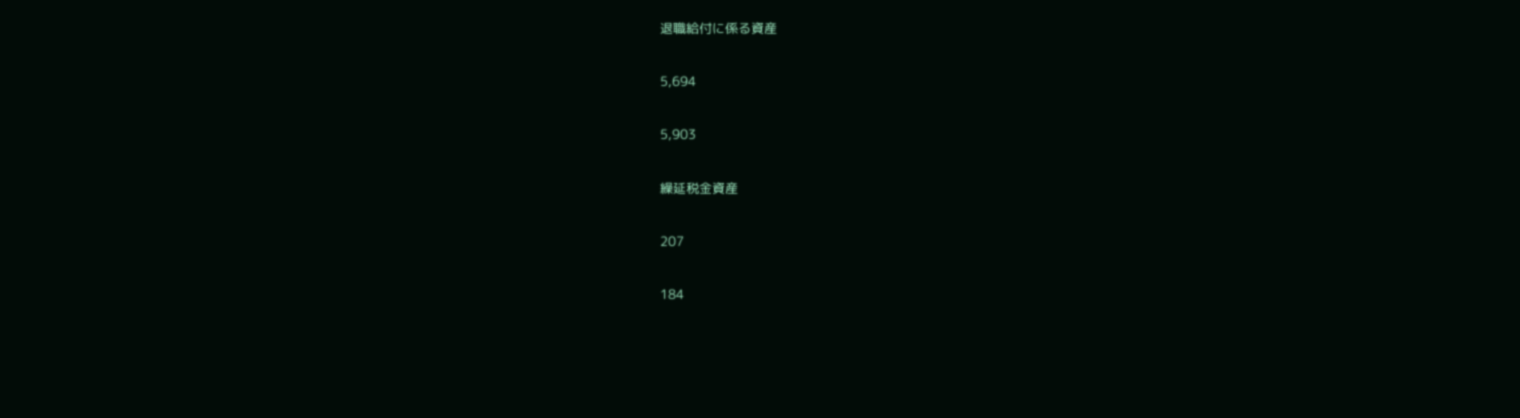退職給付に係る資産

5,694

5,903

繰延税金資産

207

184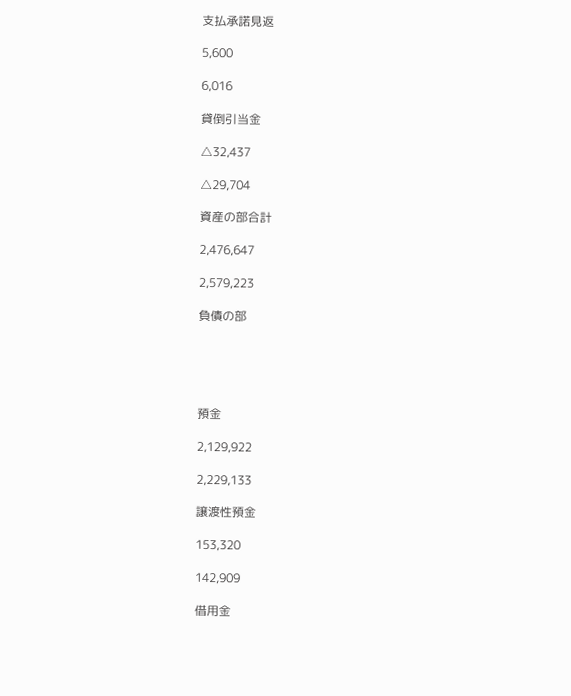支払承諾見返

5,600

6,016

貸倒引当金

△32,437

△29,704

資産の部合計

2,476,647

2,579,223

負債の部





預金

2,129,922

2,229,133

譲渡性預金

153,320

142,909

借用金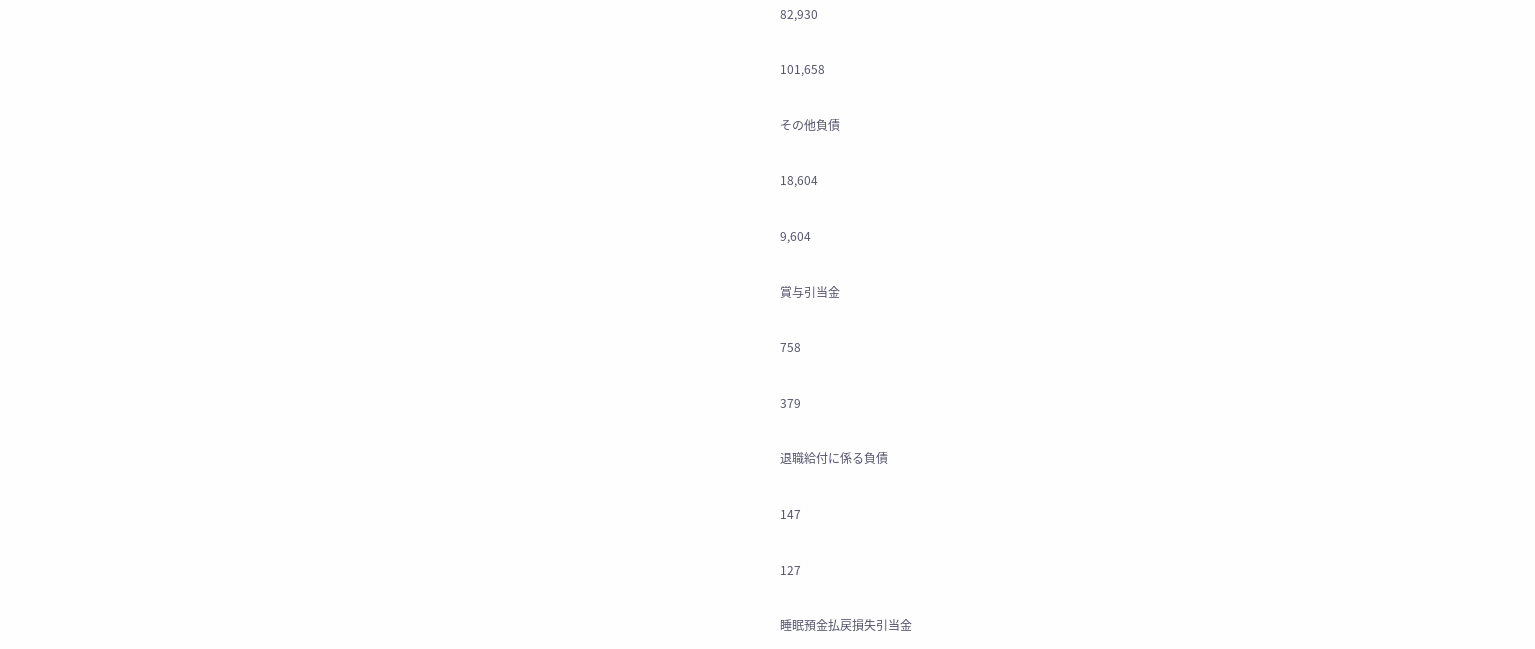82,930

101,658

その他負債

18,604

9,604

賞与引当金

758

379

退職給付に係る負債

147

127

睡眠預金払戻損失引当金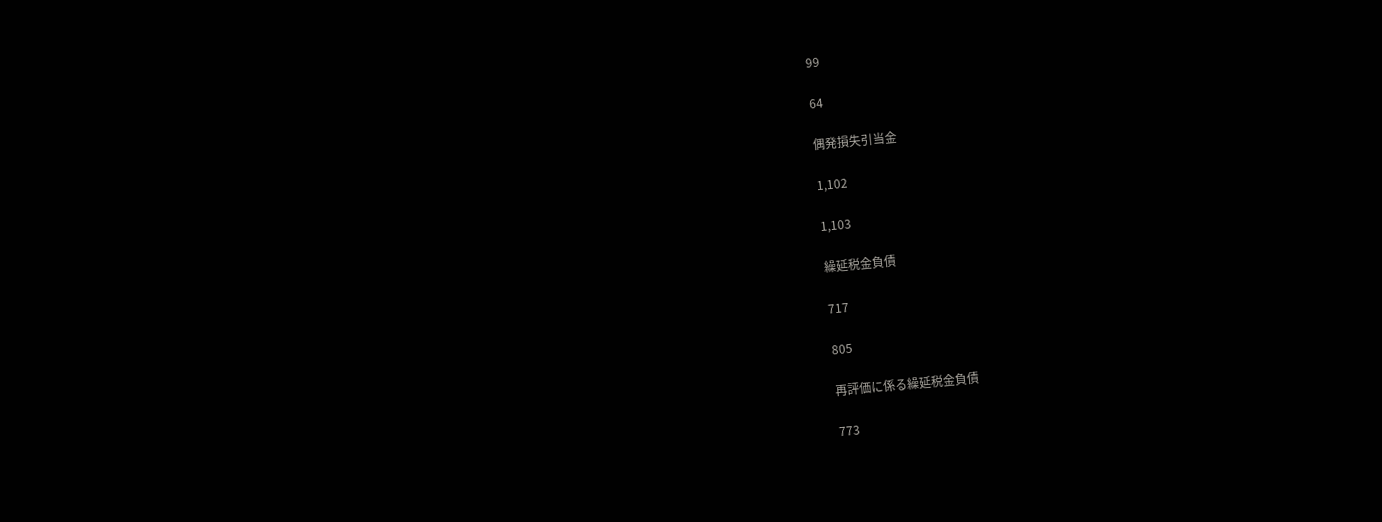99

64

偶発損失引当金

1,102

1,103

繰延税金負債

717

805

再評価に係る繰延税金負債

773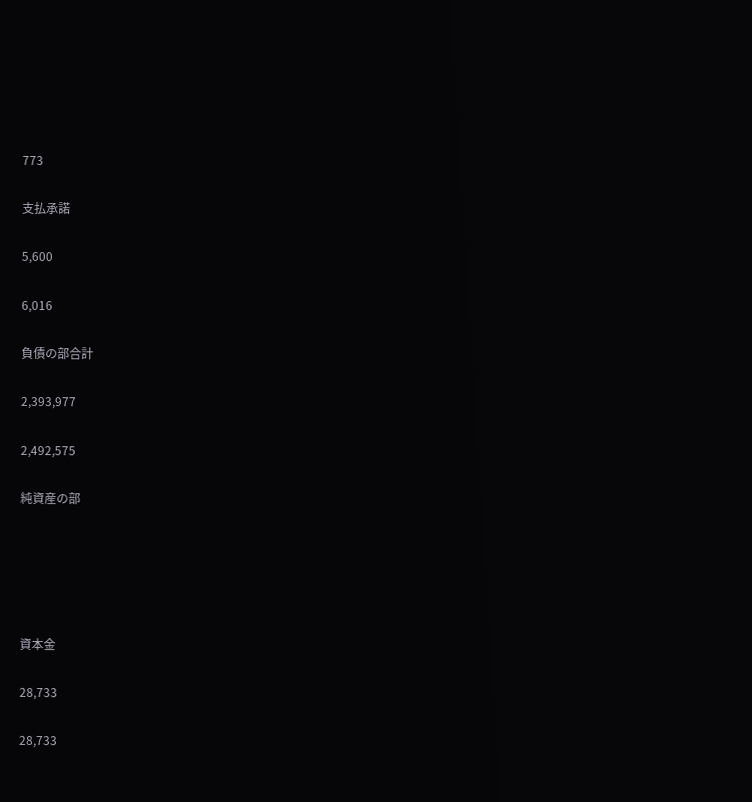773

支払承諾

5,600

6,016

負債の部合計

2,393,977

2,492,575

純資産の部





資本金

28,733

28,733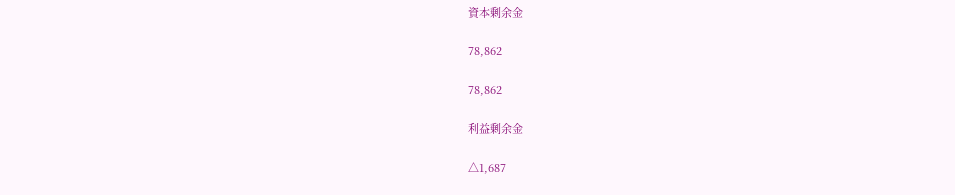資本剰余金

78,862

78,862

利益剰余金

△1,687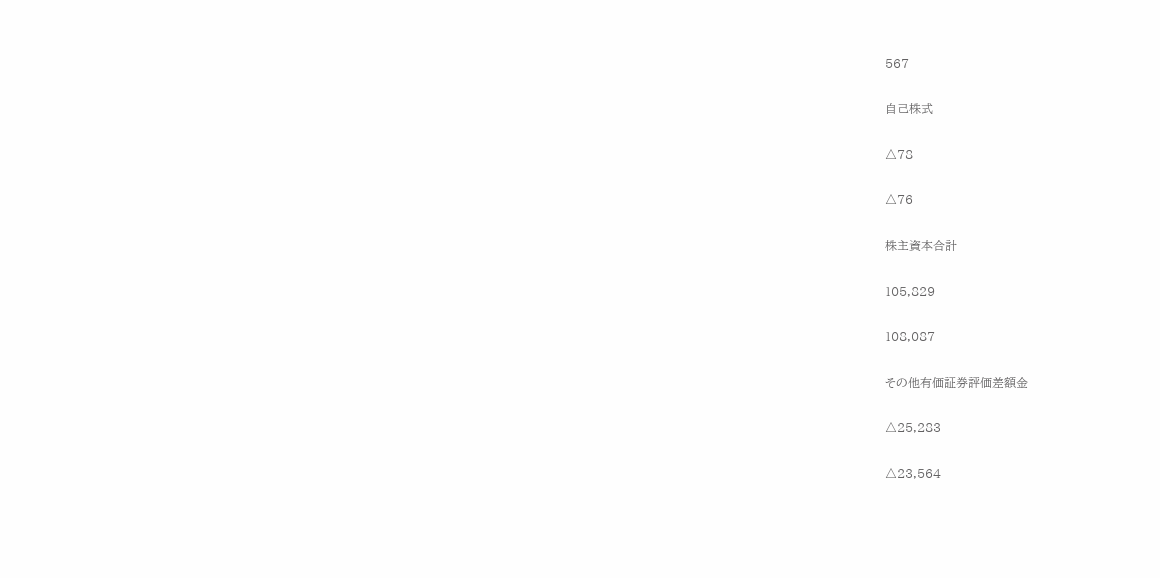567

自己株式

△78

△76

株主資本合計

105,829

108,087

その他有価証券評価差額金

△25,283

△23,564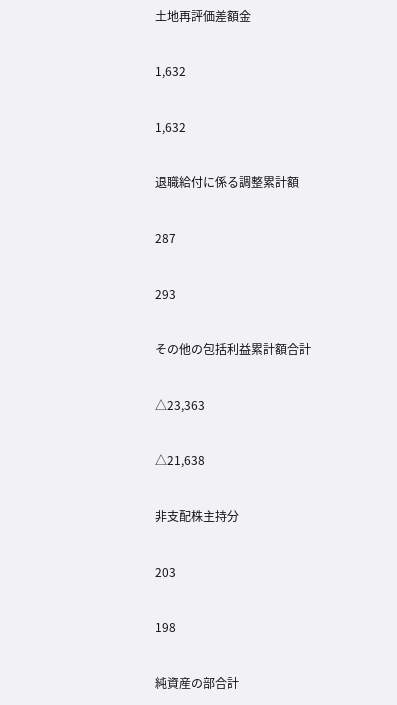土地再評価差額金

1,632

1,632

退職給付に係る調整累計額

287

293

その他の包括利益累計額合計

△23,363

△21,638

非支配株主持分

203

198

純資産の部合計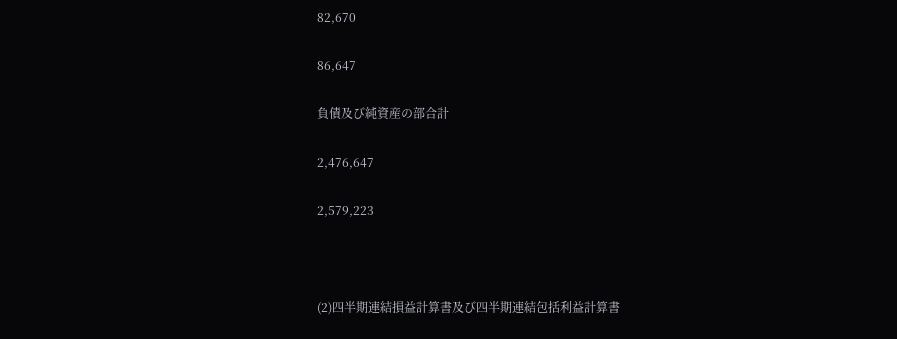82,670

86,647

負債及び純資産の部合計

2,476,647

2,579,223



(2)四半期連結損益計算書及び四半期連結包括利益計算書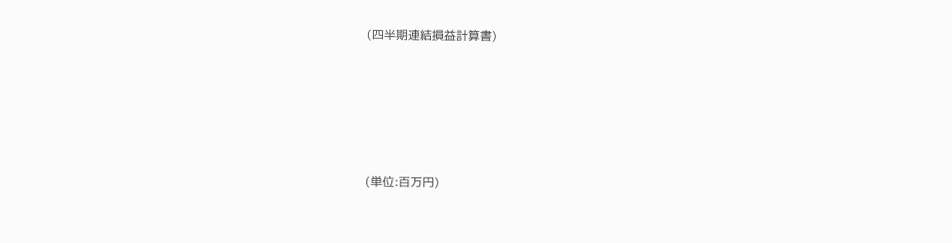(四半期連結損益計算書)





(単位:百万円)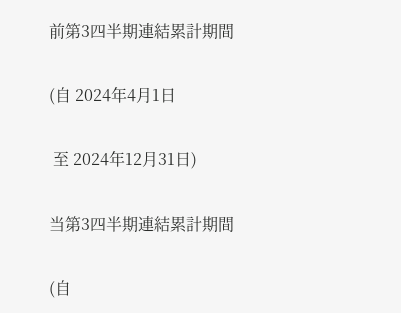前第3四半期連結累計期間

(自 2024年4月1日

 至 2024年12月31日)

当第3四半期連結累計期間

(自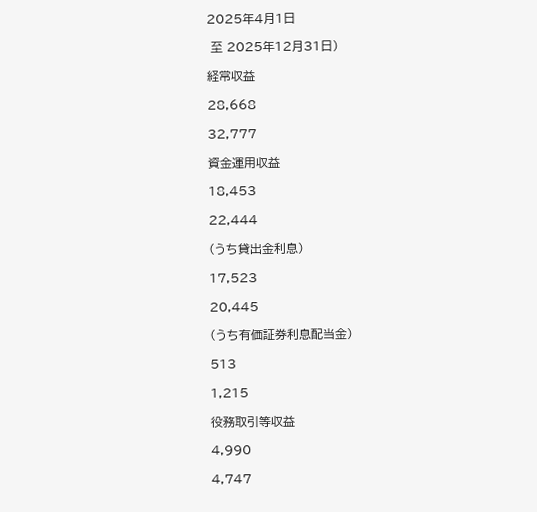2025年4月1日

 至 2025年12月31日)

経常収益

28,668

32,777

資金運用収益

18,453

22,444

(うち貸出金利息)

17,523

20,445

(うち有価証券利息配当金)

513

1,215

役務取引等収益

4,990

4,747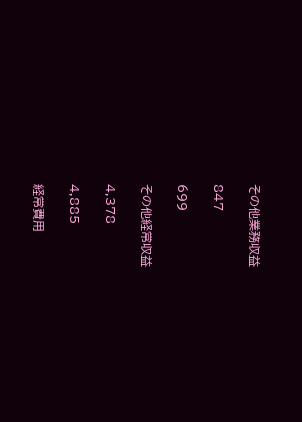その他業務収益

847

699

その他経常収益

4,378

4,885

経常費用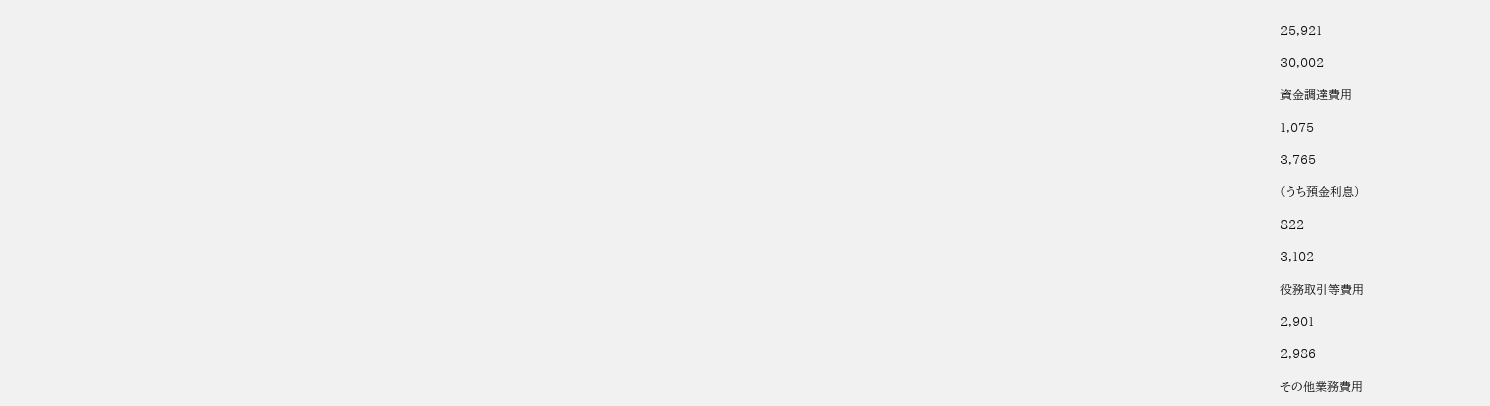25,921

30,002

資金調達費用

1,075

3,765

(うち預金利息)

822

3,102

役務取引等費用

2,901

2,986

その他業務費用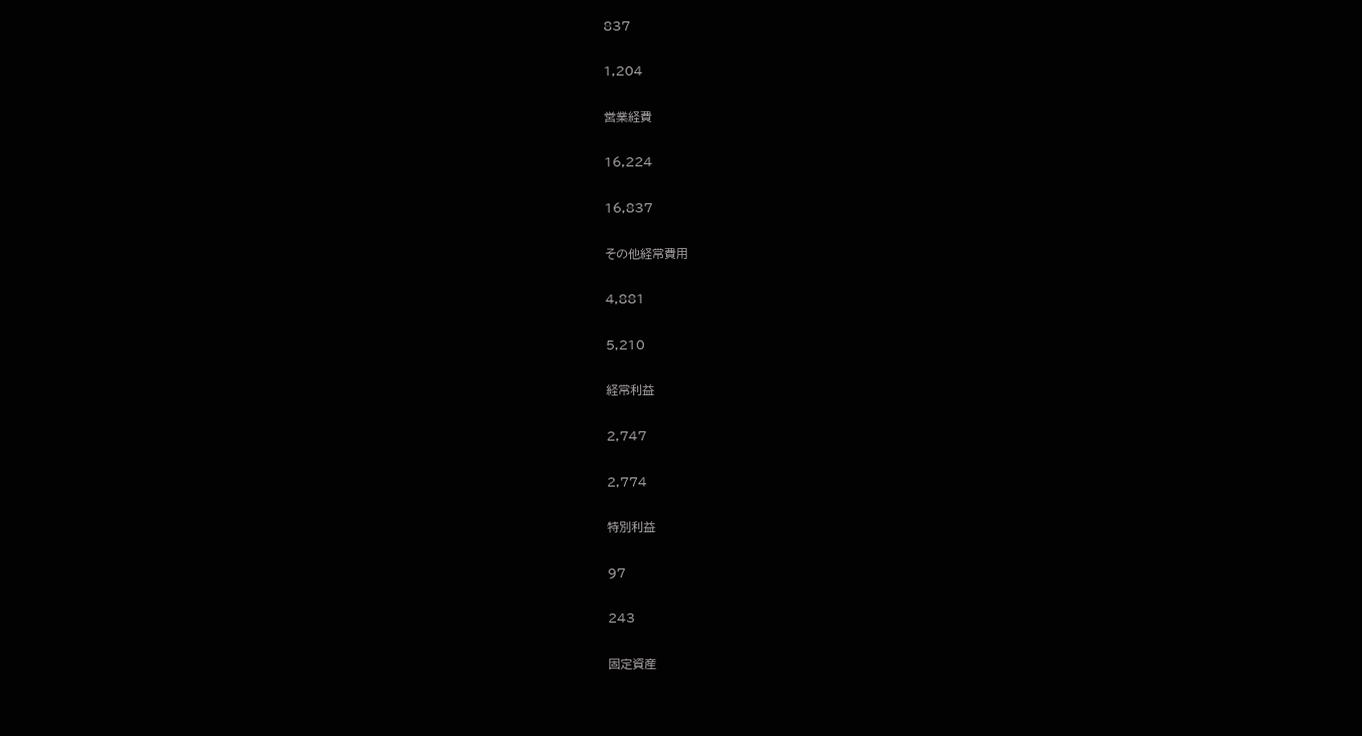837

1,204

営業経費

16,224

16,837

その他経常費用

4,881

5,210

経常利益

2,747

2,774

特別利益

97

243

固定資産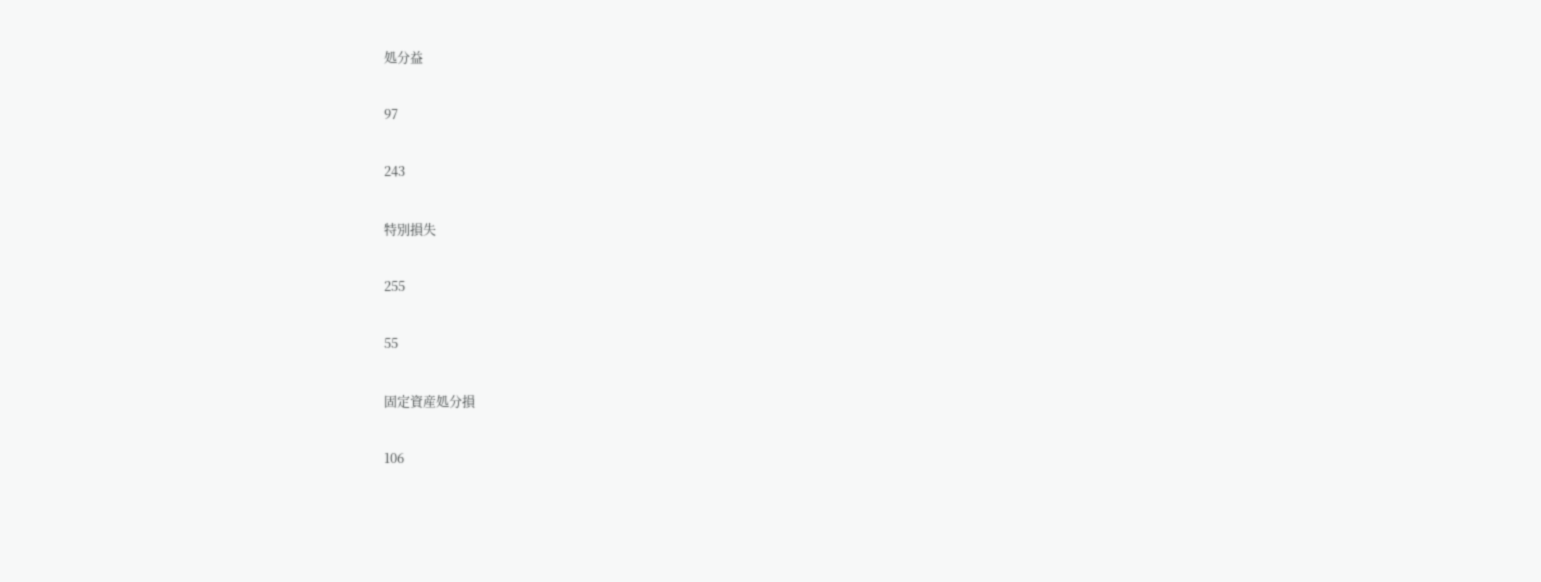処分益

97

243

特別損失

255

55

固定資産処分損

106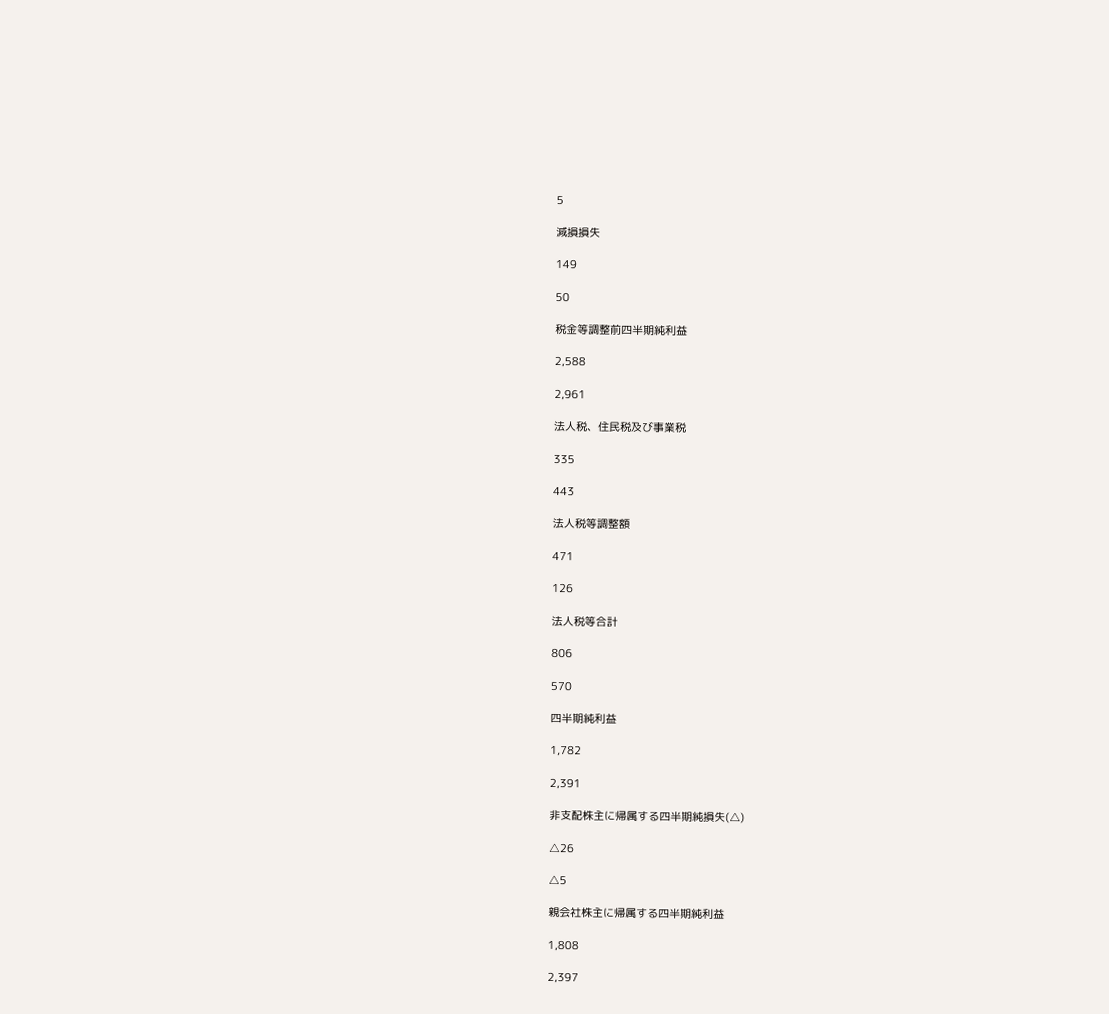5

減損損失

149

50

税金等調整前四半期純利益

2,588

2,961

法人税、住民税及び事業税

335

443

法人税等調整額

471

126

法人税等合計

806

570

四半期純利益

1,782

2,391

非支配株主に帰属する四半期純損失(△)

△26

△5

親会社株主に帰属する四半期純利益

1,808

2,397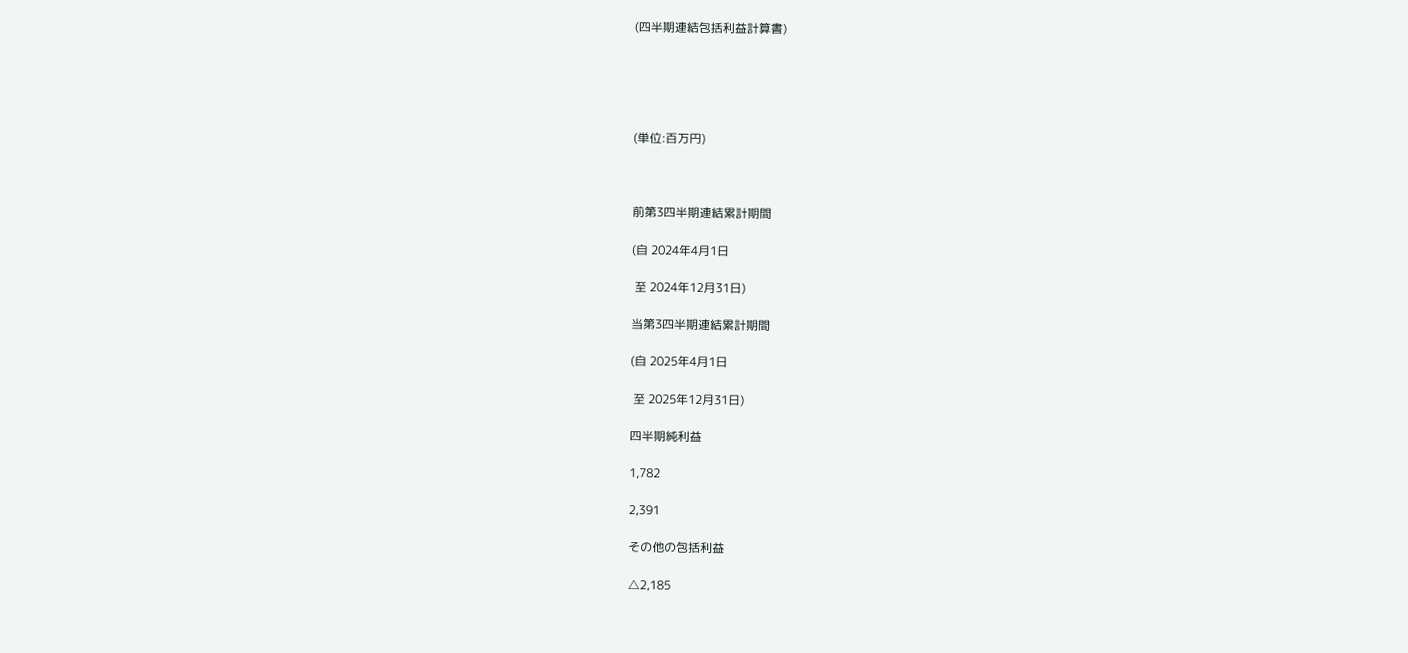(四半期連結包括利益計算書)





(単位:百万円)



前第3四半期連結累計期間

(自 2024年4月1日

 至 2024年12月31日)

当第3四半期連結累計期間

(自 2025年4月1日

 至 2025年12月31日)

四半期純利益

1,782

2,391

その他の包括利益

△2,185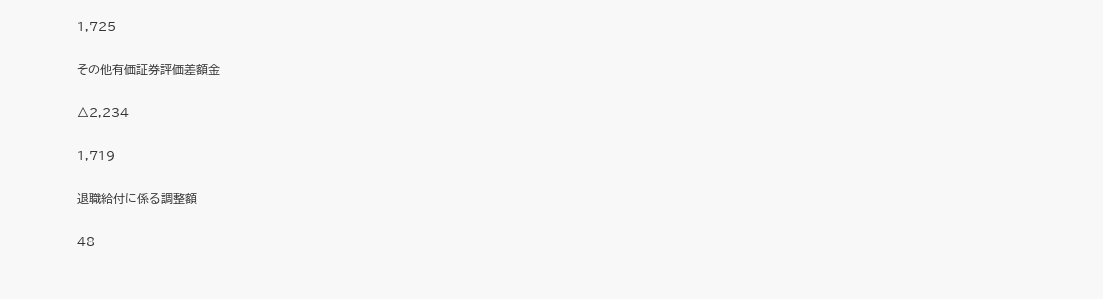1,725

その他有価証券評価差額金

△2,234

1,719

退職給付に係る調整額

48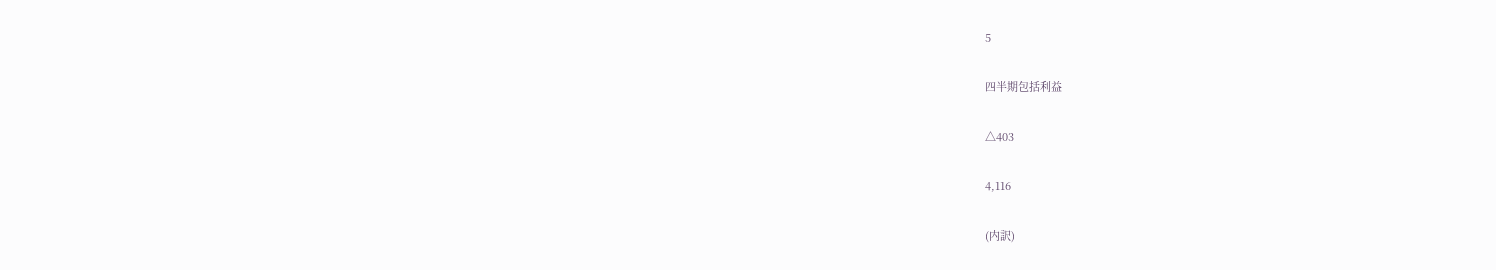5

四半期包括利益

△403

4,116

(内訳)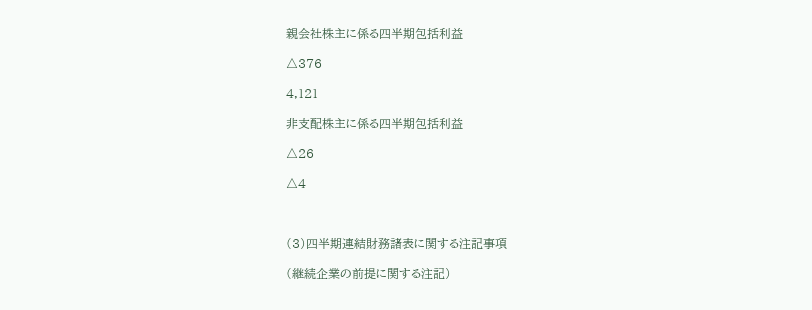親会社株主に係る四半期包括利益

△376

4,121

非支配株主に係る四半期包括利益

△26

△4



(3)四半期連結財務諸表に関する注記事項

(継続企業の前提に関する注記)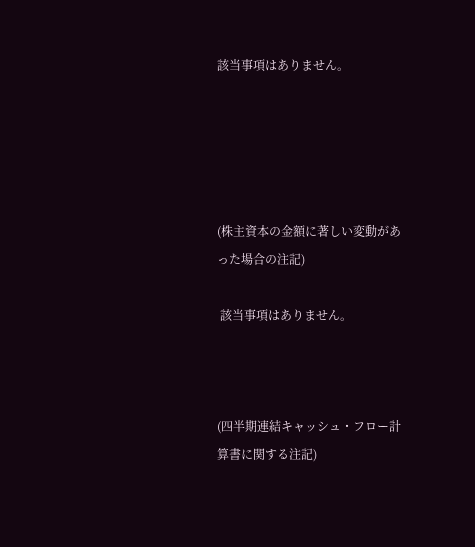該当事項はありません。





(株主資本の金額に著しい変動があった場合の注記)

 該当事項はありません。



(四半期連結キャッシュ・フロー計算書に関する注記)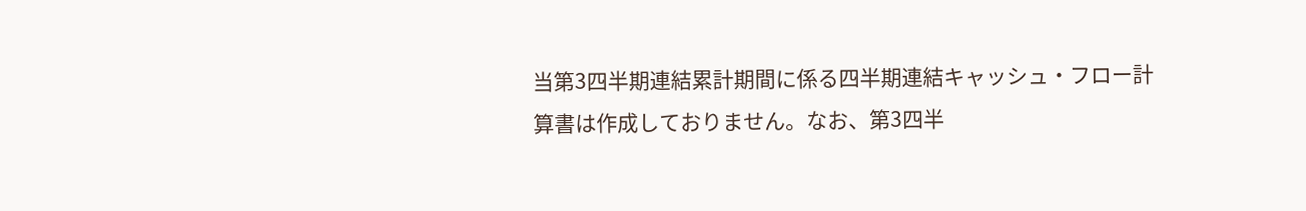当第3四半期連結累計期間に係る四半期連結キャッシュ・フロー計算書は作成しておりません。なお、第3四半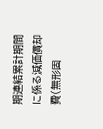期連結累計期間に係る減価償却費(無形固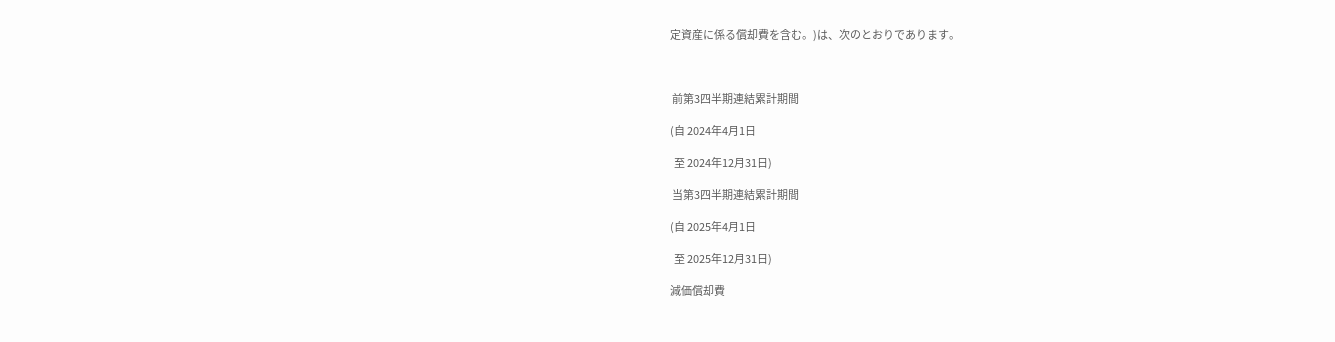定資産に係る償却費を含む。)は、次のとおりであります。



 前第3四半期連結累計期間

(自 2024年4月1日

  至 2024年12月31日)

 当第3四半期連結累計期間

(自 2025年4月1日

  至 2025年12月31日)

減価償却費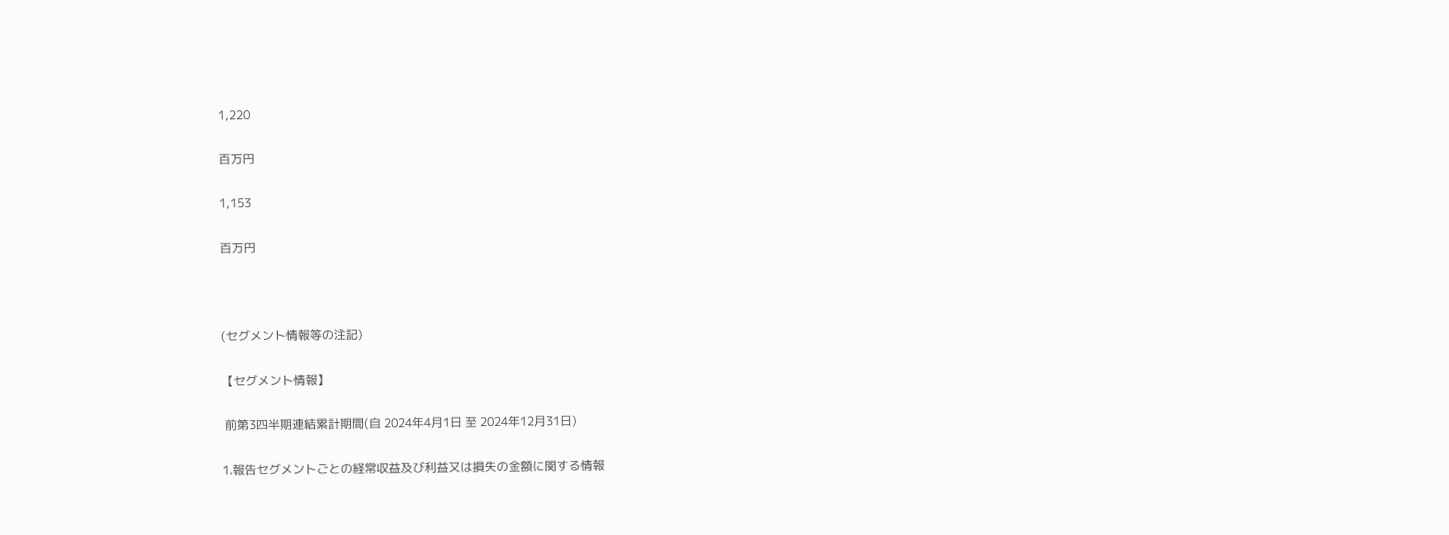1,220

百万円

1,153

百万円



(セグメント情報等の注記)

【セグメント情報】

 前第3四半期連結累計期間(自 2024年4月1日 至 2024年12月31日)

1.報告セグメントごとの経常収益及び利益又は損失の金額に関する情報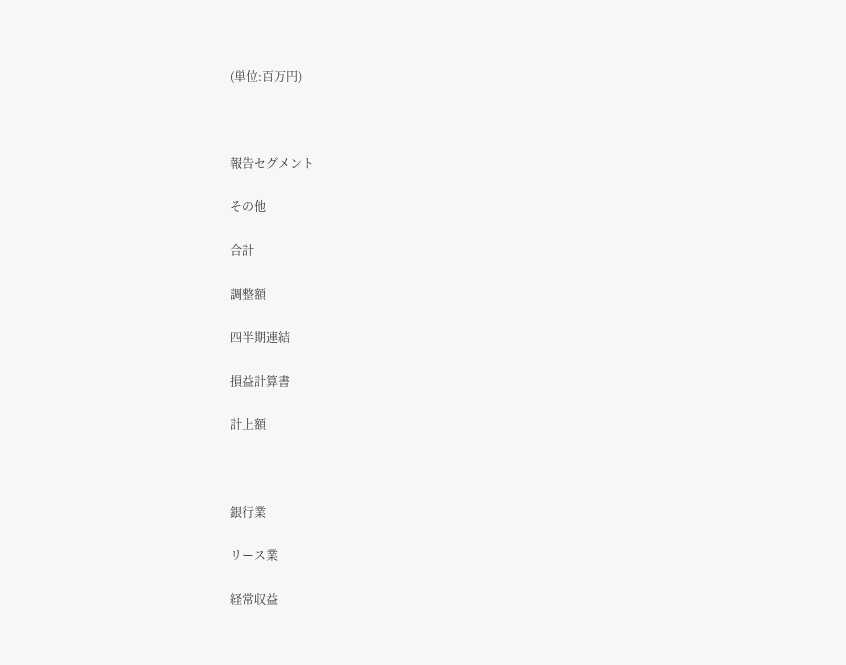(単位:百万円)



報告セグメント

その他

合計

調整額

四半期連結

損益計算書

計上額



銀行業

リース業

経常収益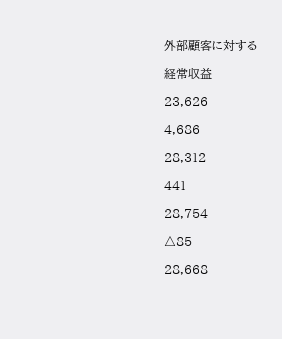外部顧客に対する

経常収益

23,626

4,686

28,312

441

28,754

△85

28,668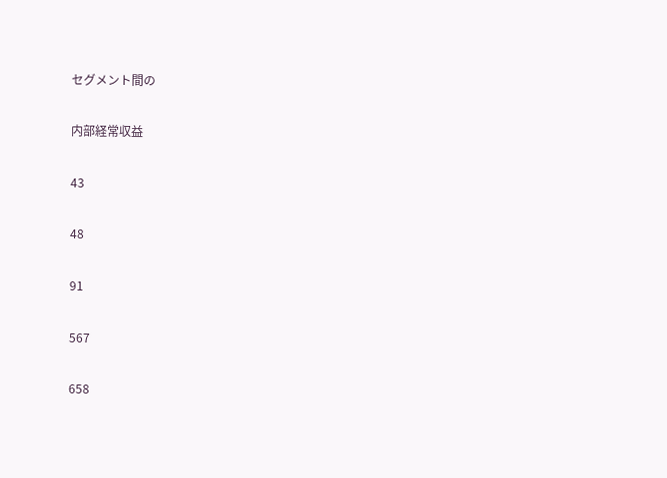セグメント間の

内部経常収益

43

48

91

567

658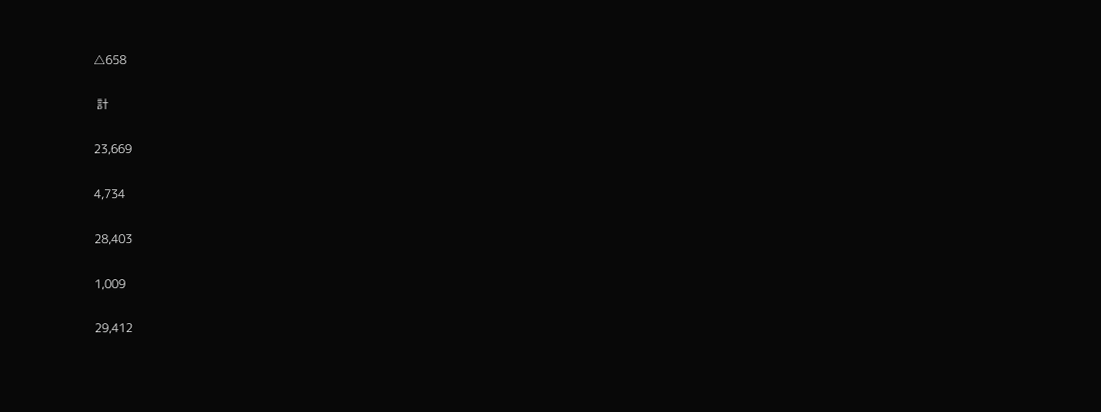△658

 計

23,669

4,734

28,403

1,009

29,412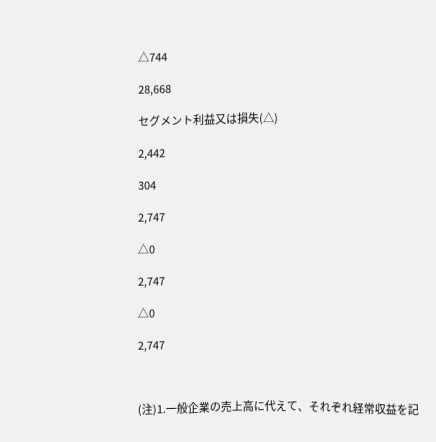△744

28,668

セグメント利益又は損失(△)

2,442

304

2,747

△0

2,747

△0

2,747



(注)1.一般企業の売上高に代えて、それぞれ経常収益を記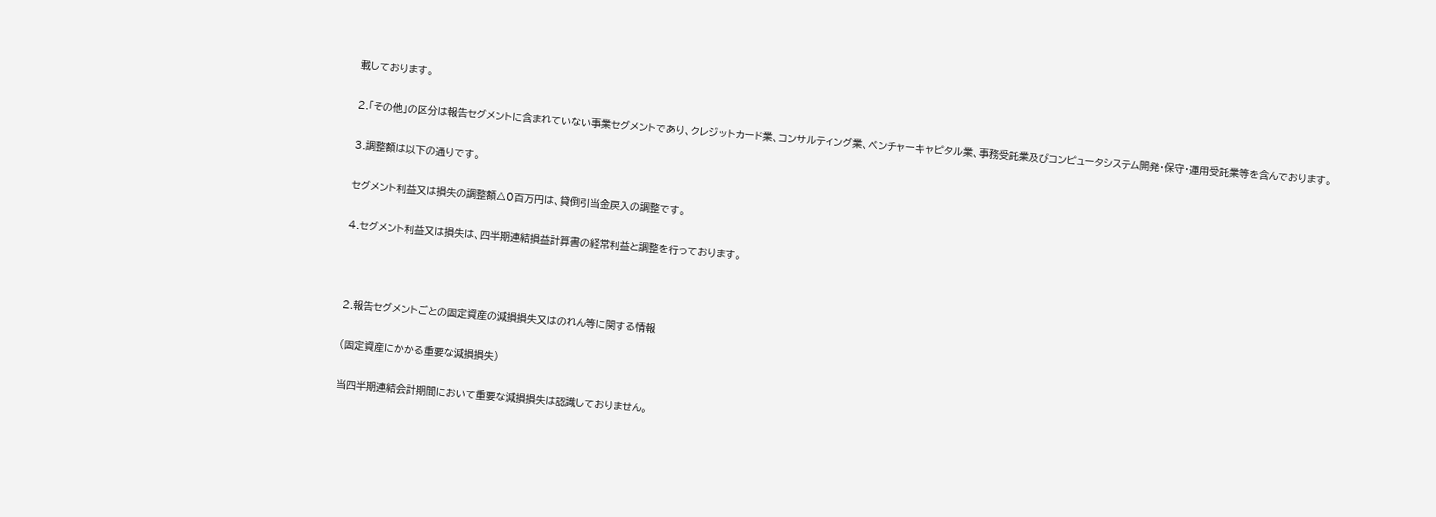載しております。

2.「その他」の区分は報告セグメントに含まれていない事業セグメントであり、クレジットカード業、コンサルティング業、ベンチャーキャピタル業、事務受託業及びコンピュータシステム開発・保守・運用受託業等を含んでおります。

3.調整額は以下の通りです。

セグメント利益又は損失の調整額△0百万円は、貸倒引当金戻入の調整です。

4.セグメント利益又は損失は、四半期連結損益計算書の経常利益と調整を行っております。



2.報告セグメントごとの固定資産の減損損失又はのれん等に関する情報

(固定資産にかかる重要な減損損失)

当四半期連結会計期間において重要な減損損失は認識しておりません。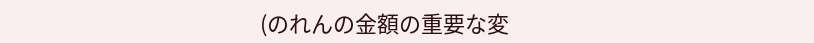(のれんの金額の重要な変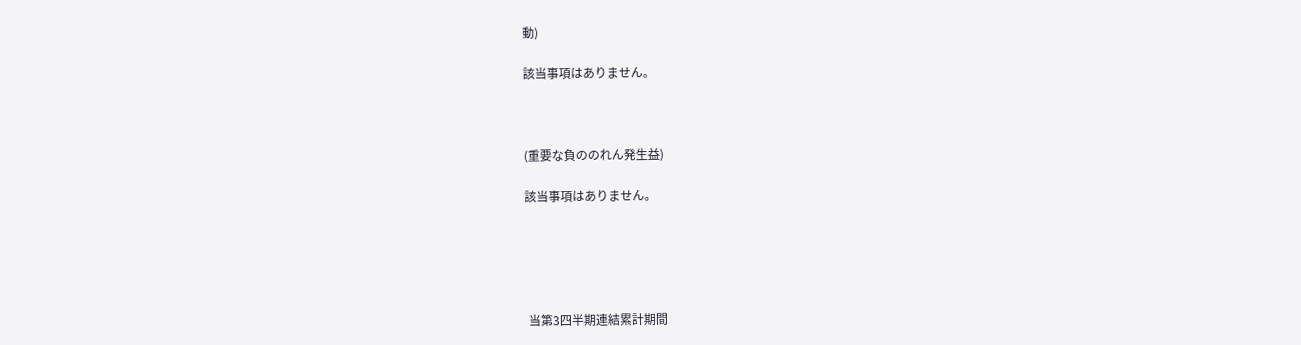動)

該当事項はありません。



(重要な負ののれん発生益)

該当事項はありません。





 当第3四半期連結累計期間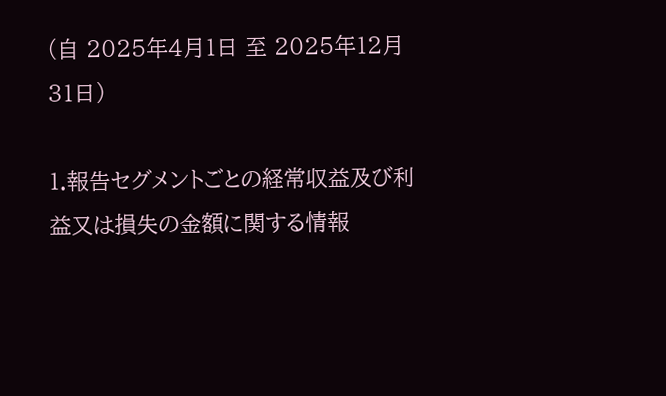(自 2025年4月1日 至 2025年12月31日)

1.報告セグメントごとの経常収益及び利益又は損失の金額に関する情報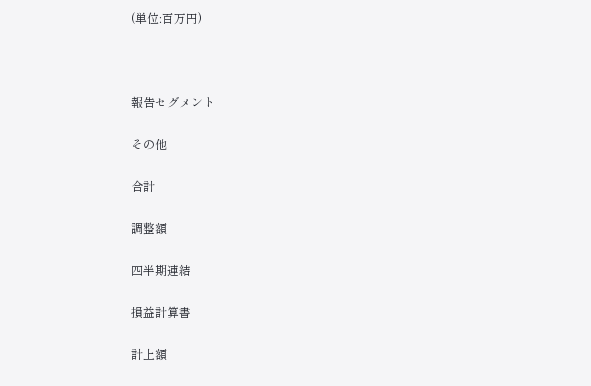(単位:百万円)



報告セグメント

その他

合計

調整額

四半期連結

損益計算書

計上額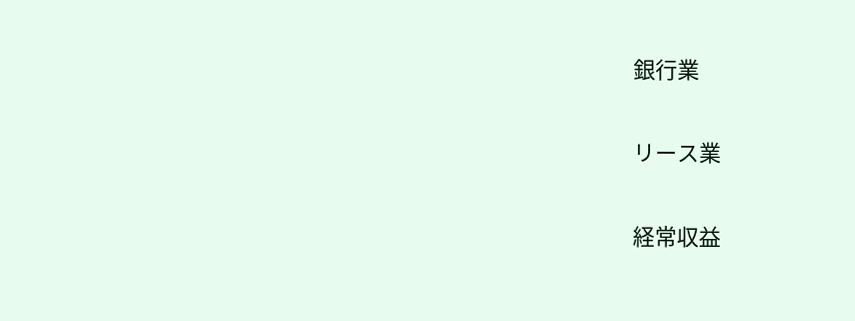銀行業

リース業

経常収益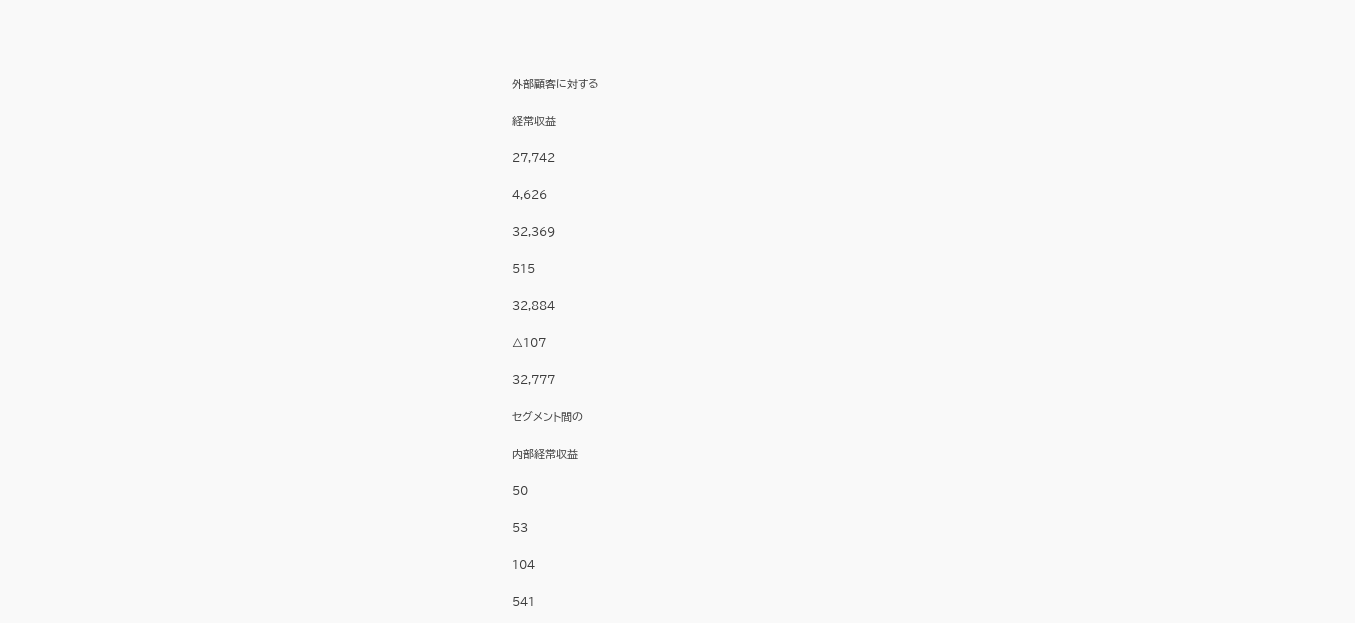外部顧客に対する

経常収益

27,742

4,626

32,369

515

32,884

△107

32,777

セグメント間の

内部経常収益

50

53

104

541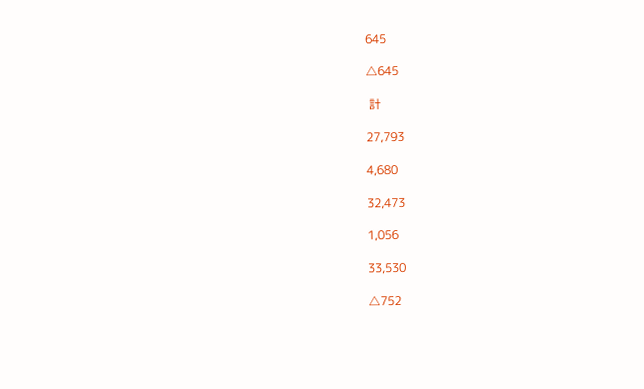645

△645

 計

27,793

4,680

32,473

1,056

33,530

△752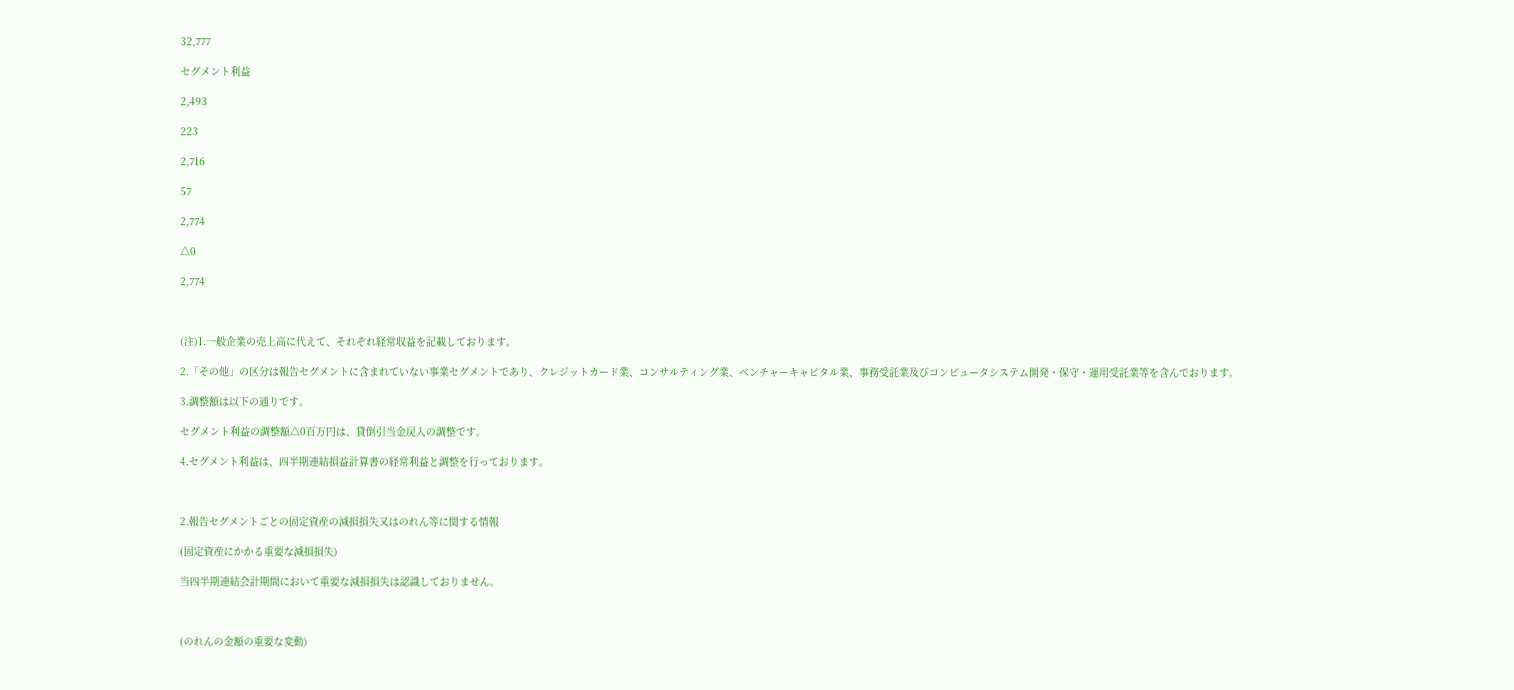32,777

セグメント利益

2,493

223

2,716

57

2,774

△0

2,774



(注)1.一般企業の売上高に代えて、それぞれ経常収益を記載しております。

2.「その他」の区分は報告セグメントに含まれていない事業セグメントであり、クレジットカード業、コンサルティング業、ベンチャーキャピタル業、事務受託業及びコンピュータシステム開発・保守・運用受託業等を含んでおります。

3.調整額は以下の通りです。

セグメント利益の調整額△0百万円は、貸倒引当金戻入の調整です。

4.セグメント利益は、四半期連結損益計算書の経常利益と調整を行っております。



2.報告セグメントごとの固定資産の減損損失又はのれん等に関する情報

(固定資産にかかる重要な減損損失)

当四半期連結会計期間において重要な減損損失は認識しておりません。



(のれんの金額の重要な変動)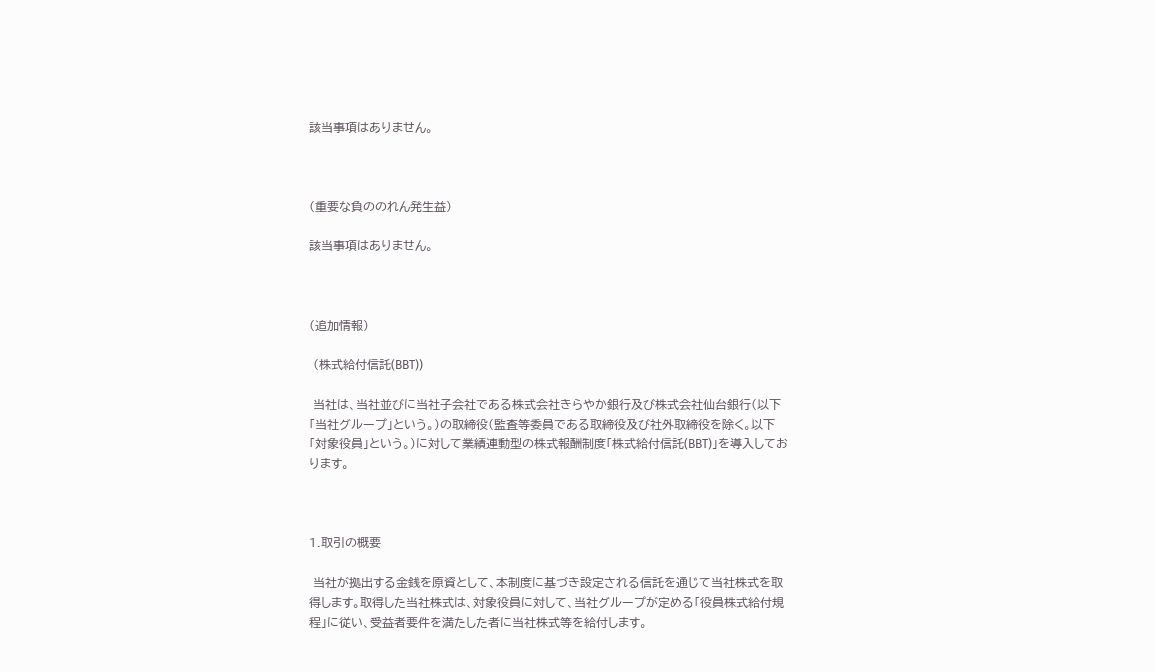該当事項はありません。



(重要な負ののれん発生益)

該当事項はありません。



(追加情報)

 (株式給付信託(BBT))

 当社は、当社並びに当社子会社である株式会社きらやか銀行及び株式会社仙台銀行(以下「当社グループ」という。)の取締役(監査等委員である取締役及び社外取締役を除く。以下「対象役員」という。)に対して業績連動型の株式報酬制度「株式給付信託(BBT)」を導入しております。



1.取引の概要

 当社が拠出する金銭を原資として、本制度に基づき設定される信託を通じて当社株式を取得します。取得した当社株式は、対象役員に対して、当社グループが定める「役員株式給付規程」に従い、受益者要件を満たした者に当社株式等を給付します。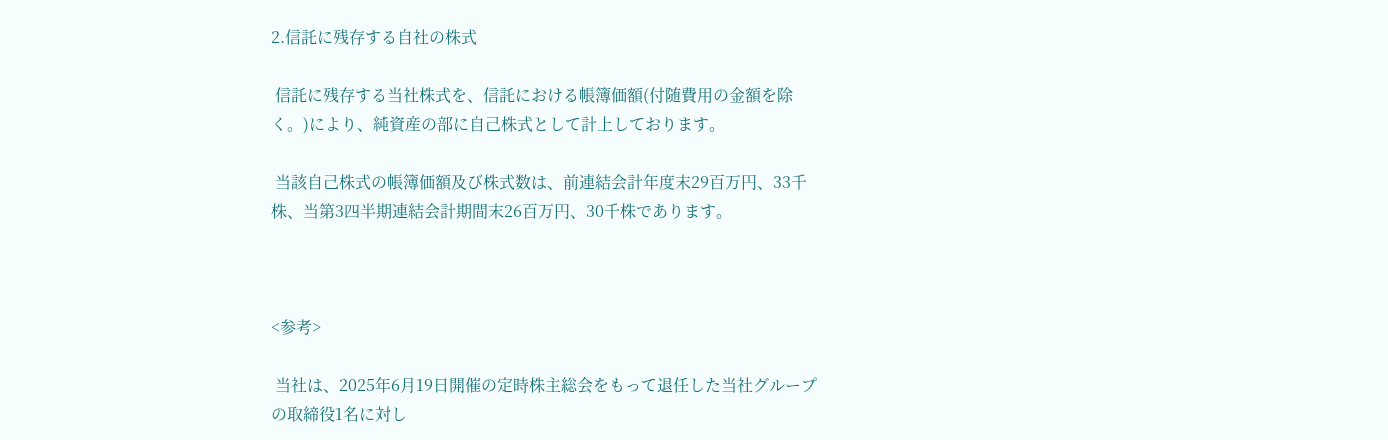2.信託に残存する自社の株式

 信託に残存する当社株式を、信託における帳簿価額(付随費用の金額を除く。)により、純資産の部に自己株式として計上しております。

 当該自己株式の帳簿価額及び株式数は、前連結会計年度末29百万円、33千株、当第3四半期連結会計期間末26百万円、30千株であります。



<参考>

 当社は、2025年6月19日開催の定時株主総会をもって退任した当社グループの取締役1名に対し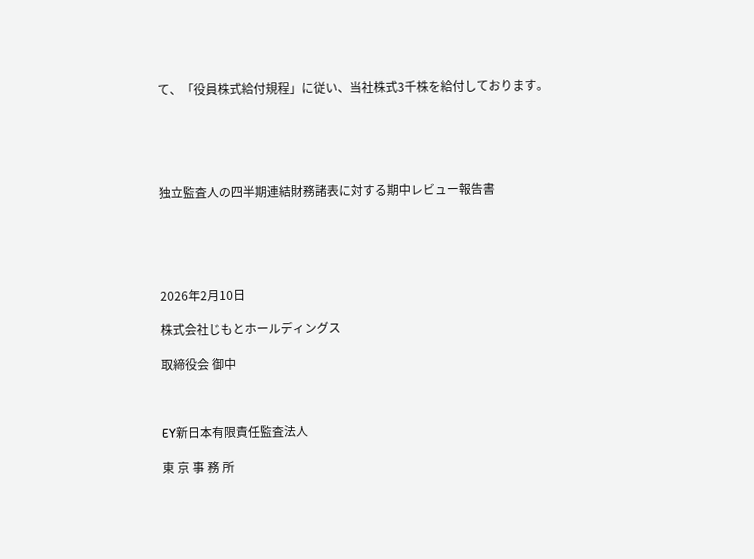て、「役員株式給付規程」に従い、当社株式3千株を給付しております。





独立監査人の四半期連結財務諸表に対する期中レビュー報告書





2026年2月10日

株式会社じもとホールディングス

取締役会 御中



EY新日本有限責任監査法人

東 京 事 務 所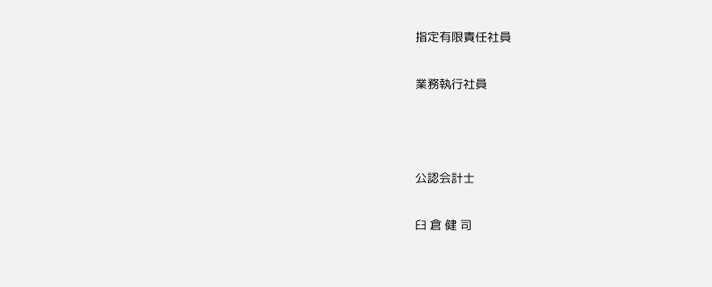指定有限責任社員

業務執行社員



公認会計士

臼 倉 健 司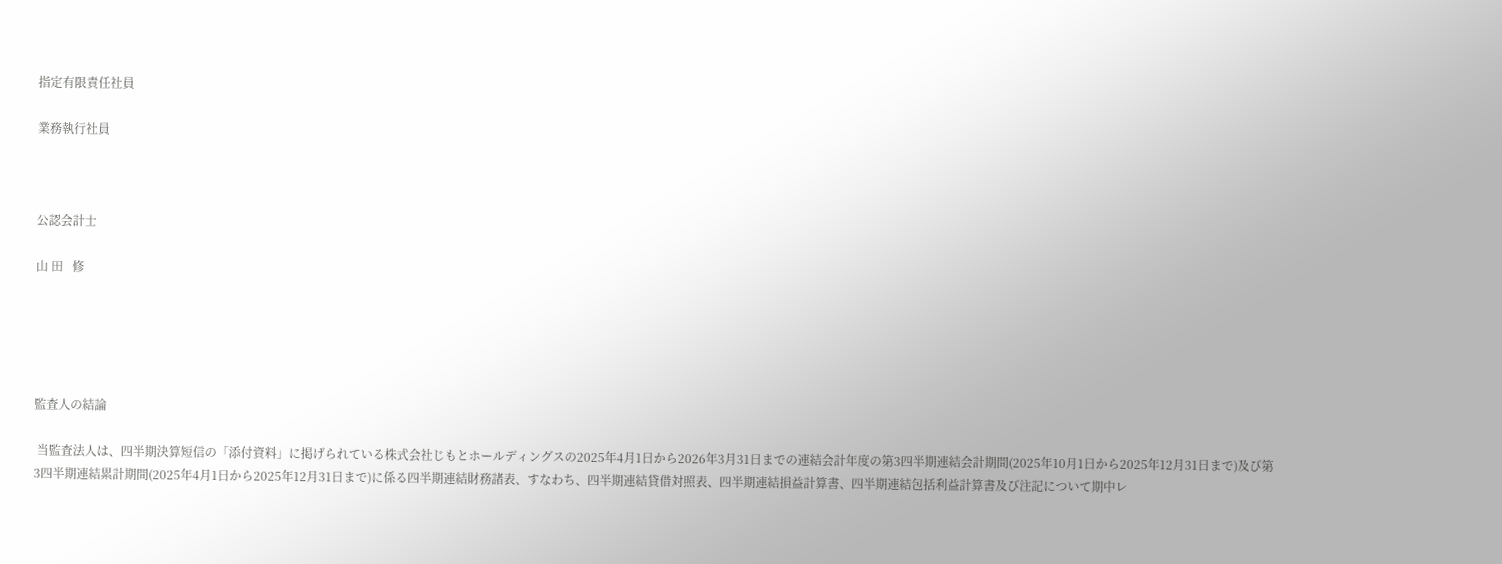指定有限責任社員

業務執行社員



公認会計士

山 田   修





監査人の結論

 当監査法人は、四半期決算短信の「添付資料」に掲げられている株式会社じもとホールディングスの2025年4月1日から2026年3月31日までの連結会計年度の第3四半期連結会計期間(2025年10月1日から2025年12月31日まで)及び第3四半期連結累計期間(2025年4月1日から2025年12月31日まで)に係る四半期連結財務諸表、すなわち、四半期連結貸借対照表、四半期連結損益計算書、四半期連結包括利益計算書及び注記について期中レ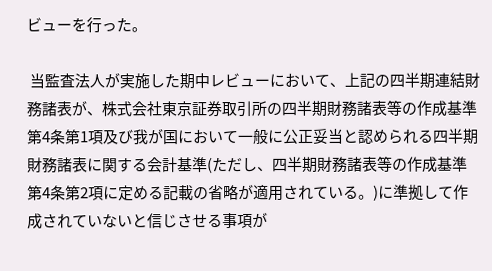ビューを行った。

 当監査法人が実施した期中レビューにおいて、上記の四半期連結財務諸表が、株式会社東京証券取引所の四半期財務諸表等の作成基準第4条第1項及び我が国において一般に公正妥当と認められる四半期財務諸表に関する会計基準(ただし、四半期財務諸表等の作成基準第4条第2項に定める記載の省略が適用されている。)に準拠して作成されていないと信じさせる事項が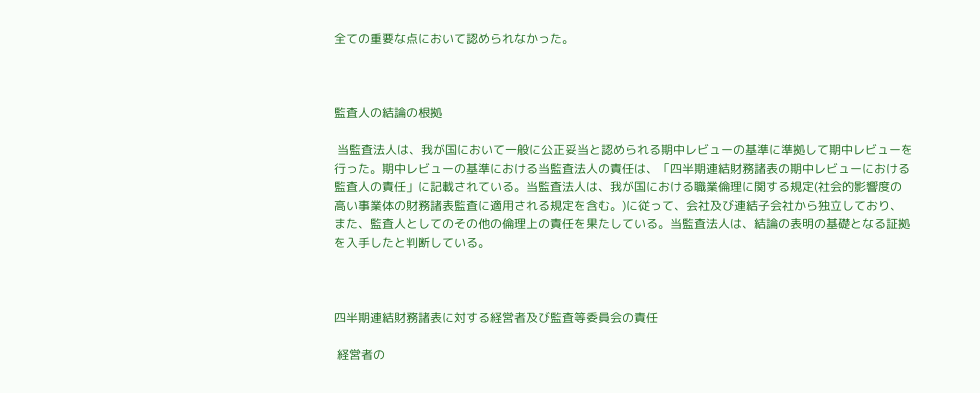全ての重要な点において認められなかった。



監査人の結論の根拠

 当監査法人は、我が国において一般に公正妥当と認められる期中レビューの基準に準拠して期中レビューを行った。期中レビューの基準における当監査法人の責任は、「四半期連結財務諸表の期中レビューにおける監査人の責任」に記載されている。当監査法人は、我が国における職業倫理に関する規定(社会的影響度の高い事業体の財務諸表監査に適用される規定を含む。)に従って、会社及び連結子会社から独立しており、また、監査人としてのその他の倫理上の責任を果たしている。当監査法人は、結論の表明の基礎となる証拠を入手したと判断している。



四半期連結財務諸表に対する経営者及び監査等委員会の責任

 経営者の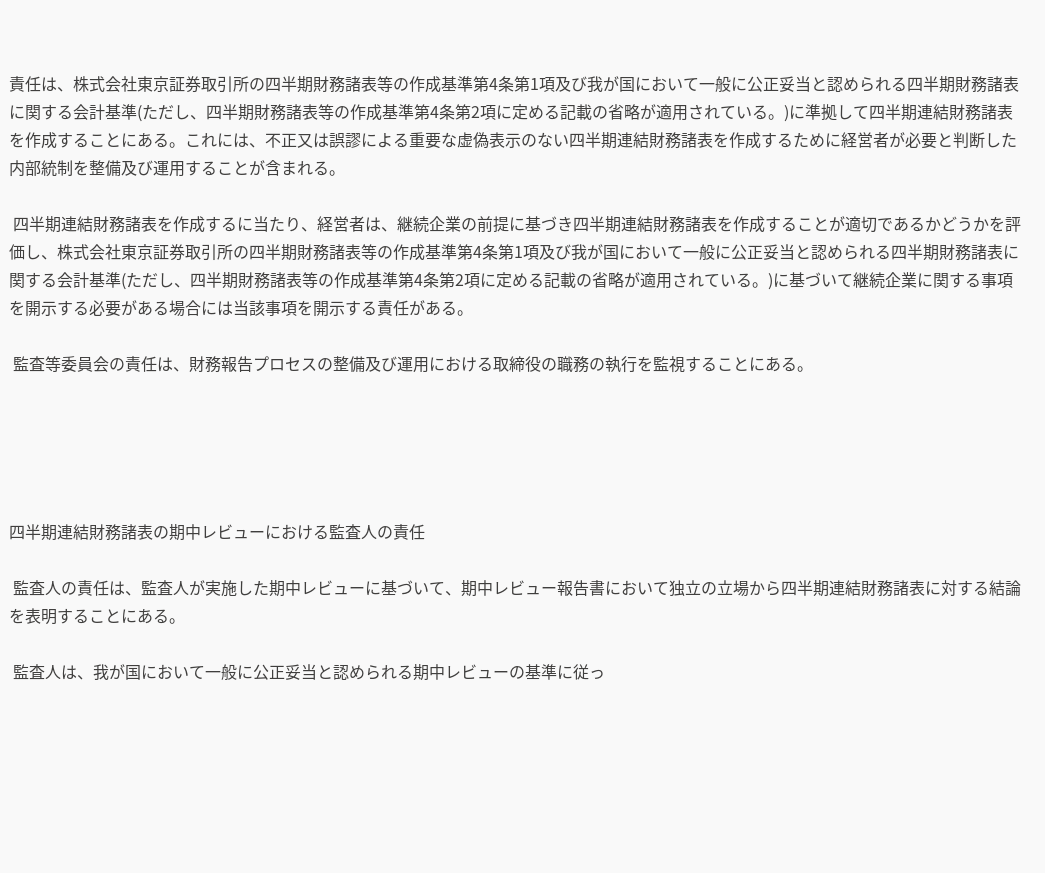責任は、株式会社東京証券取引所の四半期財務諸表等の作成基準第4条第1項及び我が国において一般に公正妥当と認められる四半期財務諸表に関する会計基準(ただし、四半期財務諸表等の作成基準第4条第2項に定める記載の省略が適用されている。)に準拠して四半期連結財務諸表を作成することにある。これには、不正又は誤謬による重要な虚偽表示のない四半期連結財務諸表を作成するために経営者が必要と判断した内部統制を整備及び運用することが含まれる。

 四半期連結財務諸表を作成するに当たり、経営者は、継続企業の前提に基づき四半期連結財務諸表を作成することが適切であるかどうかを評価し、株式会社東京証券取引所の四半期財務諸表等の作成基準第4条第1項及び我が国において一般に公正妥当と認められる四半期財務諸表に関する会計基準(ただし、四半期財務諸表等の作成基準第4条第2項に定める記載の省略が適用されている。)に基づいて継続企業に関する事項を開示する必要がある場合には当該事項を開示する責任がある。

 監査等委員会の責任は、財務報告プロセスの整備及び運用における取締役の職務の執行を監視することにある。





四半期連結財務諸表の期中レビューにおける監査人の責任

 監査人の責任は、監査人が実施した期中レビューに基づいて、期中レビュー報告書において独立の立場から四半期連結財務諸表に対する結論を表明することにある。

 監査人は、我が国において一般に公正妥当と認められる期中レビューの基準に従っ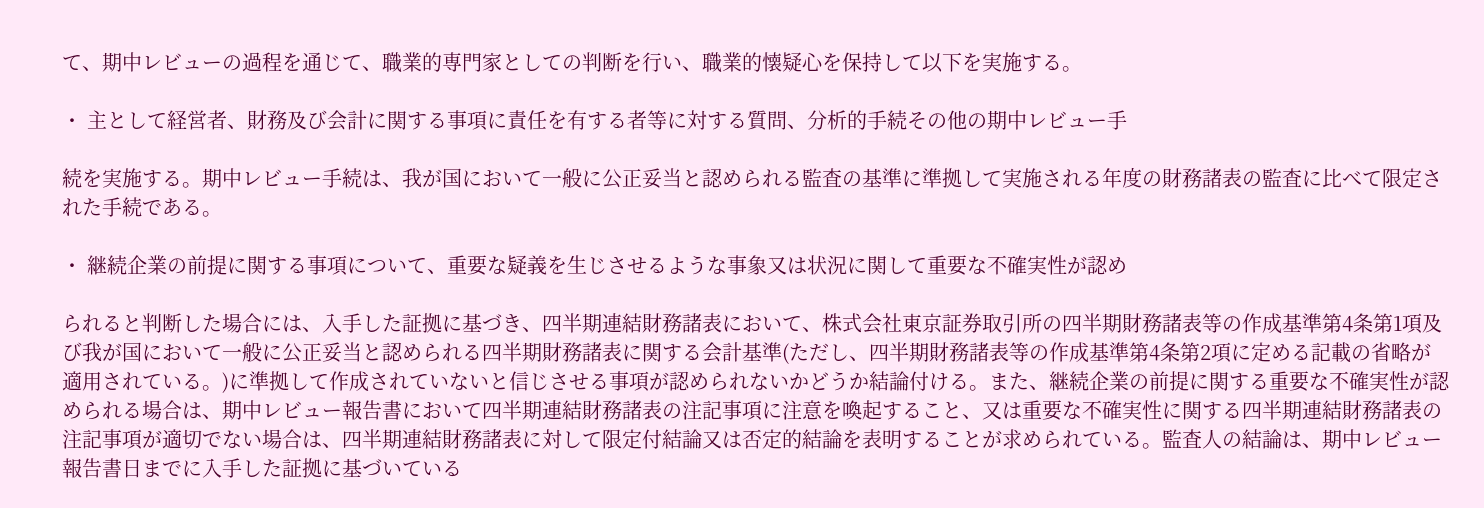て、期中レビューの過程を通じて、職業的専門家としての判断を行い、職業的懐疑心を保持して以下を実施する。

・ 主として経営者、財務及び会計に関する事項に責任を有する者等に対する質問、分析的手続その他の期中レビュー手

続を実施する。期中レビュー手続は、我が国において一般に公正妥当と認められる監査の基準に準拠して実施される年度の財務諸表の監査に比べて限定された手続である。

・ 継続企業の前提に関する事項について、重要な疑義を生じさせるような事象又は状況に関して重要な不確実性が認め

られると判断した場合には、入手した証拠に基づき、四半期連結財務諸表において、株式会社東京証券取引所の四半期財務諸表等の作成基準第4条第1項及び我が国において一般に公正妥当と認められる四半期財務諸表に関する会計基準(ただし、四半期財務諸表等の作成基準第4条第2項に定める記載の省略が適用されている。)に準拠して作成されていないと信じさせる事項が認められないかどうか結論付ける。また、継続企業の前提に関する重要な不確実性が認められる場合は、期中レビュー報告書において四半期連結財務諸表の注記事項に注意を喚起すること、又は重要な不確実性に関する四半期連結財務諸表の注記事項が適切でない場合は、四半期連結財務諸表に対して限定付結論又は否定的結論を表明することが求められている。監査人の結論は、期中レビュー報告書日までに入手した証拠に基づいている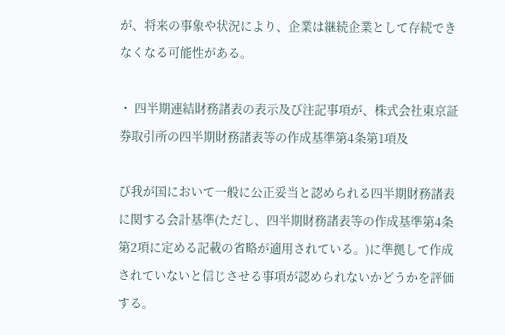が、将来の事象や状況により、企業は継続企業として存続できなくなる可能性がある。

・ 四半期連結財務諸表の表示及び注記事項が、株式会社東京証券取引所の四半期財務諸表等の作成基準第4条第1項及

び我が国において一般に公正妥当と認められる四半期財務諸表に関する会計基準(ただし、四半期財務諸表等の作成基準第4条第2項に定める記載の省略が適用されている。)に準拠して作成されていないと信じさせる事項が認められないかどうかを評価する。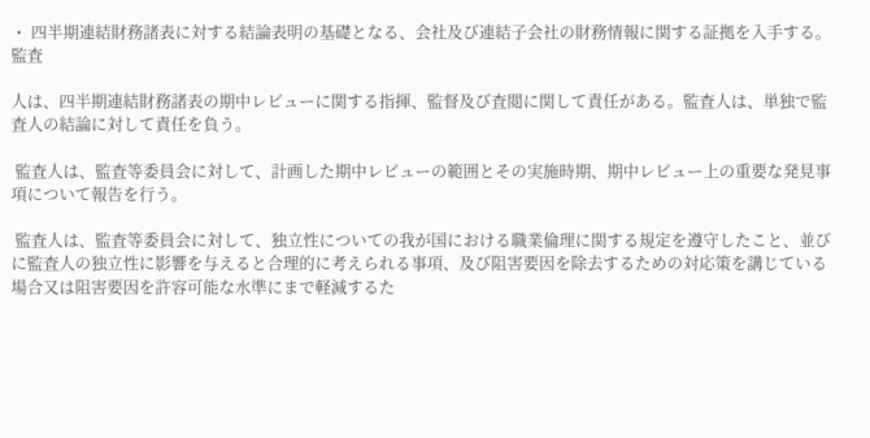・ 四半期連結財務諸表に対する結論表明の基礎となる、会社及び連結子会社の財務情報に関する証拠を入手する。監査

人は、四半期連結財務諸表の期中レビューに関する指揮、監督及び査閲に関して責任がある。監査人は、単独で監査人の結論に対して責任を負う。

 監査人は、監査等委員会に対して、計画した期中レビューの範囲とその実施時期、期中レビュー上の重要な発見事項について報告を行う。

 監査人は、監査等委員会に対して、独立性についての我が国における職業倫理に関する規定を遵守したこと、並びに監査人の独立性に影響を与えると合理的に考えられる事項、及び阻害要因を除去するための対応策を講じている場合又は阻害要因を許容可能な水準にまで軽減するた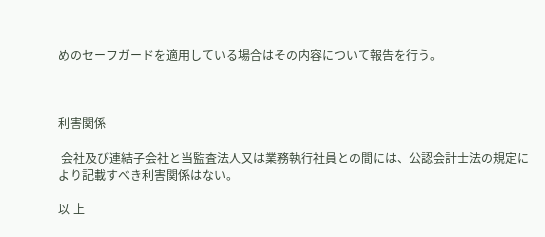めのセーフガードを適用している場合はその内容について報告を行う。



利害関係

 会社及び連結子会社と当監査法人又は業務執行社員との間には、公認会計士法の規定により記載すべき利害関係はない。

以 上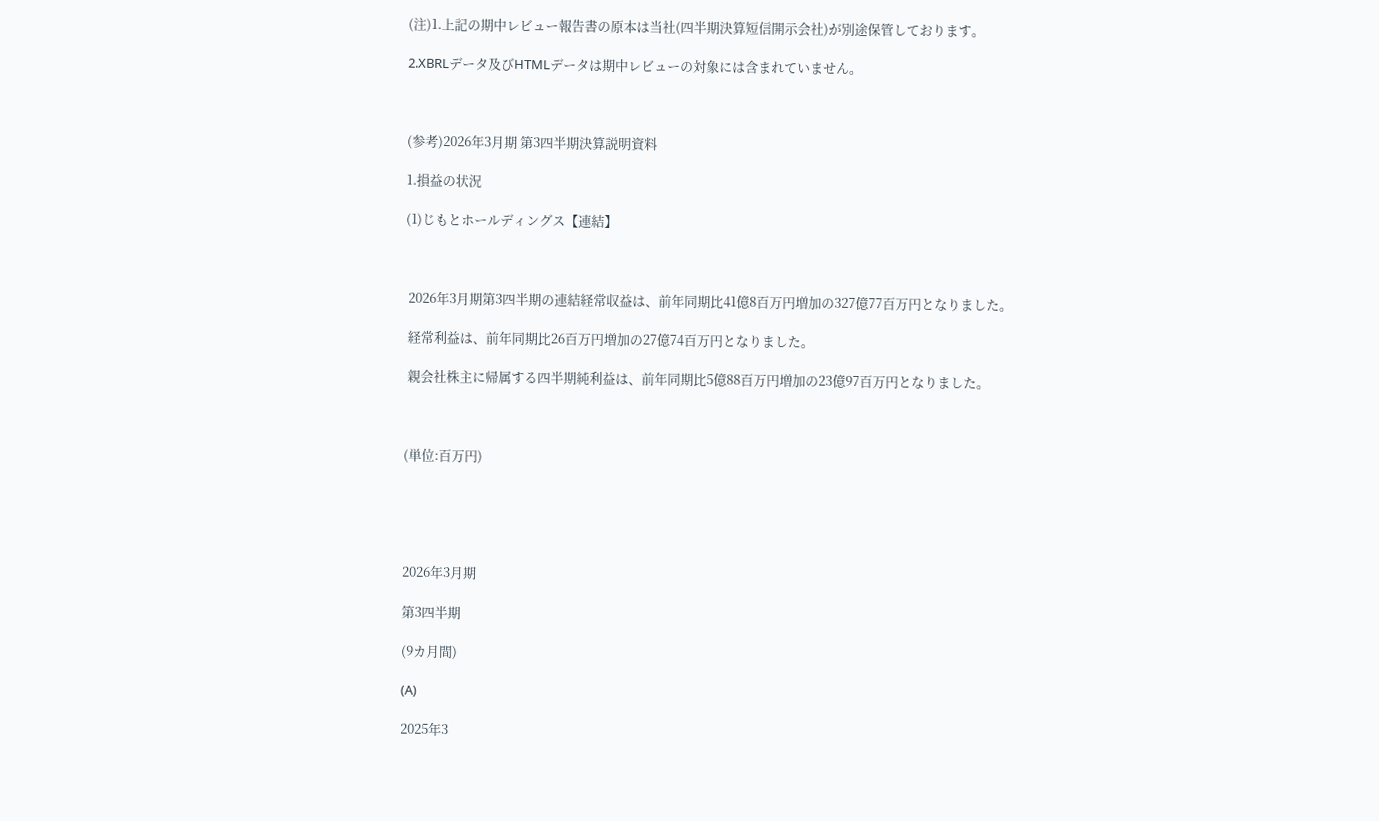(注)1.上記の期中レビュー報告書の原本は当社(四半期決算短信開示会社)が別途保管しております。

2.XBRLデータ及びHTMLデータは期中レビューの対象には含まれていません。



(参考)2026年3月期 第3四半期決算説明資料

1.損益の状況

(1)じもとホールディングス【連結】



 2026年3月期第3四半期の連結経常収益は、前年同期比41億8百万円増加の327億77百万円となりました。

 経常利益は、前年同期比26百万円増加の27億74百万円となりました。

 親会社株主に帰属する四半期純利益は、前年同期比5億88百万円増加の23億97百万円となりました。



(単位:百万円)





2026年3月期

第3四半期

(9カ月間)

(A)

2025年3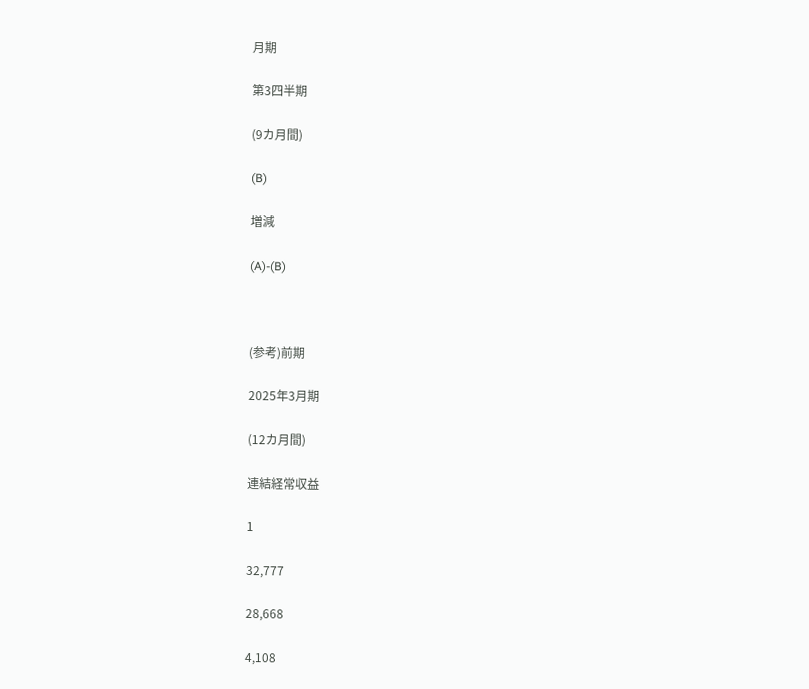月期

第3四半期

(9カ月間)

(B)

増減

(A)-(B)



(参考)前期

2025年3月期

(12カ月間)

連結経常収益

1

32,777

28,668

4,108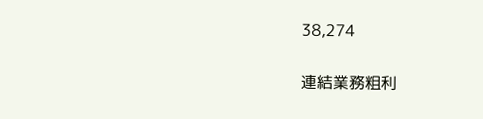38,274

連結業務粗利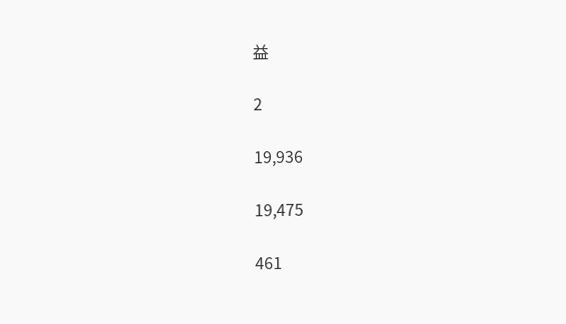益

2

19,936

19,475

461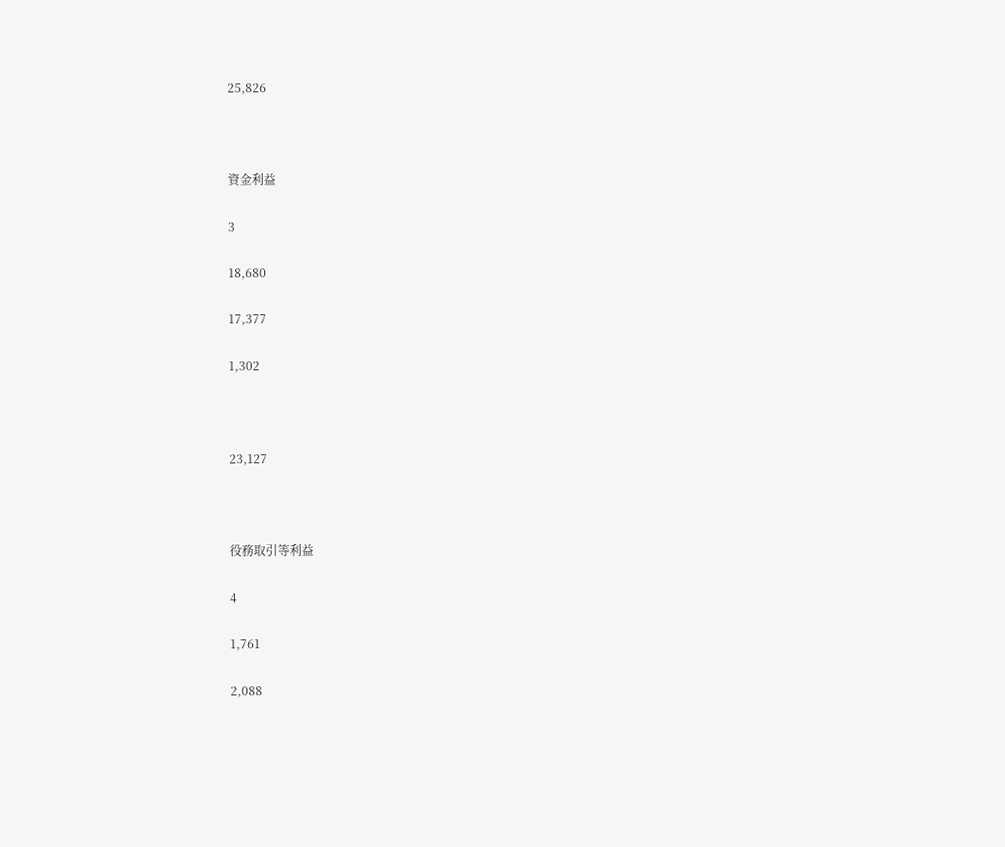25,826



資金利益

3

18,680

17,377

1,302



23,127



役務取引等利益

4

1,761

2,088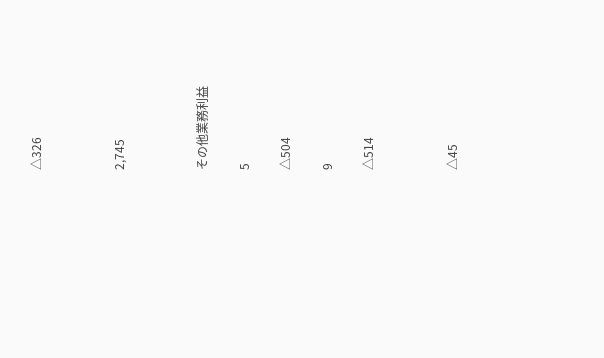△326



2,745



その他業務利益

5

△504

9

△514



△45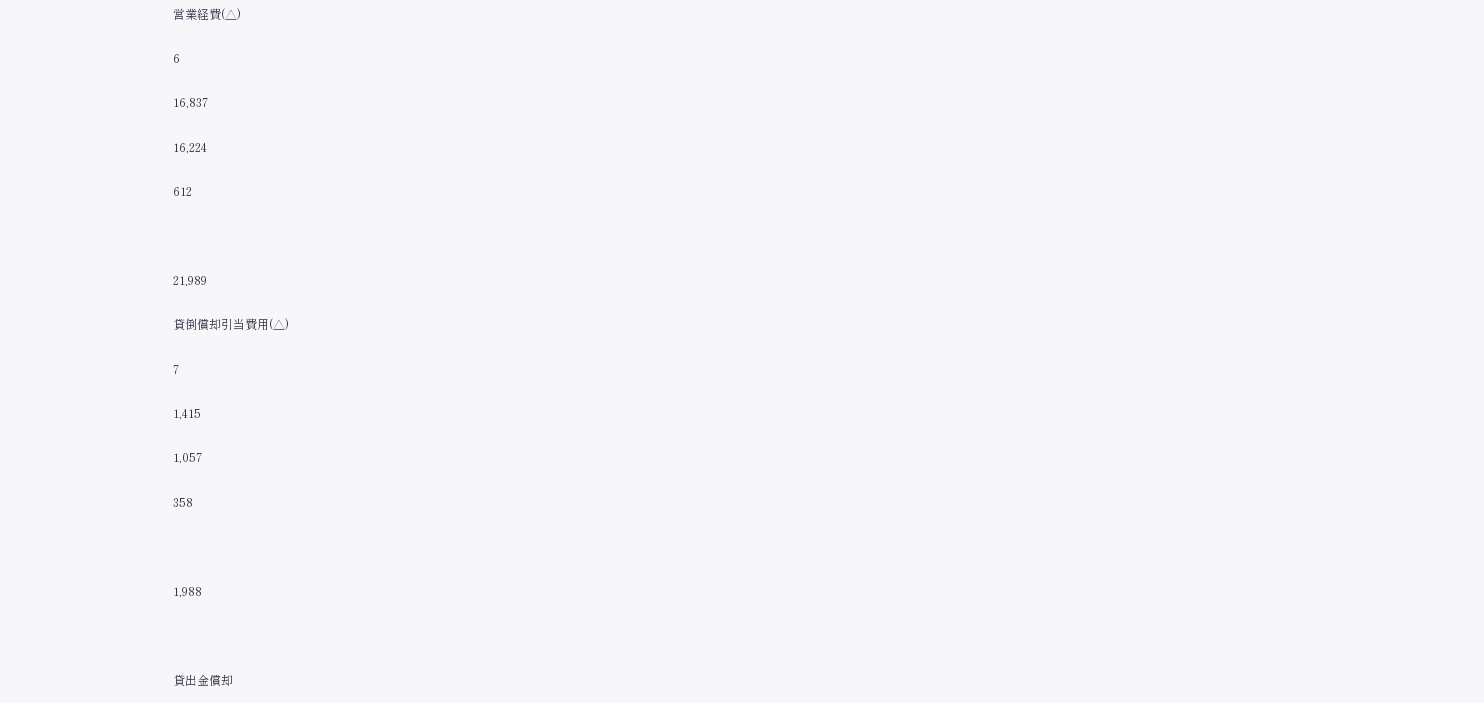営業経費(△)

6

16,837

16,224

612



21,989

貸倒償却引当費用(△)

7

1,415

1,057

358



1,988



貸出金償却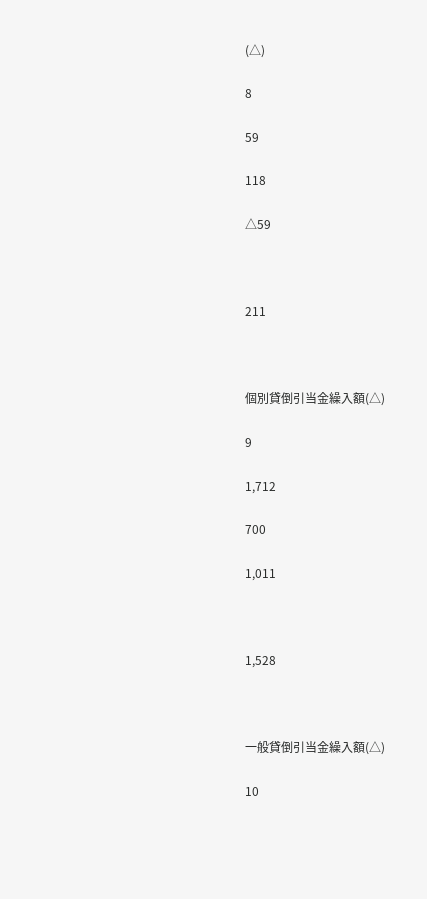(△)

8

59

118

△59



211



個別貸倒引当金繰入額(△)

9

1,712

700

1,011



1,528



一般貸倒引当金繰入額(△)

10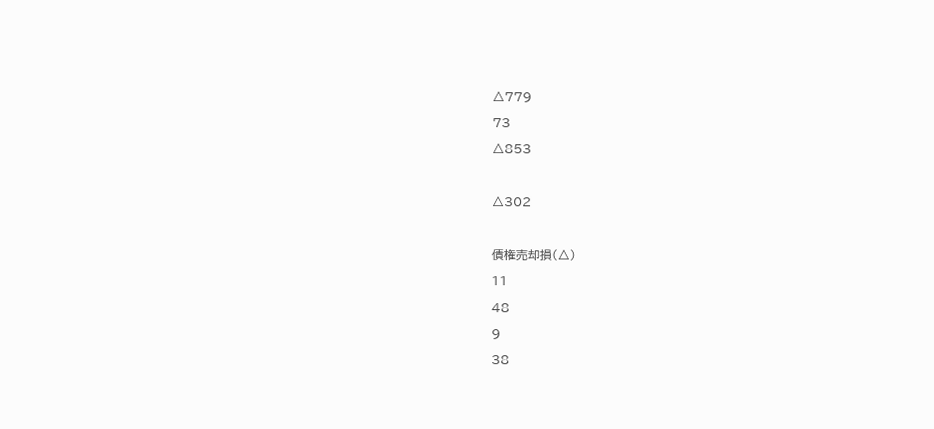△779

73

△853



△302



債権売却損(△)

11

48

9

38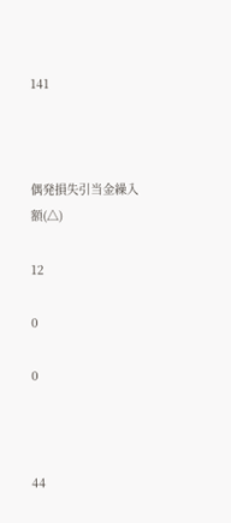141



偶発損失引当金繰入額(△)

12

0

0



44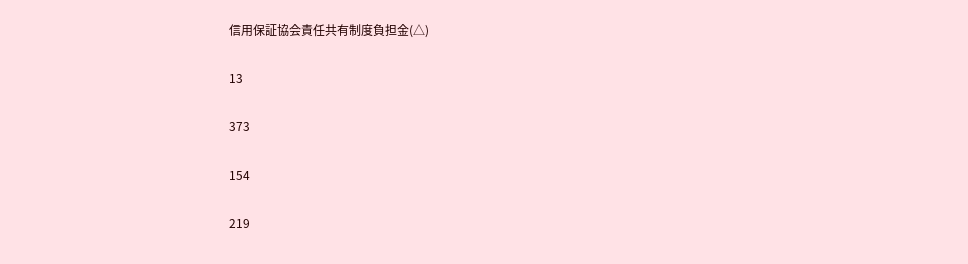信用保証協会責任共有制度負担金(△)

13

373

154

219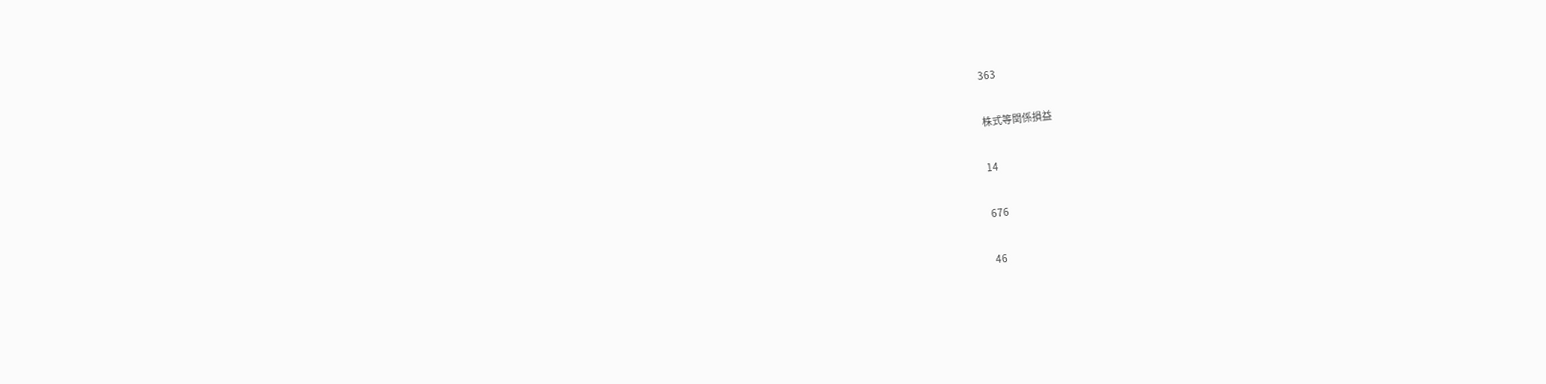363

株式等関係損益

14

676

46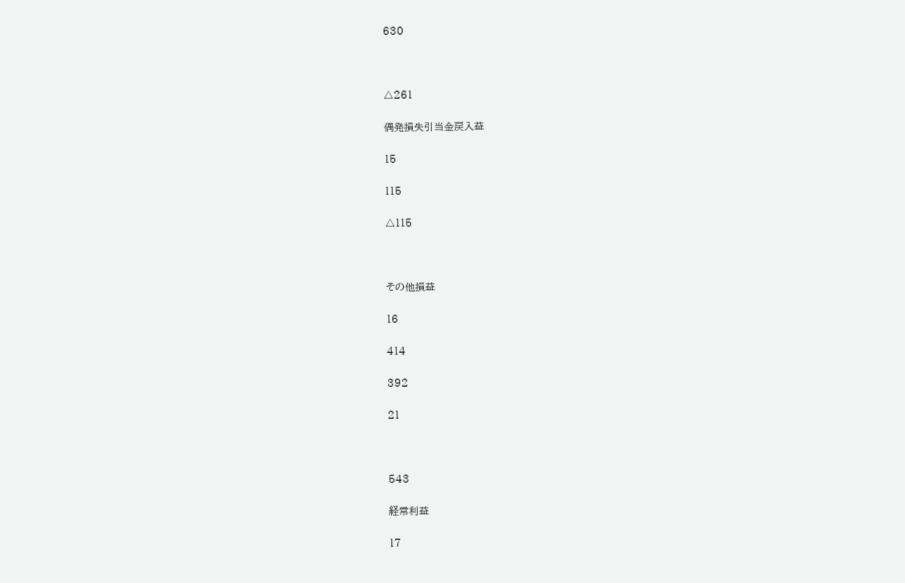630



△261

偶発損失引当金戻入益

15

115

△115



その他損益

16

414

392

21



543

経常利益

17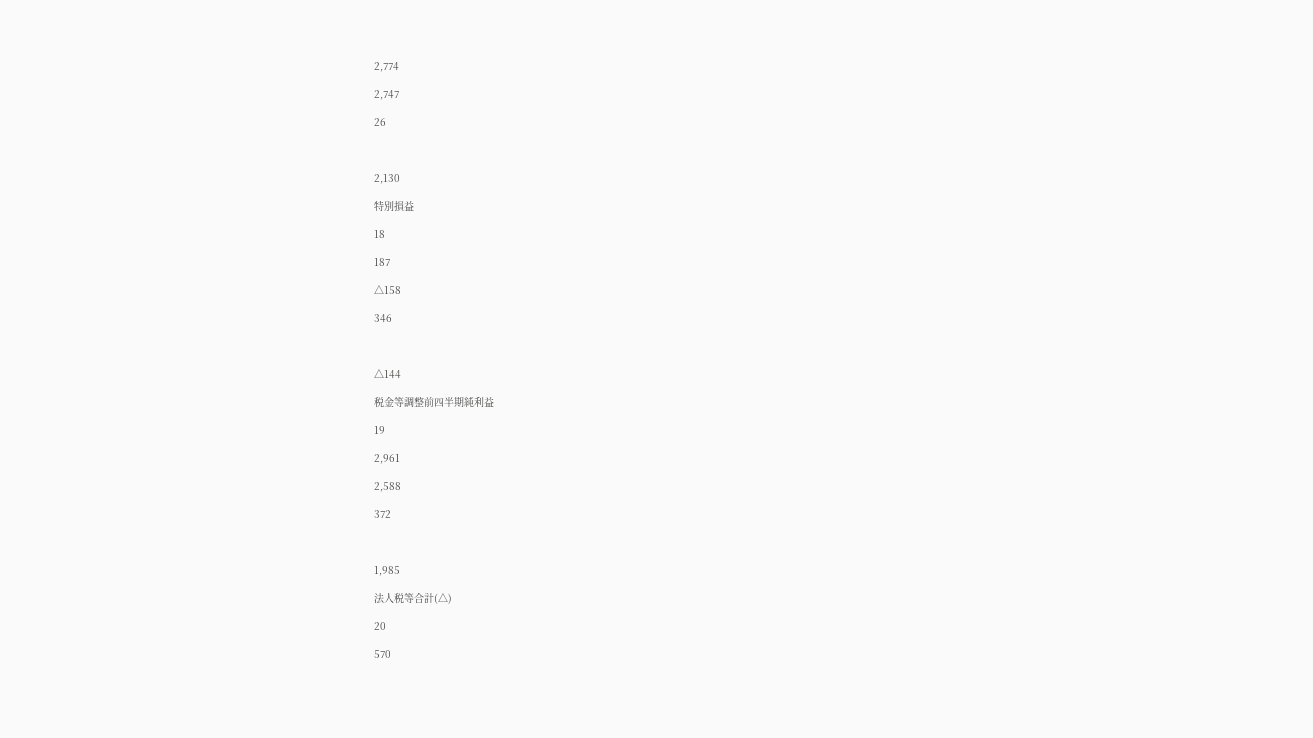2,774

2,747

26



2,130

特別損益

18

187

△158

346



△144

税金等調整前四半期純利益

19

2,961

2,588

372



1,985

法人税等合計(△)

20

570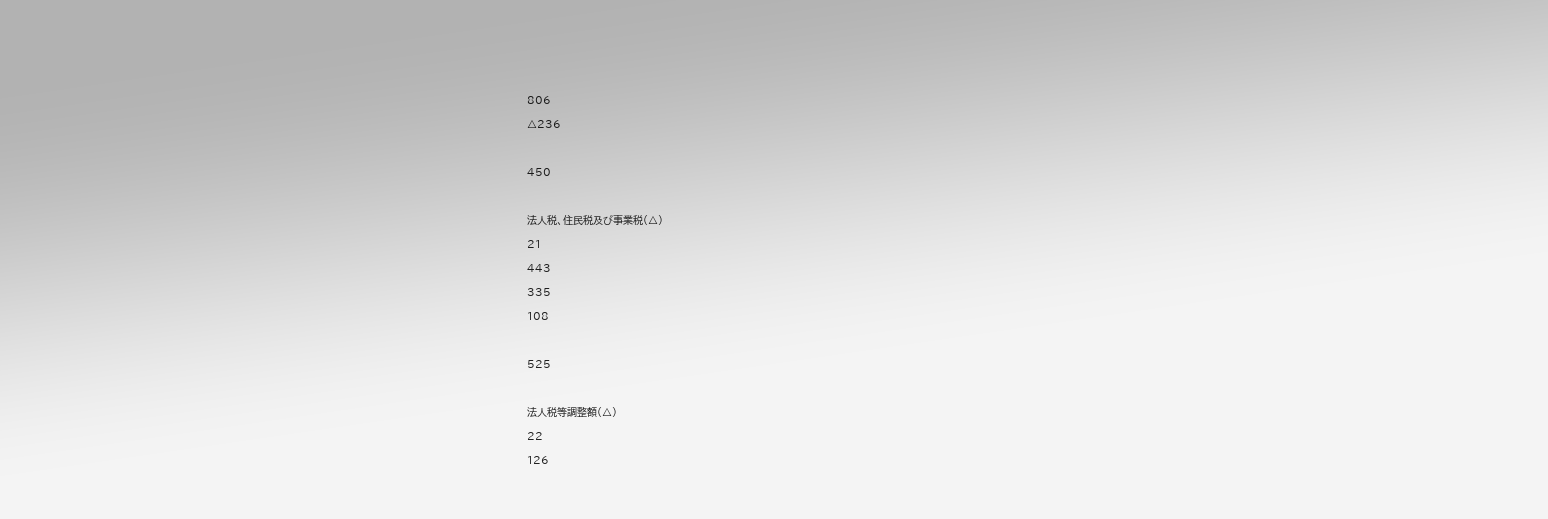806

△236



450



法人税、住民税及び事業税(△)

21

443

335

108



525



法人税等調整額(△)

22

126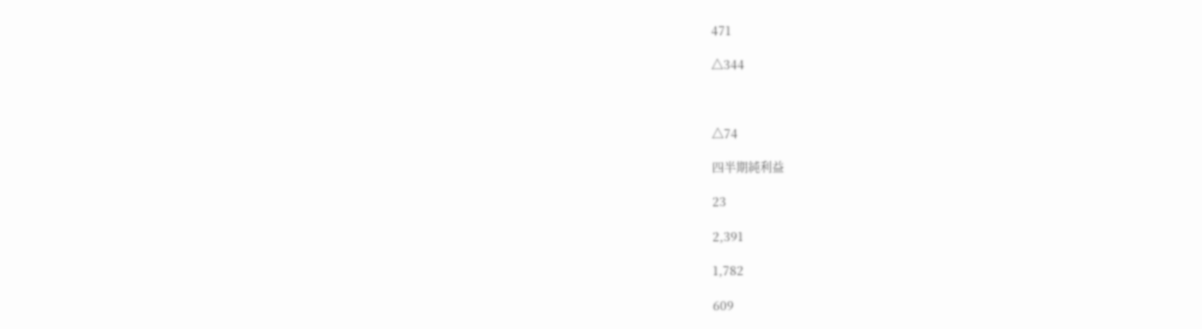471

△344



△74

四半期純利益

23

2,391

1,782

609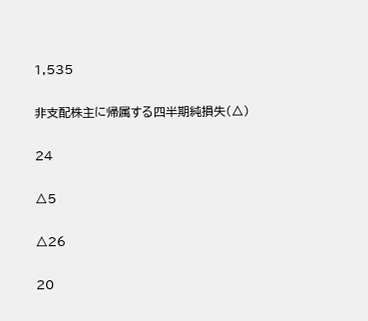1,535

非支配株主に帰属する四半期純損失(△)

24

△5

△26

20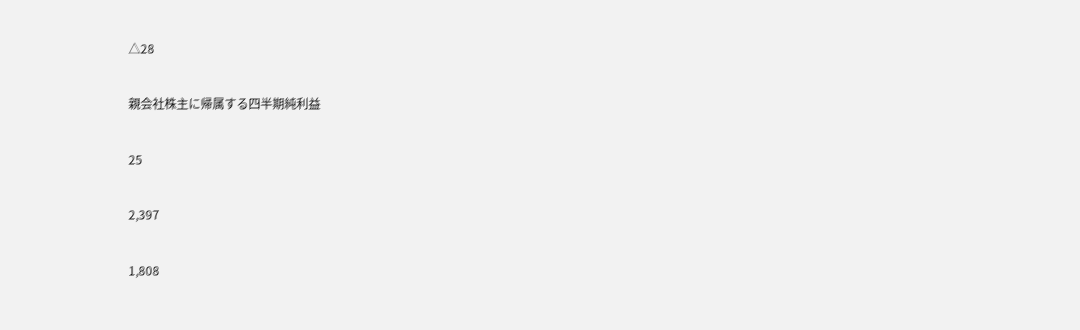△28

親会社株主に帰属する四半期純利益

25

2,397

1,808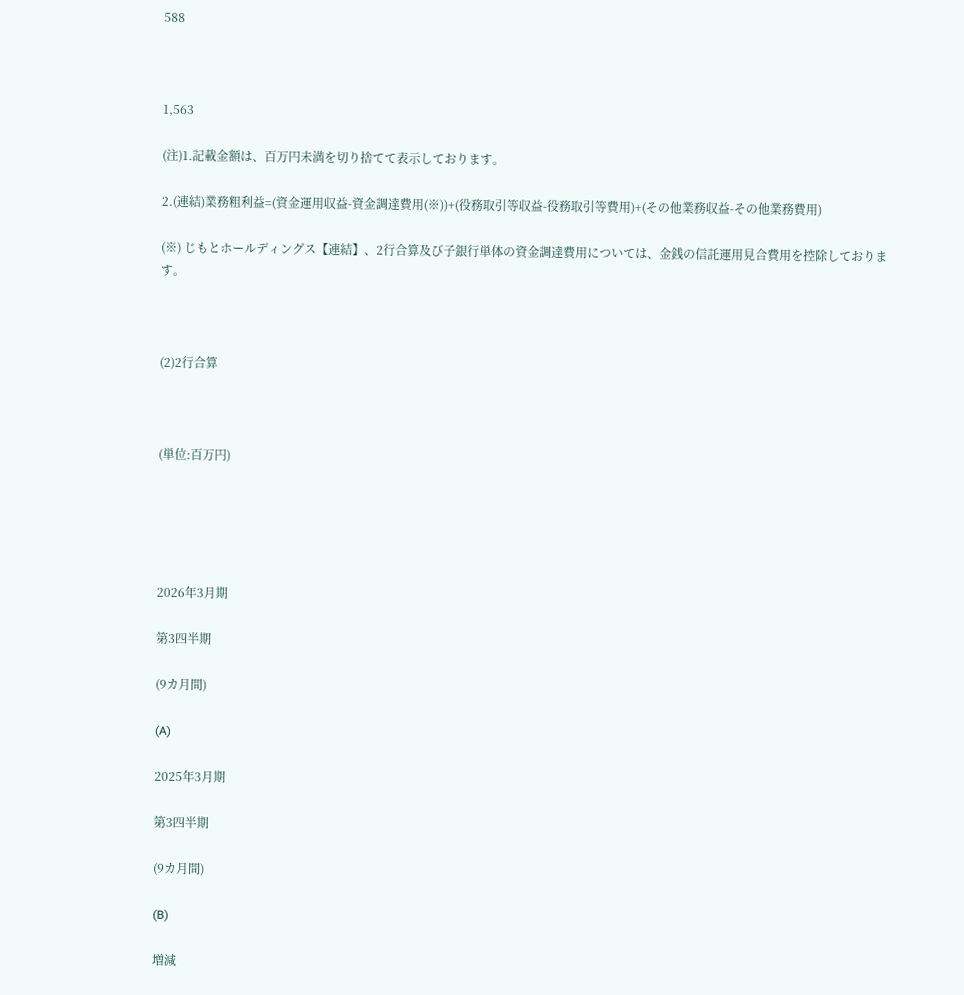588



1,563

(注)1.記載金額は、百万円未満を切り捨てて表示しております。

2.(連結)業務粗利益=(資金運用収益-資金調達費用(※))+(役務取引等収益-役務取引等費用)+(その他業務収益-その他業務費用)

(※) じもとホールディングス【連結】、2行合算及び子銀行単体の資金調達費用については、金銭の信託運用見合費用を控除しております。



(2)2行合算



(単位:百万円)





2026年3月期

第3四半期

(9カ月間)

(A)

2025年3月期

第3四半期

(9カ月間)

(B)

増減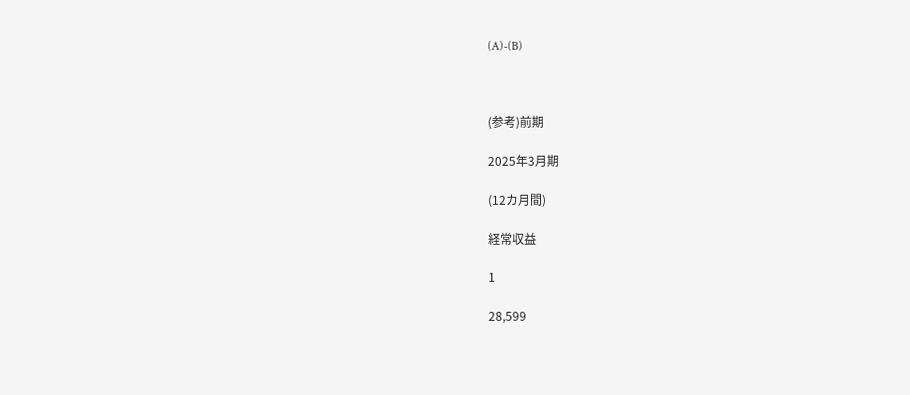(A)-(B)



(参考)前期

2025年3月期

(12カ月間)

経常収益

1

28,599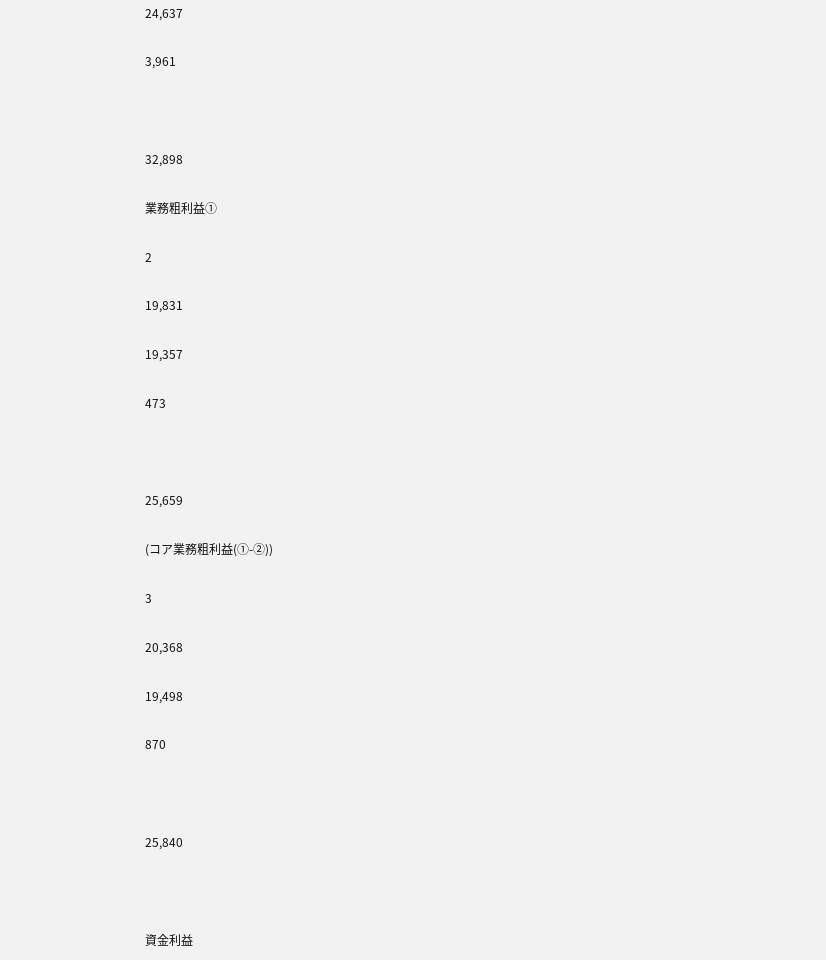24,637

3,961



32,898

業務粗利益①

2

19,831

19,357

473



25,659

(コア業務粗利益(①-②))

3

20,368

19,498

870



25,840



資金利益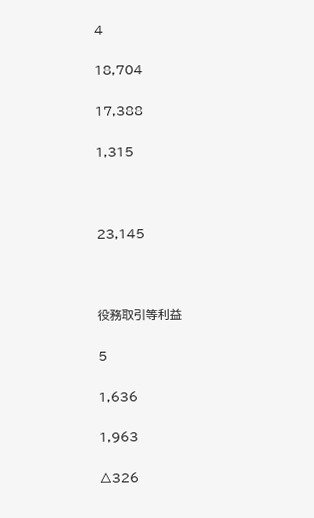4

18,704

17,388

1,315



23,145



役務取引等利益

5

1,636

1,963

△326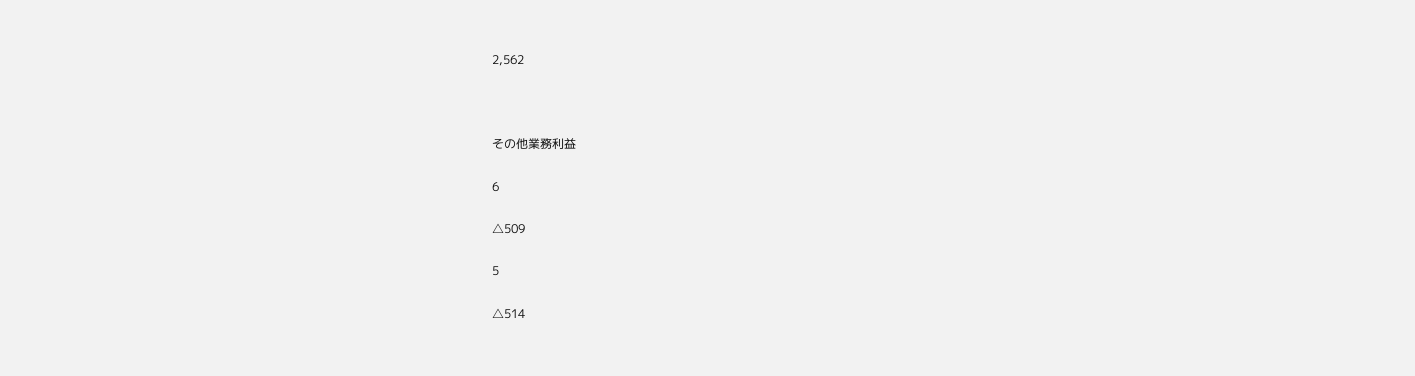2,562



その他業務利益

6

△509

5

△514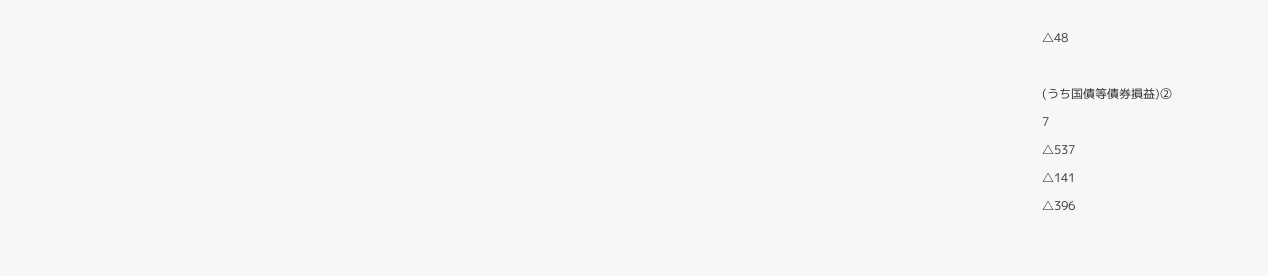△48



(うち国債等債券損益)②

7

△537

△141

△396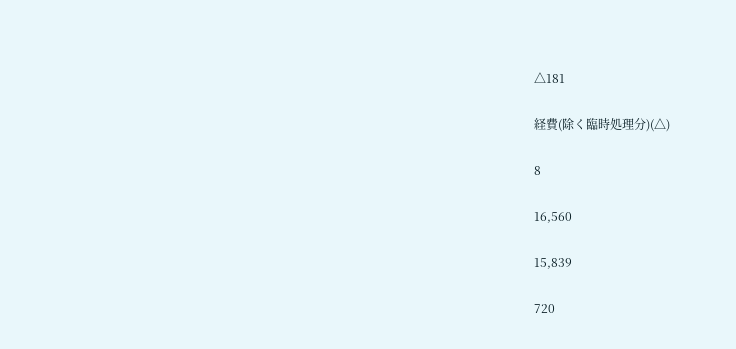△181

経費(除く臨時処理分)(△)

8

16,560

15,839

720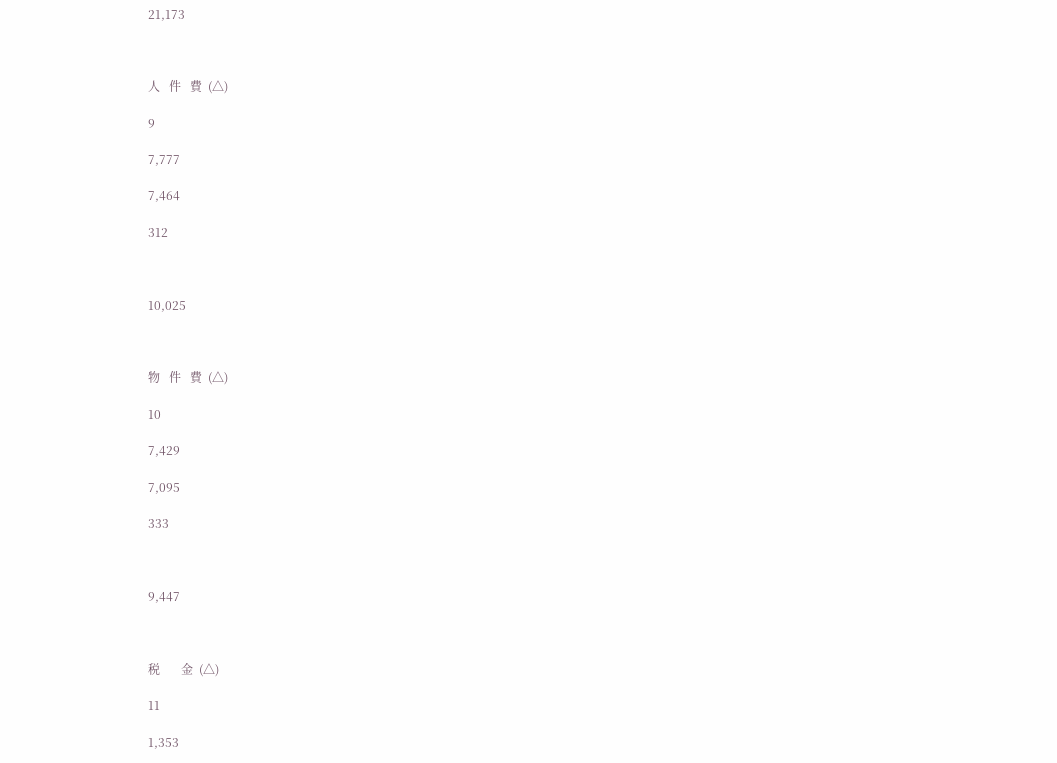21,173



人   件   費  (△)

9

7,777

7,464

312



10,025



物   件   費  (△)

10

7,429

7,095

333



9,447



税       金  (△)

11

1,353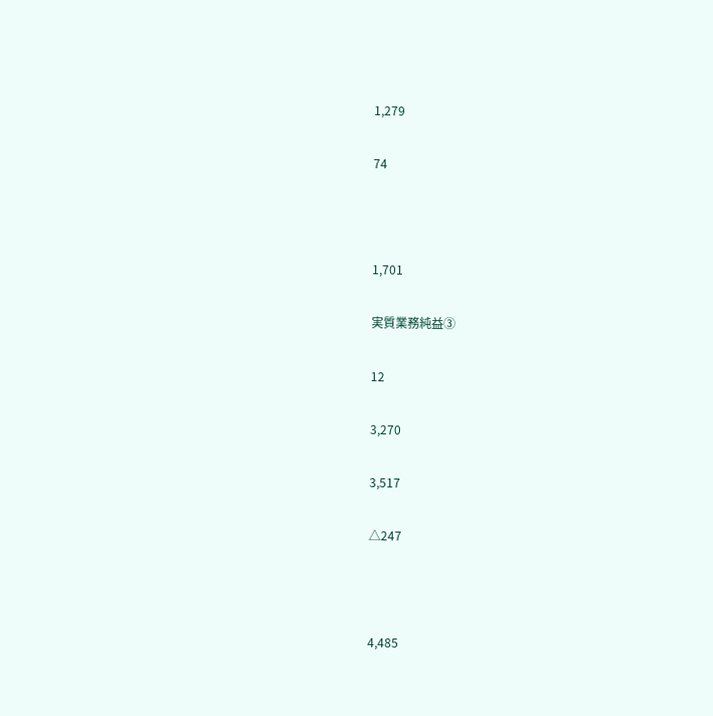1,279

74



1,701

実質業務純益③

12

3,270

3,517

△247



4,485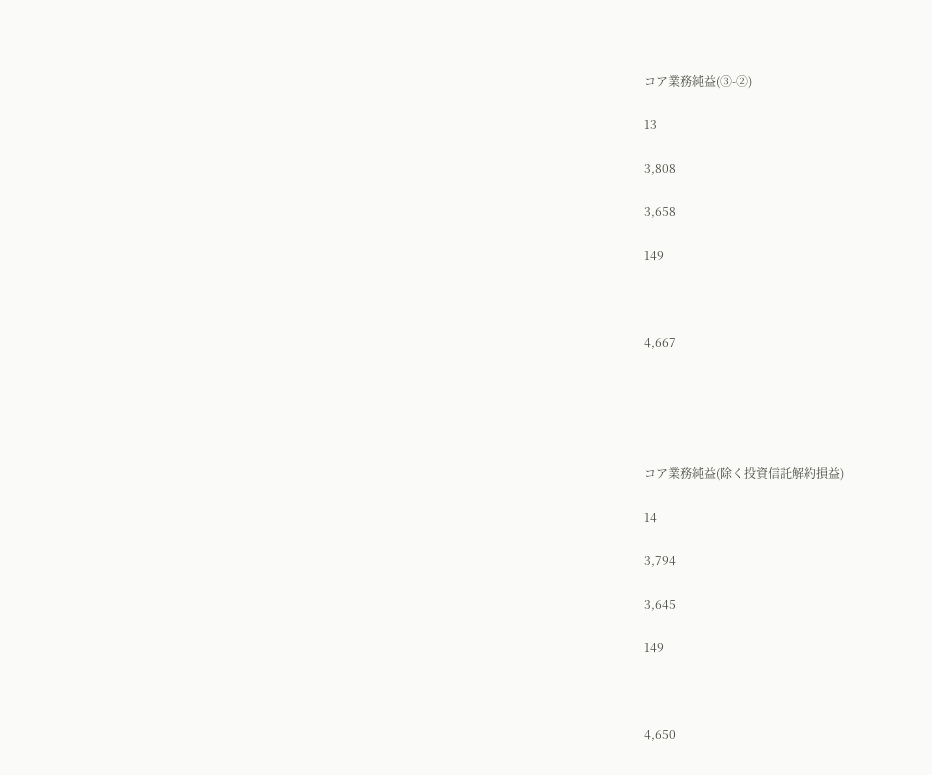コア業務純益(③-②)

13

3,808

3,658

149



4,667





コア業務純益(除く投資信託解約損益)

14

3,794

3,645

149



4,650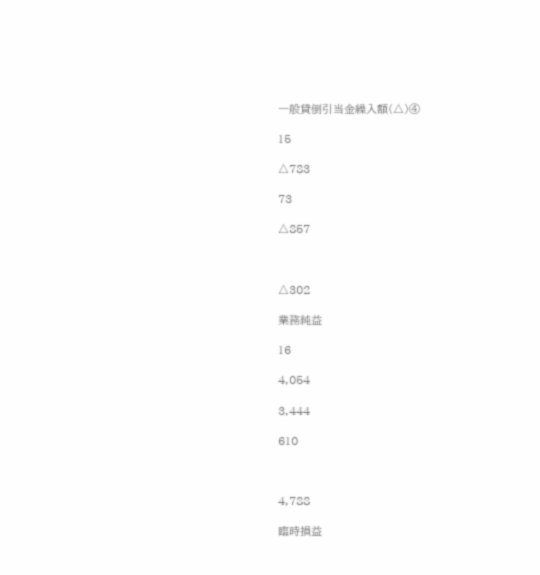一般貸倒引当金繰入額(△)④

15

△783

73

△857



△302

業務純益

16

4,054

3,444

610



4,788

臨時損益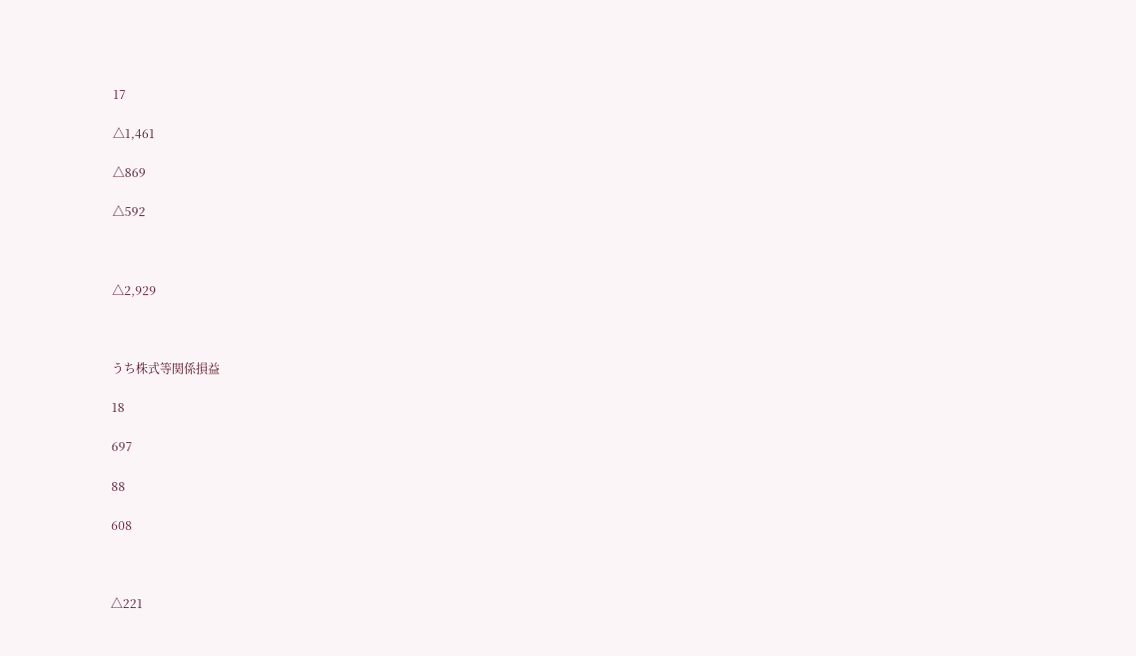17

△1,461

△869

△592



△2,929



うち株式等関係損益

18

697

88

608



△221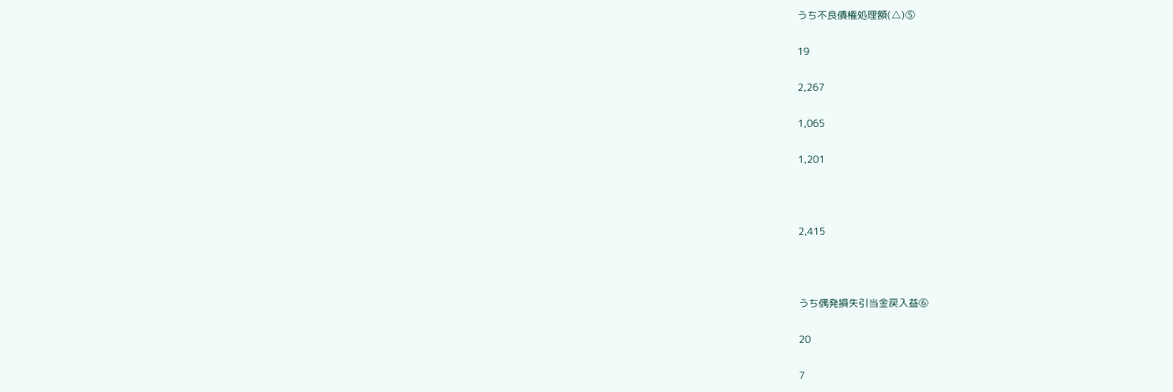うち不良債権処理額(△)⑤

19

2,267

1,065

1,201



2,415



うち偶発損失引当金戻入益⑥

20

7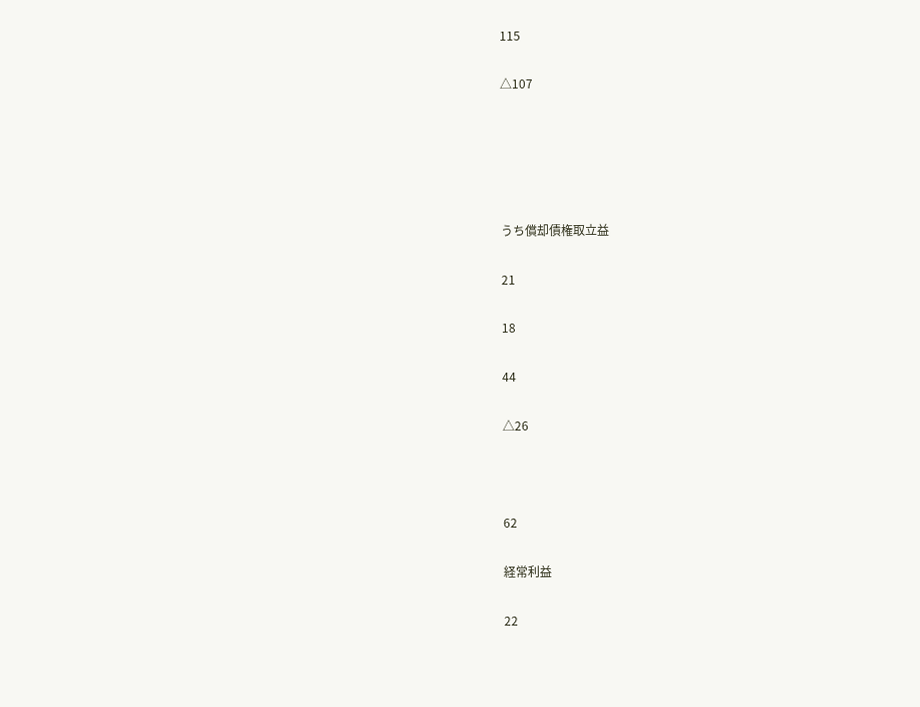115

△107





うち償却債権取立益

21

18

44

△26



62

経常利益

22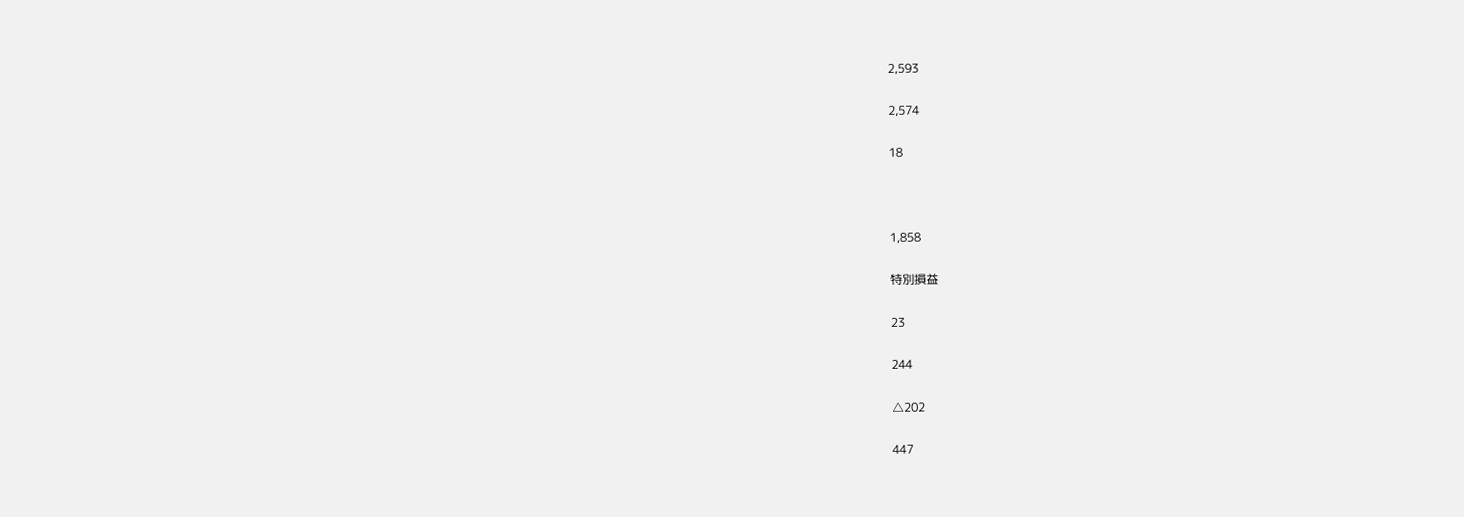2,593

2,574

18



1,858

特別損益

23

244

△202

447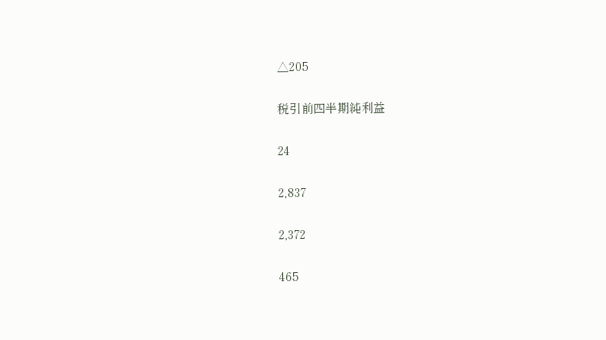△205

税引前四半期純利益

24

2,837

2,372

465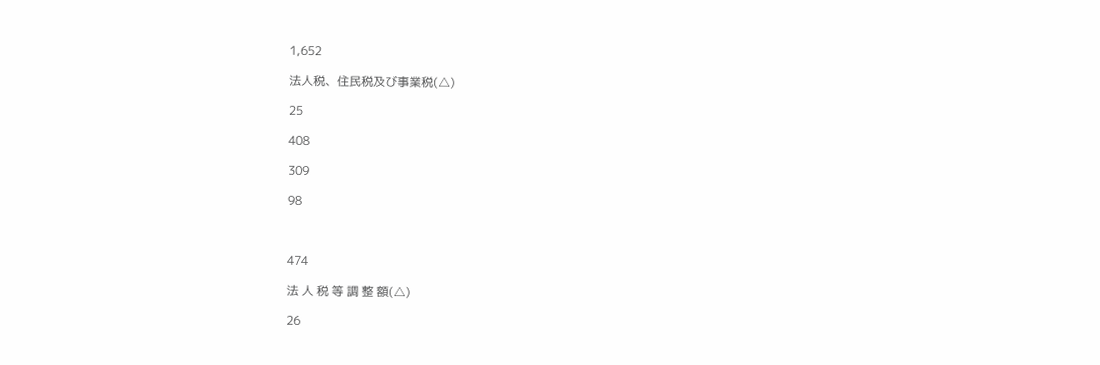1,652

法人税、住民税及び事業税(△)

25

408

309

98



474

法 人 税 等 調 整 額(△)

26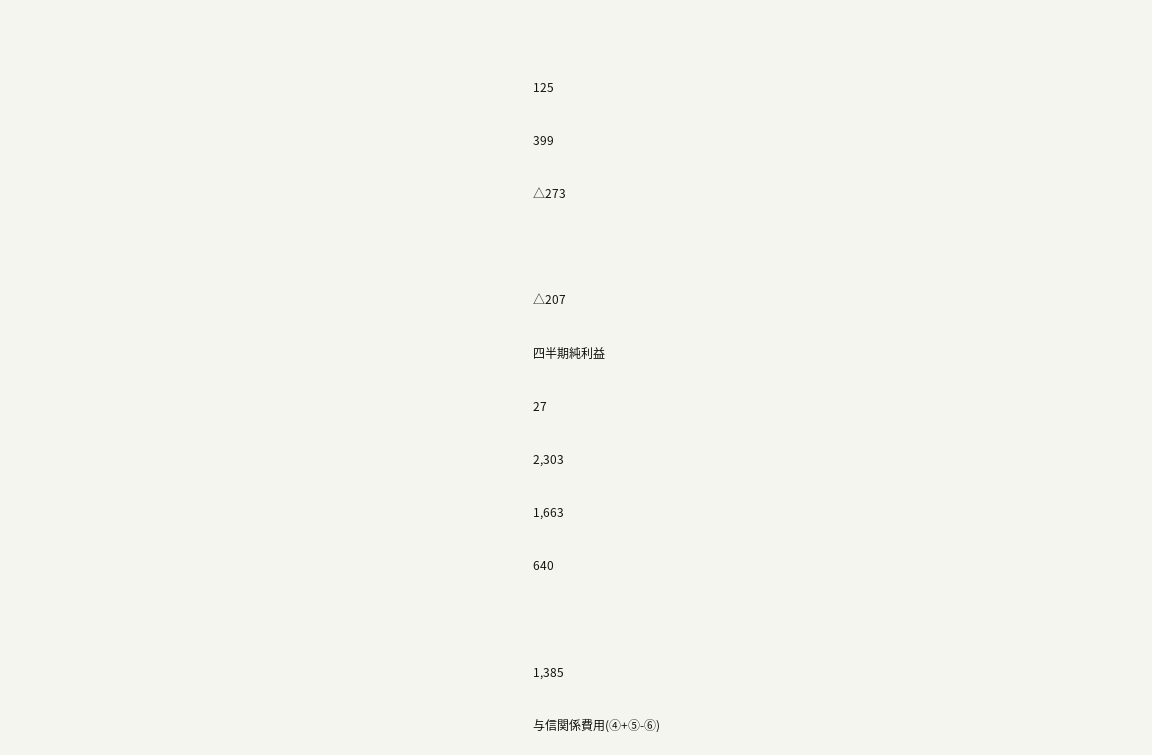125

399

△273



△207

四半期純利益

27

2,303

1,663

640



1,385

与信関係費用(④+⑤-⑥)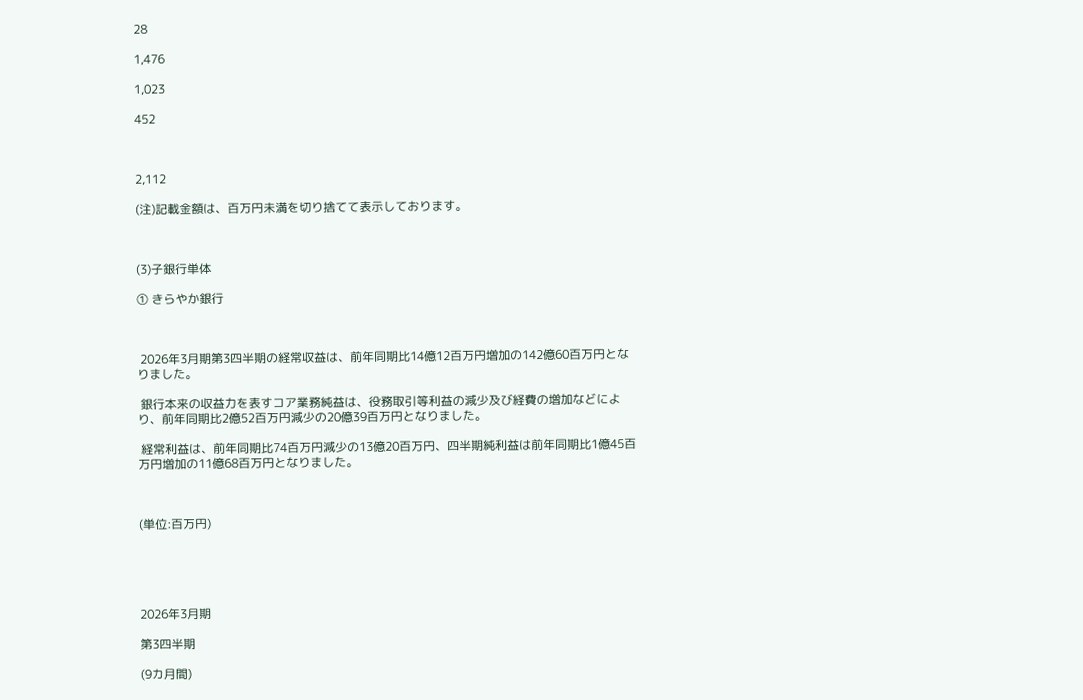28

1,476

1,023

452



2,112

(注)記載金額は、百万円未満を切り捨てて表示しております。



(3)子銀行単体

① きらやか銀行



 2026年3月期第3四半期の経常収益は、前年同期比14億12百万円増加の142億60百万円となりました。

 銀行本来の収益力を表すコア業務純益は、役務取引等利益の減少及び経費の増加などにより、前年同期比2億52百万円減少の20億39百万円となりました。

 経常利益は、前年同期比74百万円減少の13億20百万円、四半期純利益は前年同期比1億45百万円増加の11億68百万円となりました。



(単位:百万円)





2026年3月期

第3四半期

(9カ月間)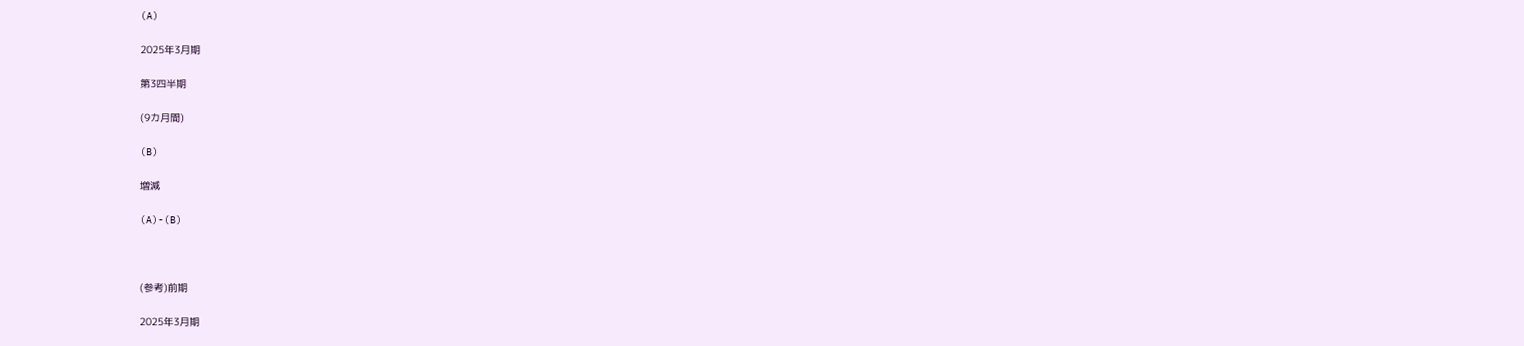(A)

2025年3月期

第3四半期

(9カ月間)

(B)

増減

(A)-(B)



(参考)前期

2025年3月期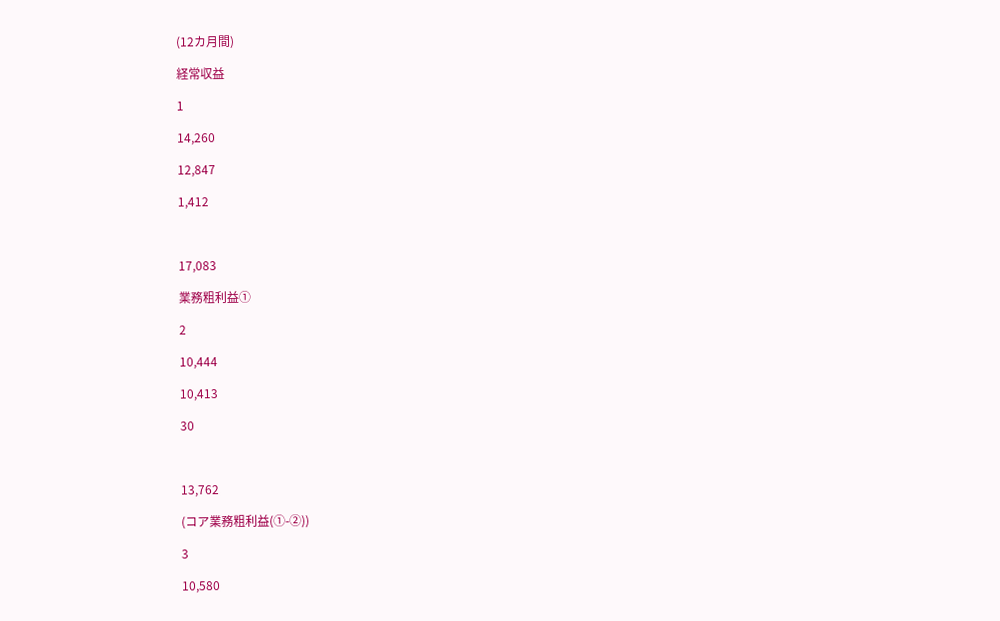(12カ月間)

経常収益

1

14,260

12,847

1,412



17,083

業務粗利益①

2

10,444

10,413

30



13,762

(コア業務粗利益(①-②))

3

10,580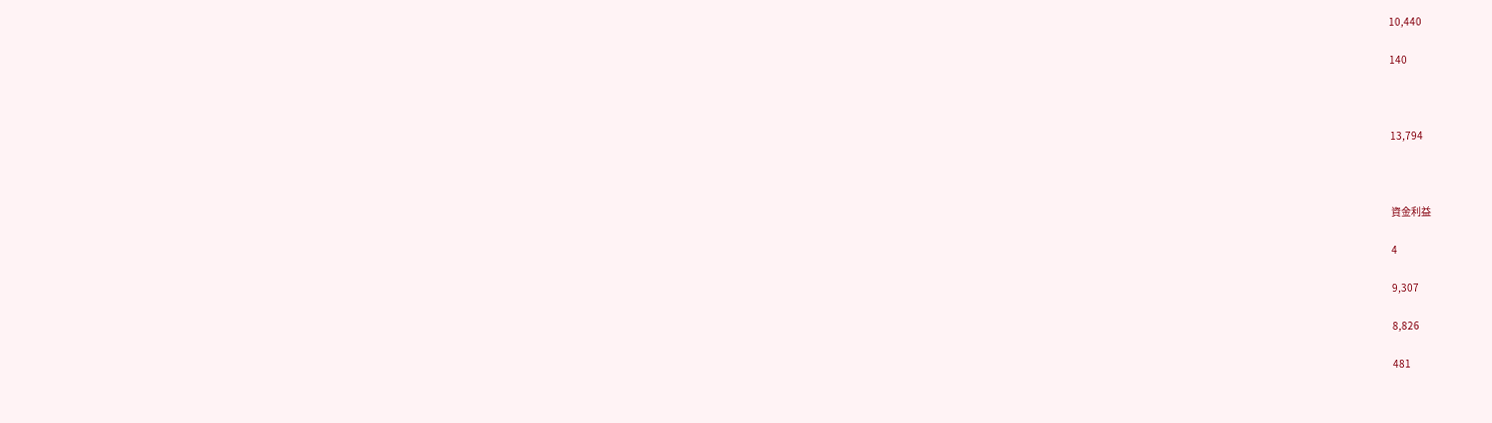10,440

140



13,794



資金利益

4

9,307

8,826

481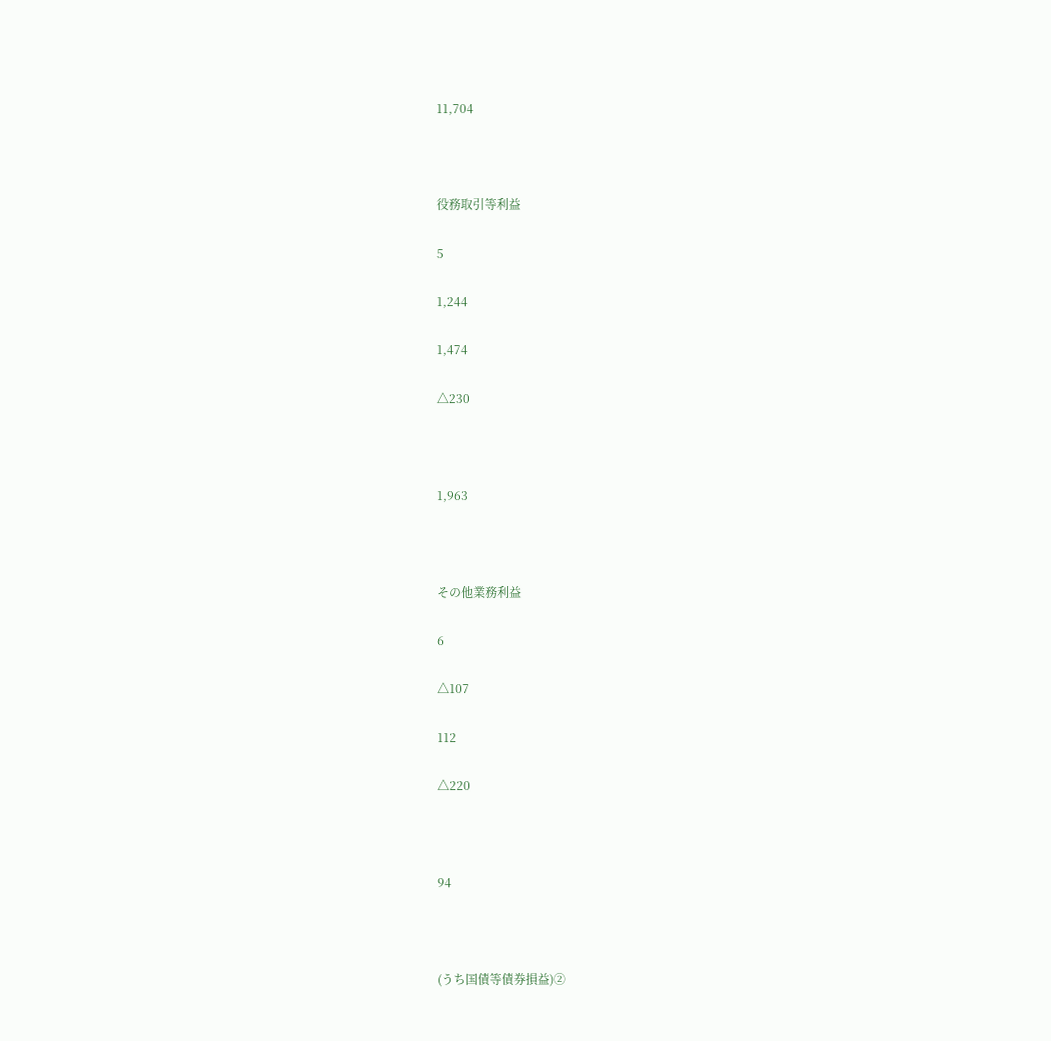11,704



役務取引等利益

5

1,244

1,474

△230



1,963



その他業務利益

6

△107

112

△220



94



(うち国債等債券損益)②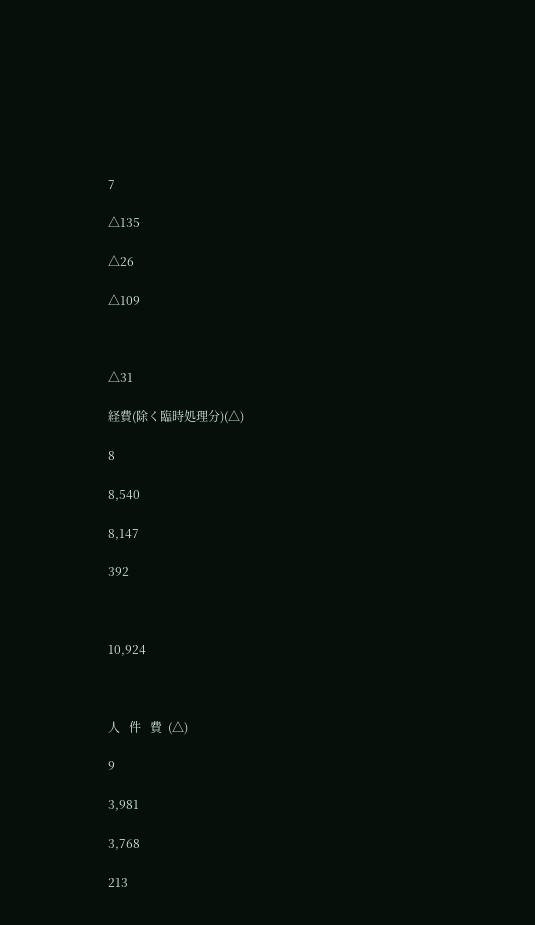7

△135

△26

△109



△31

経費(除く臨時処理分)(△)

8

8,540

8,147

392



10,924



人   件   費  (△)

9

3,981

3,768

213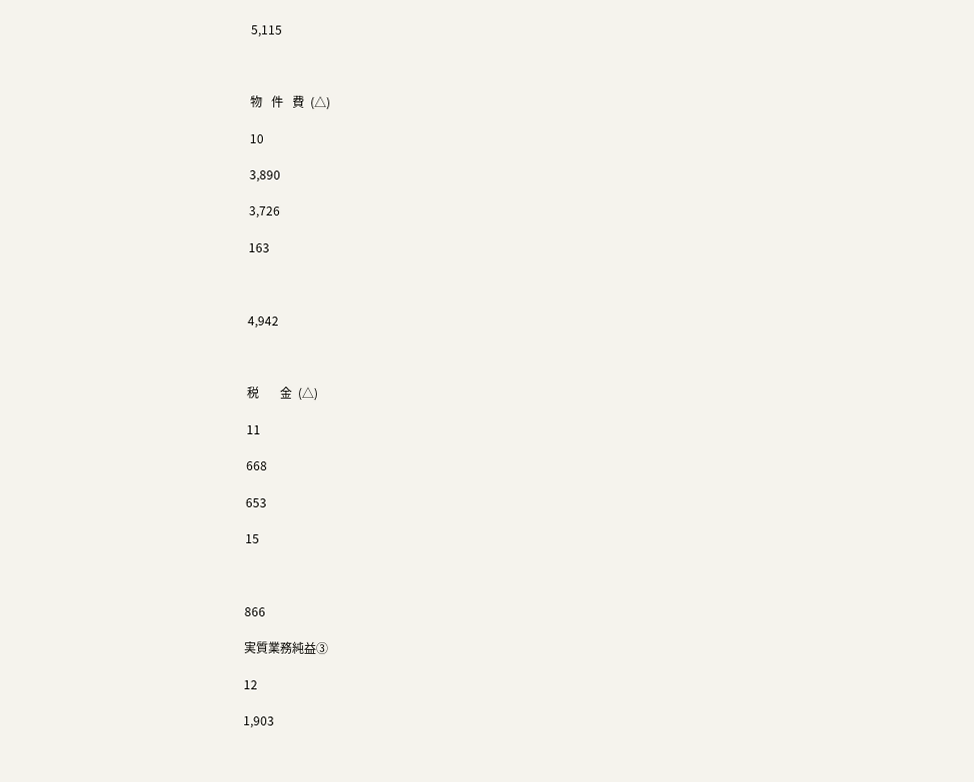5,115



物   件   費  (△)

10

3,890

3,726

163



4,942



税       金  (△)

11

668

653

15



866

実質業務純益③

12

1,903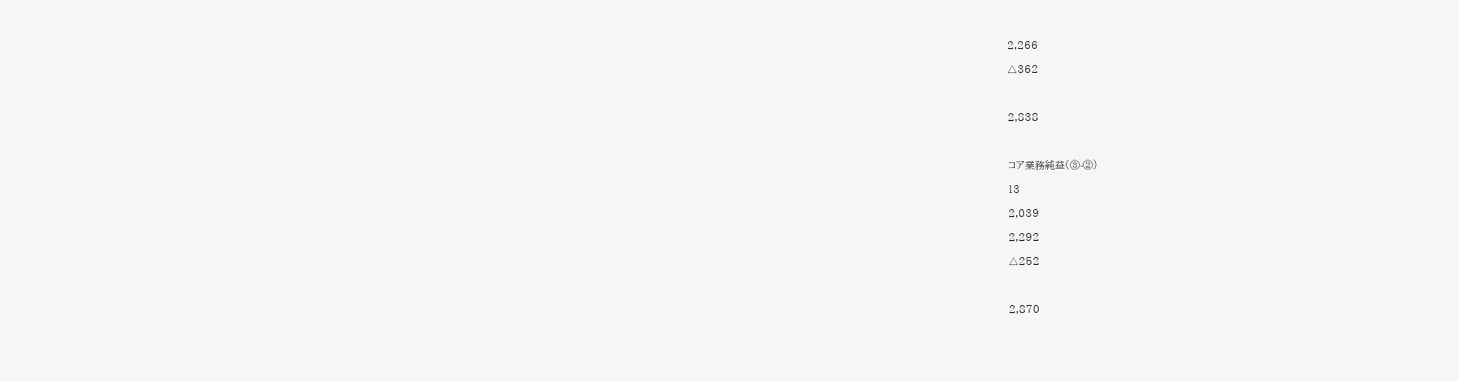2,266

△362



2,838



コア業務純益(③-②)

13

2,039

2,292

△252



2,870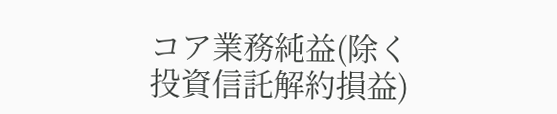コア業務純益(除く投資信託解約損益)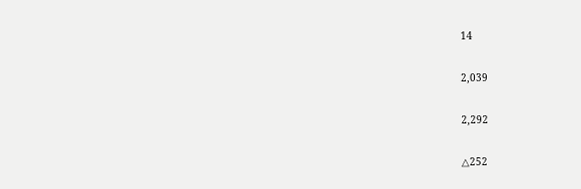14

2,039

2,292

△252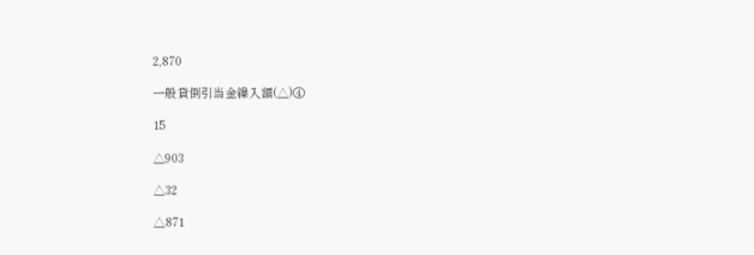2,870

一般貸倒引当金繰入額(△)④

15

△903

△32

△871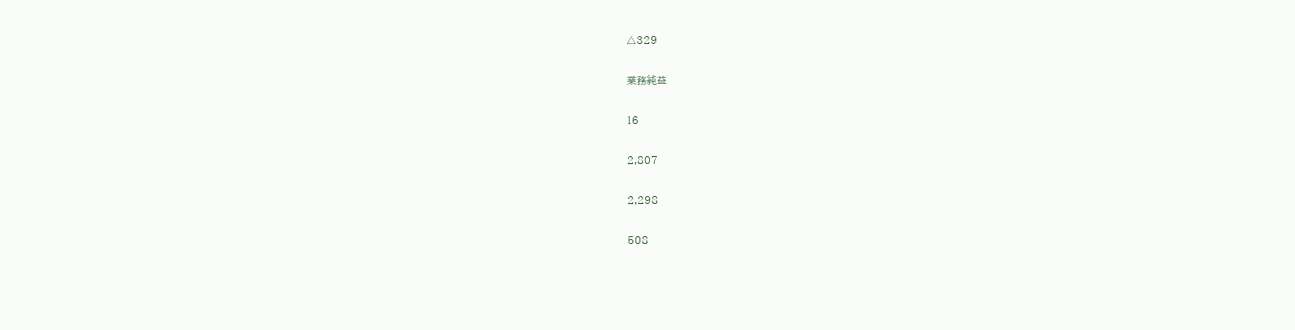△329

業務純益

16

2,807

2,298

508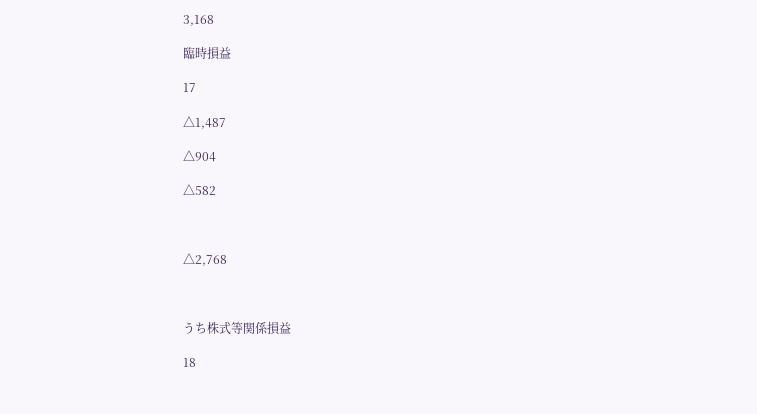3,168

臨時損益

17

△1,487

△904

△582



△2,768



うち株式等関係損益

18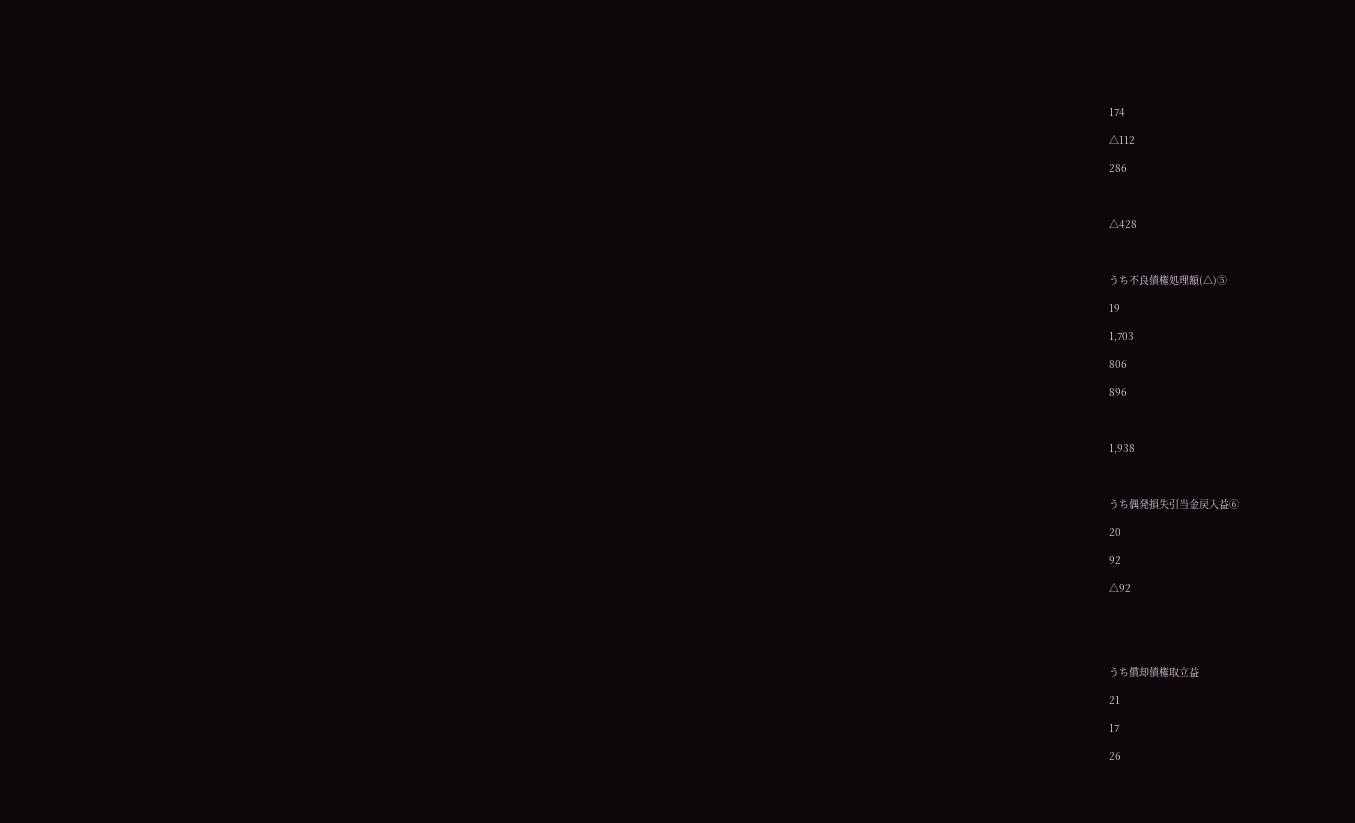174

△112

286



△428



うち不良債権処理額(△)⑤

19

1,703

806

896



1,938



うち偶発損失引当金戻入益⑥

20

92

△92





うち償却債権取立益

21

17

26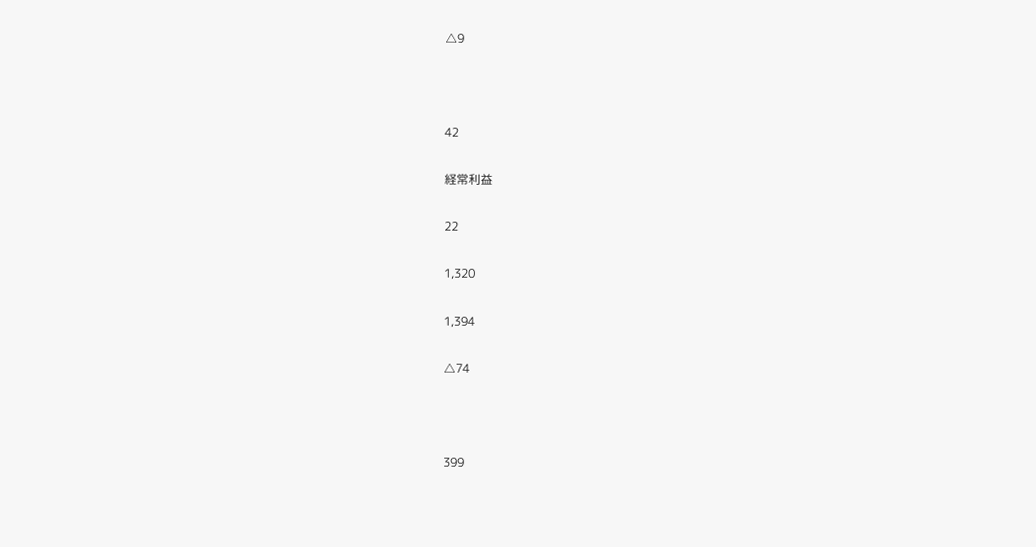△9



42

経常利益

22

1,320

1,394

△74



399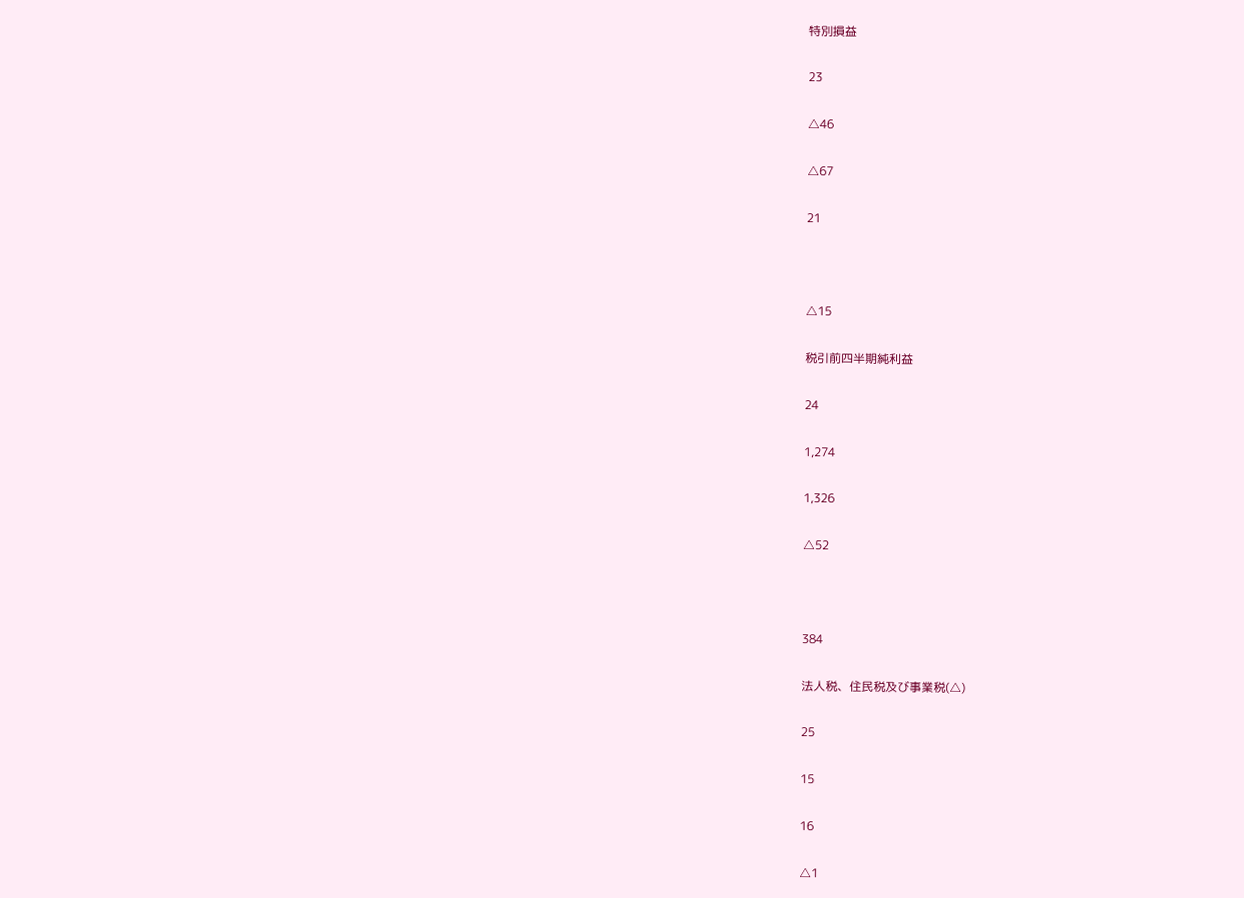特別損益

23

△46

△67

21



△15

税引前四半期純利益

24

1,274

1,326

△52



384

法人税、住民税及び事業税(△)

25

15

16

△1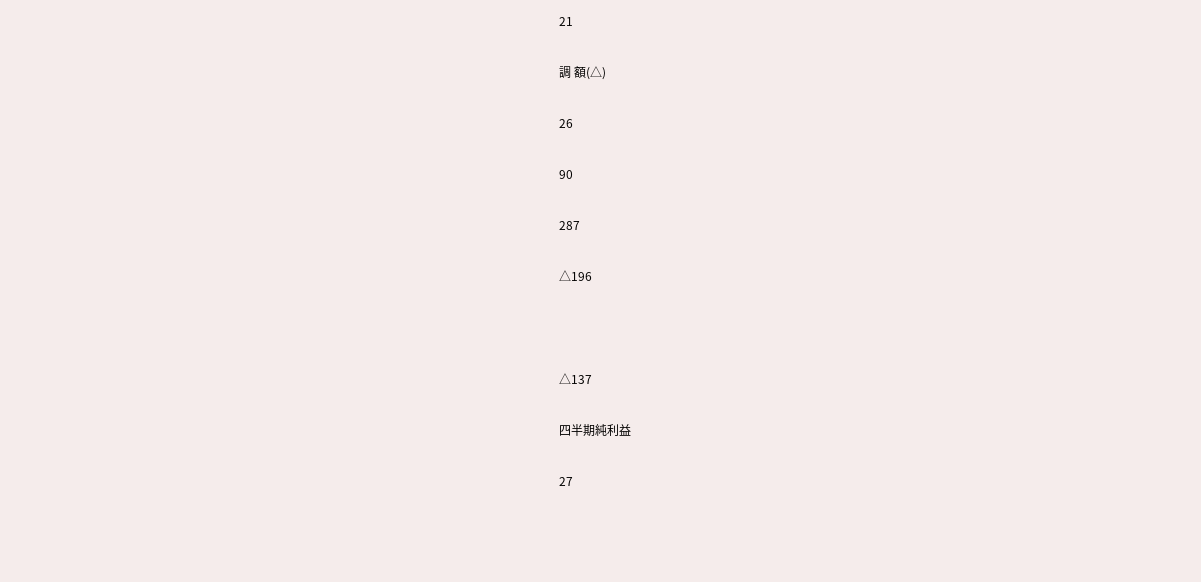21

調 額(△)

26

90

287

△196



△137

四半期純利益

27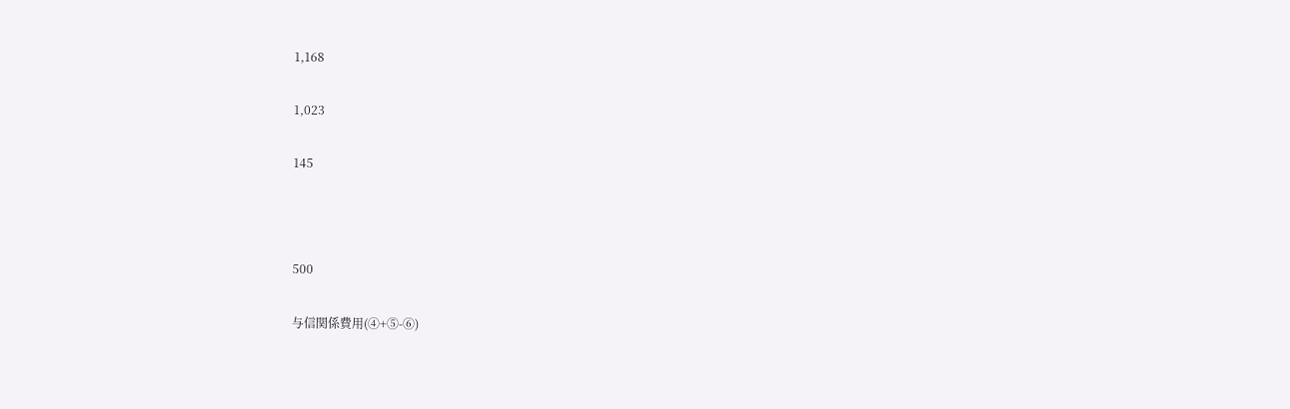1,168

1,023

145



500

与信関係費用(④+⑤-⑥)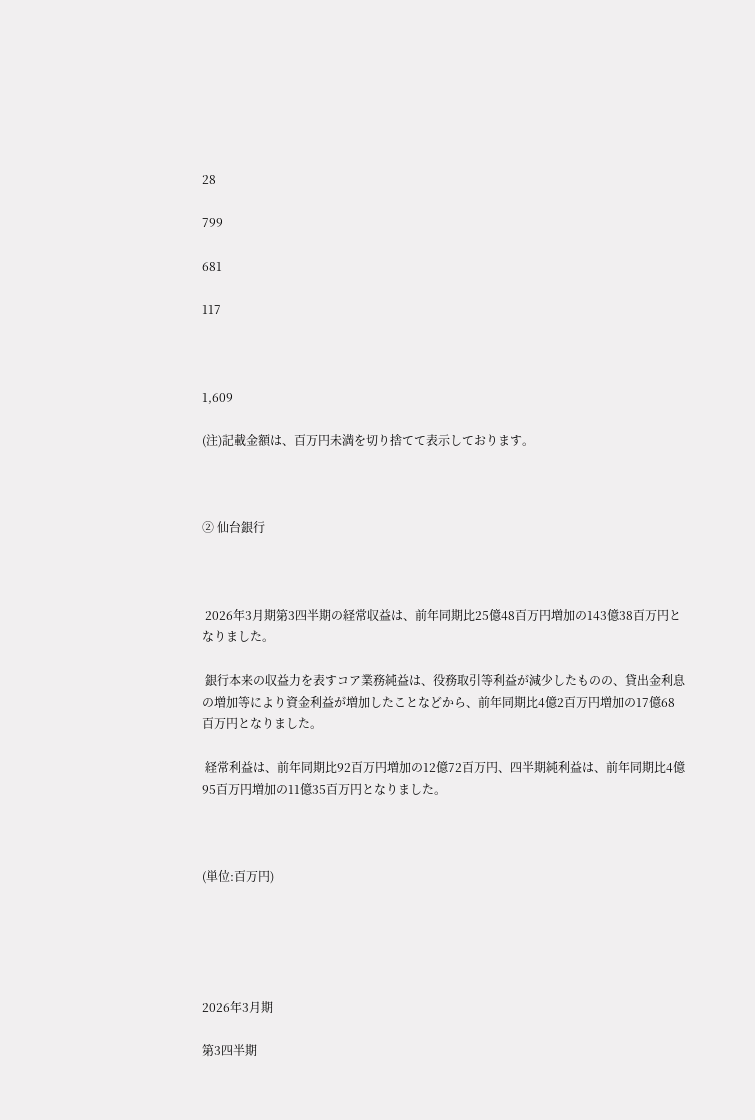28

799

681

117



1,609

(注)記載金額は、百万円未満を切り捨てて表示しております。



② 仙台銀行



 2026年3月期第3四半期の経常収益は、前年同期比25億48百万円増加の143億38百万円となりました。

 銀行本来の収益力を表すコア業務純益は、役務取引等利益が減少したものの、貸出金利息の増加等により資金利益が増加したことなどから、前年同期比4億2百万円増加の17億68百万円となりました。

 経常利益は、前年同期比92百万円増加の12億72百万円、四半期純利益は、前年同期比4億95百万円増加の11億35百万円となりました。



(単位:百万円)





2026年3月期

第3四半期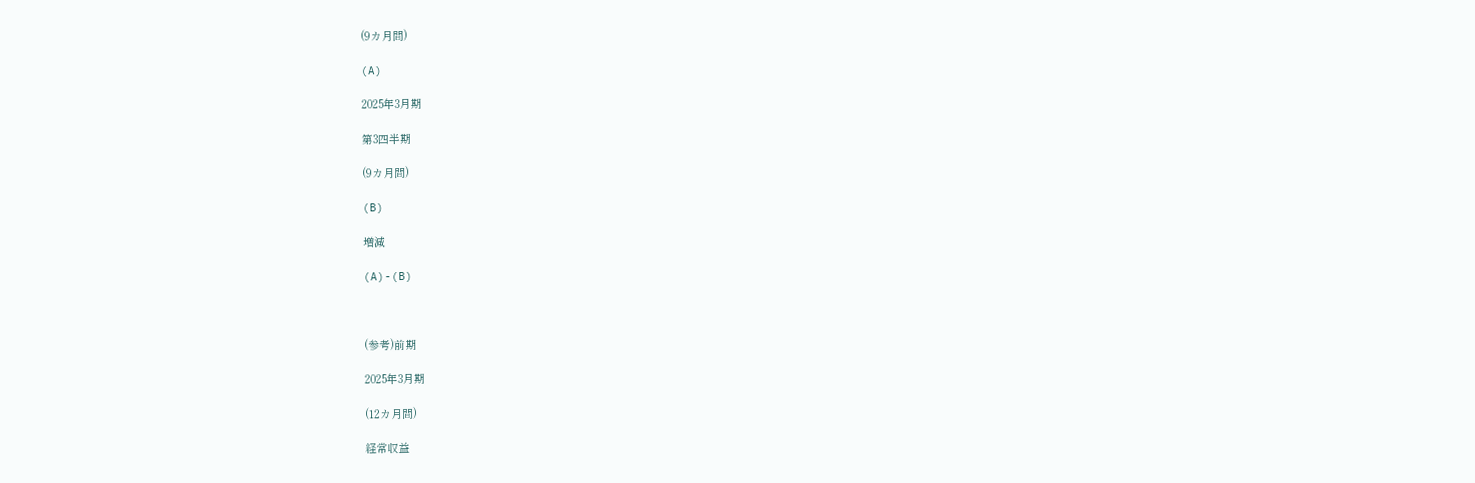(9カ月間)

(A)

2025年3月期

第3四半期

(9カ月間)

(B)

増減

(A)-(B)



(参考)前期

2025年3月期

(12カ月間)

経常収益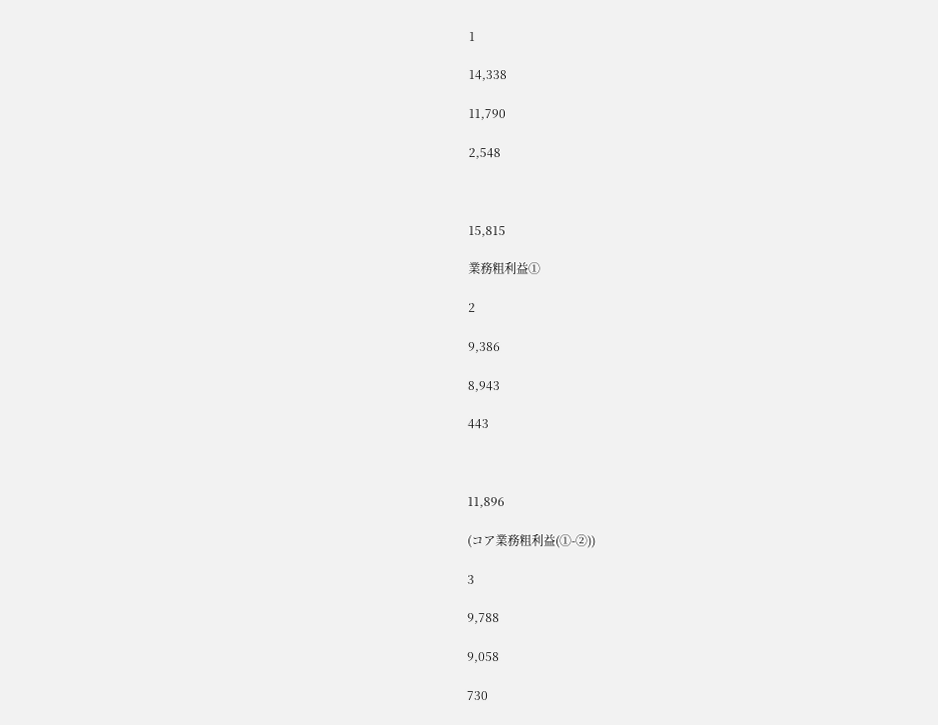1

14,338

11,790

2,548



15,815

業務粗利益①

2

9,386

8,943

443



11,896

(コア業務粗利益(①-②))

3

9,788

9,058

730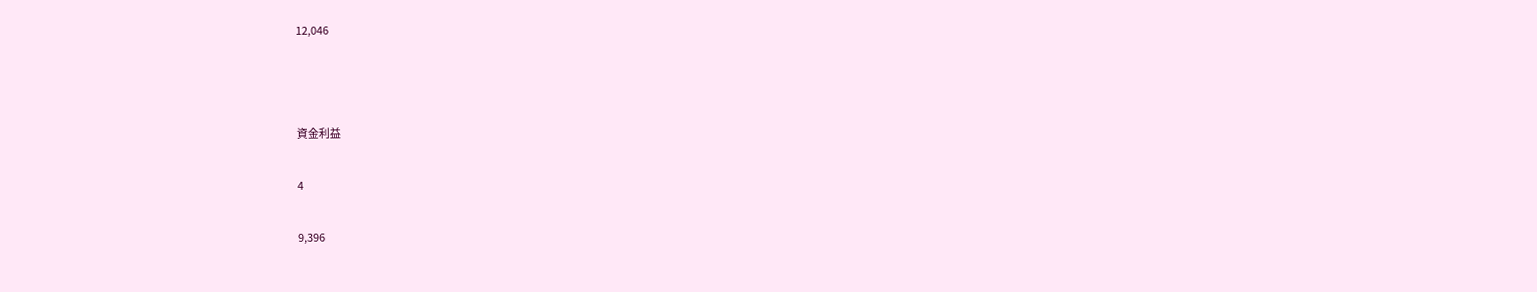12,046



資金利益

4

9,396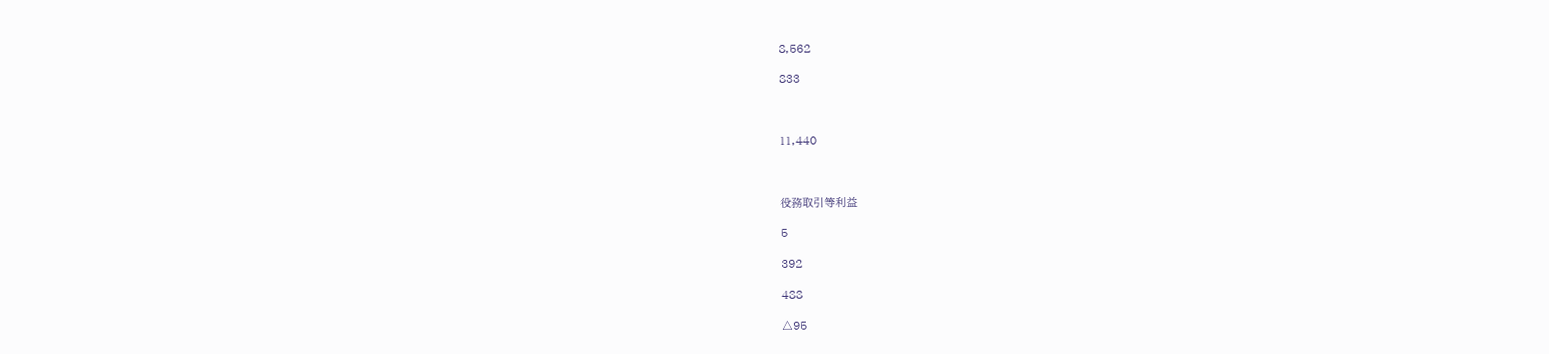8,562

833



11,440



役務取引等利益

5

392

488

△95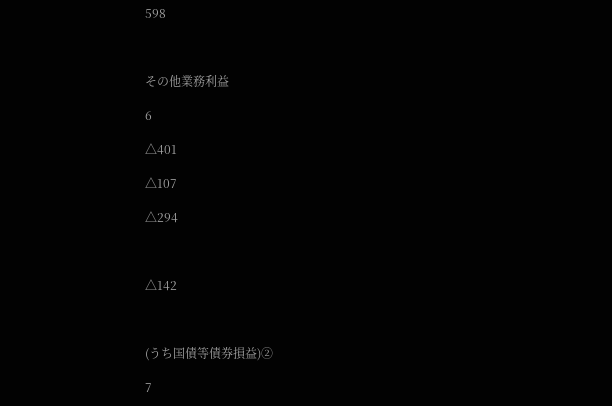598



その他業務利益

6

△401

△107

△294



△142



(うち国債等債券損益)②

7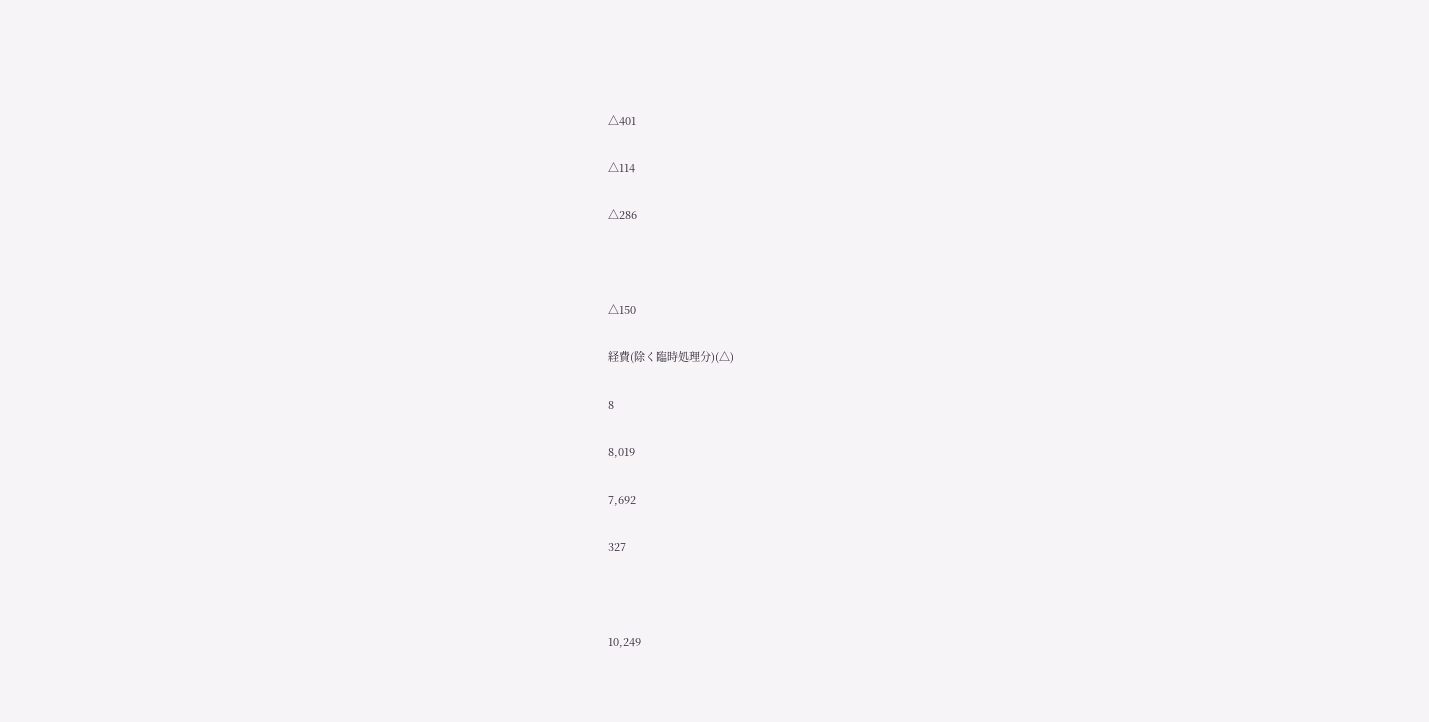△401

△114

△286



△150

経費(除く臨時処理分)(△)

8

8,019

7,692

327



10,249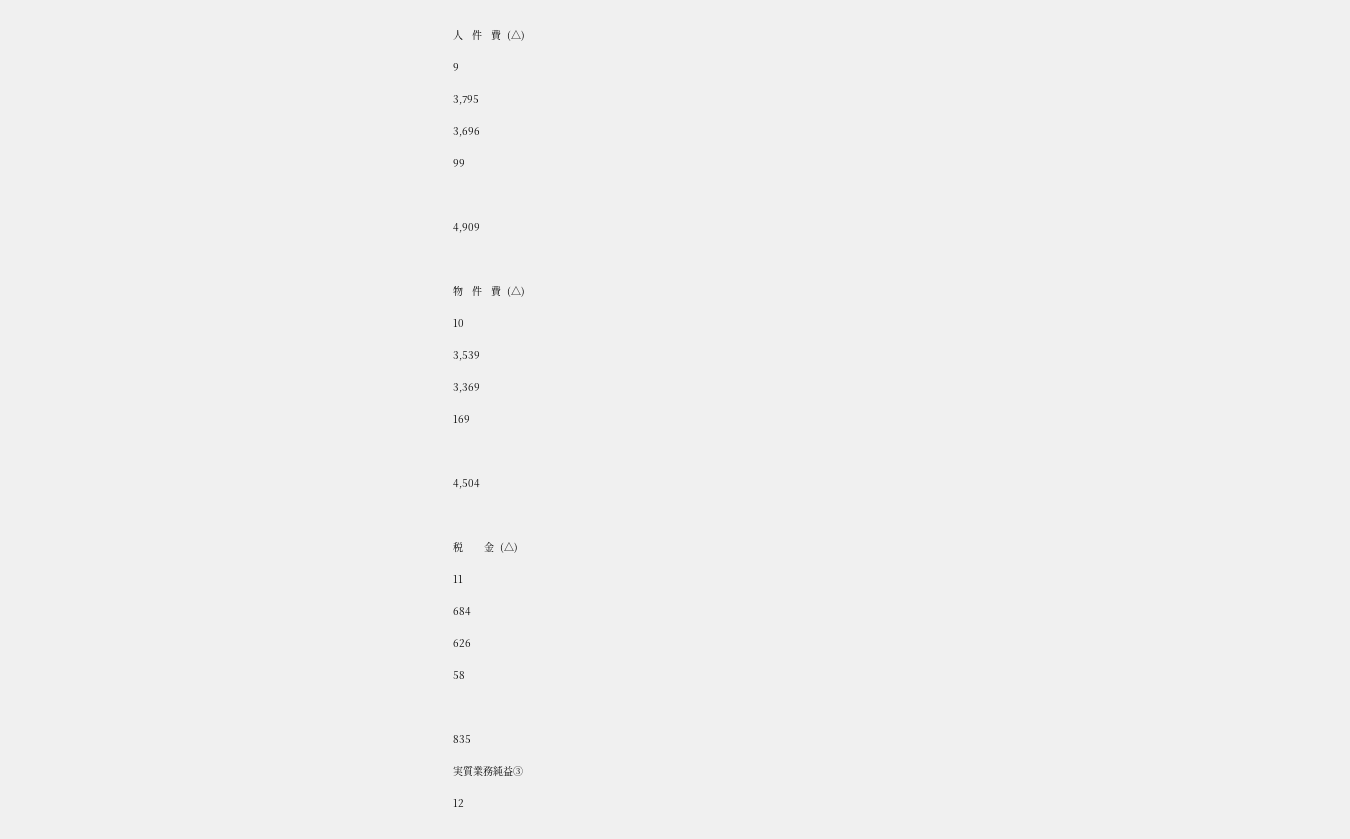人   件   費  (△)

9

3,795

3,696

99



4,909



物   件   費  (△)

10

3,539

3,369

169



4,504



税       金  (△)

11

684

626

58



835

実質業務純益③

12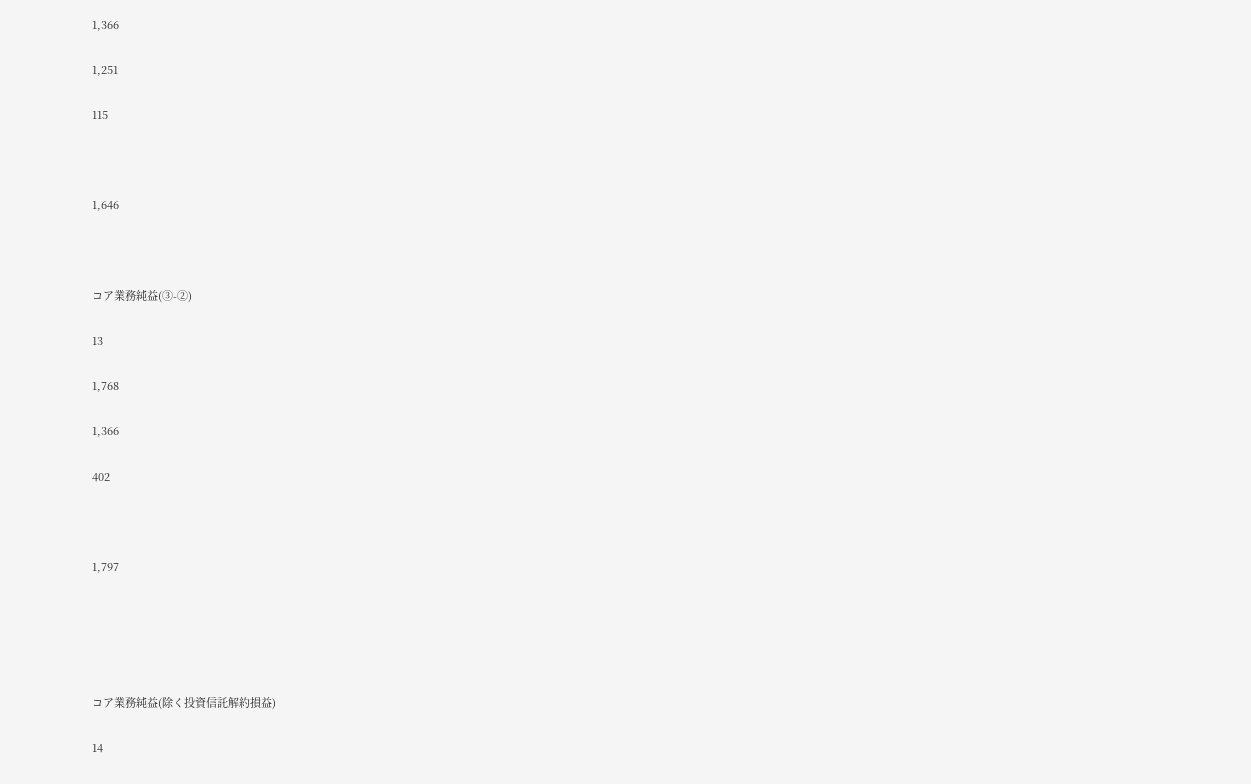1,366

1,251

115



1,646



コア業務純益(③-②)

13

1,768

1,366

402



1,797





コア業務純益(除く投資信託解約損益)

14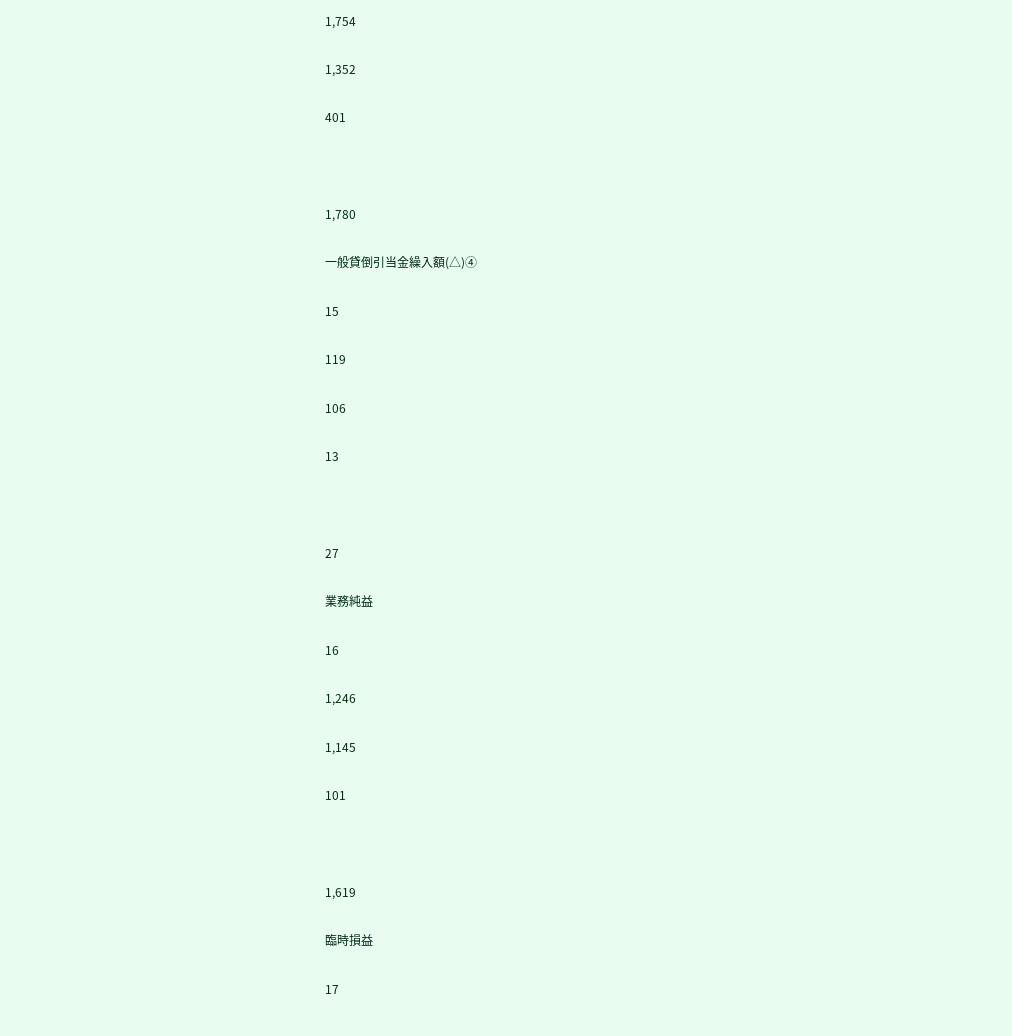1,754

1,352

401



1,780

一般貸倒引当金繰入額(△)④

15

119

106

13



27

業務純益

16

1,246

1,145

101



1,619

臨時損益

17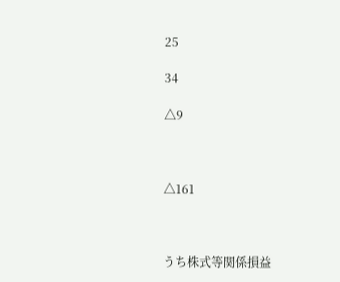25

34

△9



△161



うち株式等関係損益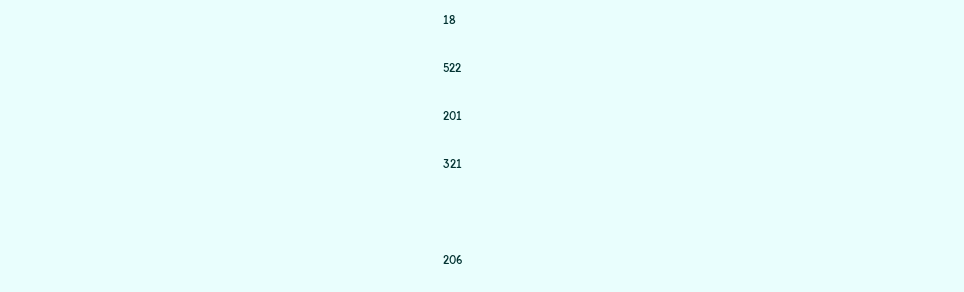18

522

201

321



206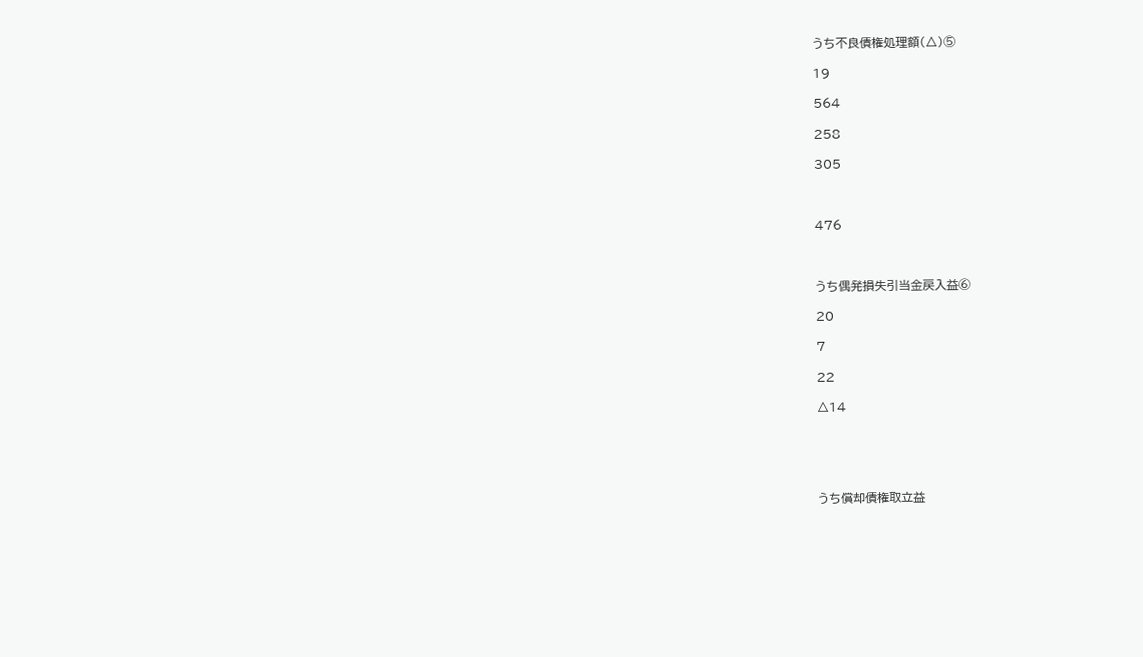うち不良債権処理額(△)⑤

19

564

258

305



476



うち偶発損失引当金戻入益⑥

20

7

22

△14





うち償却債権取立益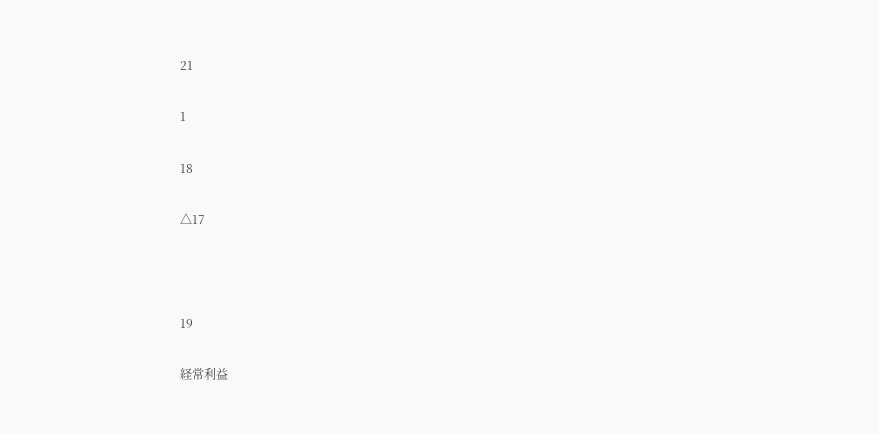21

1

18

△17



19

経常利益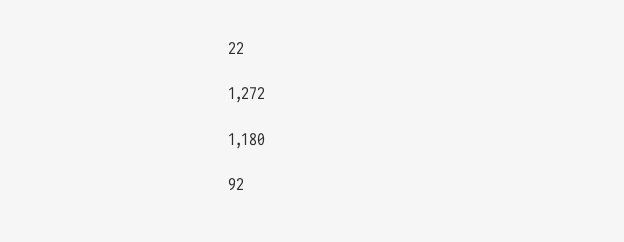22

1,272

1,180

92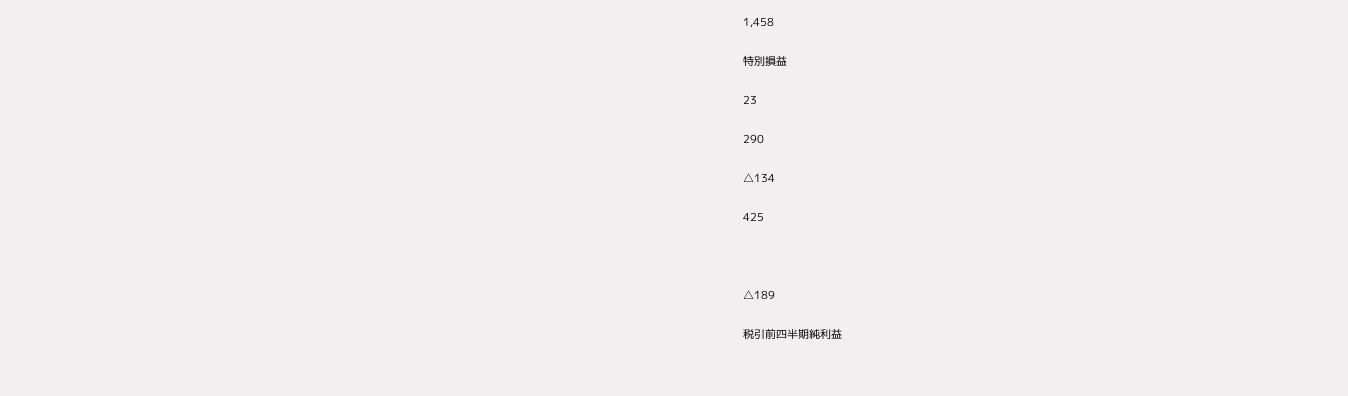1,458

特別損益

23

290

△134

425



△189

税引前四半期純利益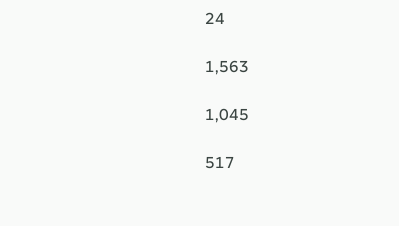24

1,563

1,045

517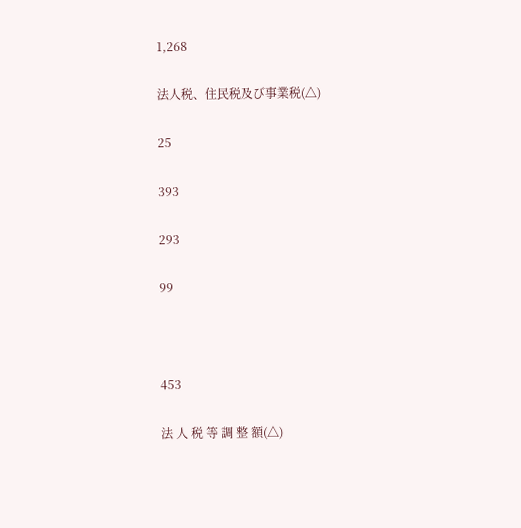1,268

法人税、住民税及び事業税(△)

25

393

293

99



453

法 人 税 等 調 整 額(△)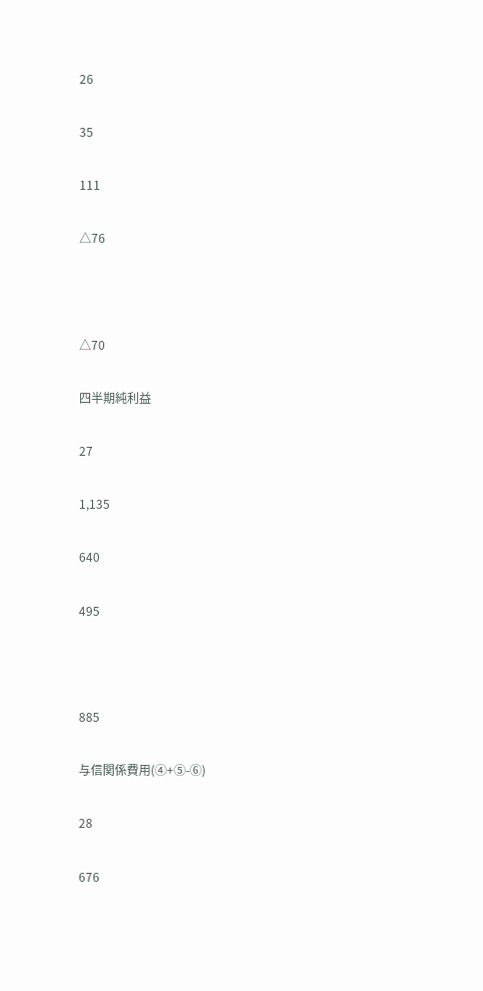26

35

111

△76



△70

四半期純利益

27

1,135

640

495



885

与信関係費用(④+⑤-⑥)

28

676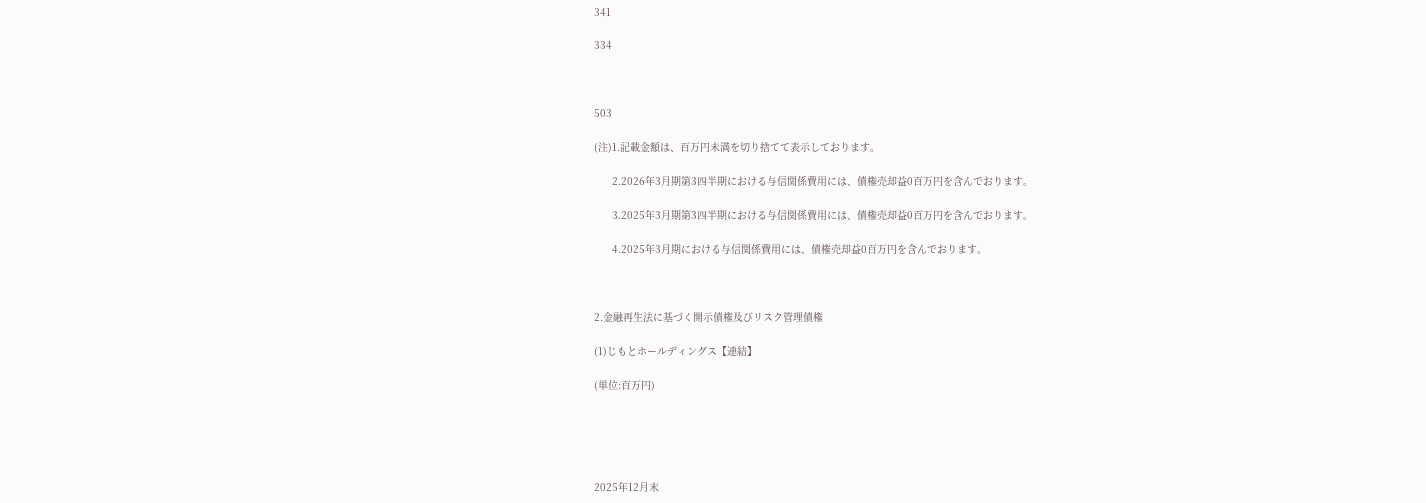341

334



503

(注)1.記載金額は、百万円未満を切り捨てて表示しております。

      2.2026年3月期第3四半期における与信関係費用には、債権売却益0百万円を含んでおります。

      3.2025年3月期第3四半期における与信関係費用には、債権売却益0百万円を含んでおります。

      4.2025年3月期における与信関係費用には、債権売却益0百万円を含んでおります。



2.金融再生法に基づく開示債権及びリスク管理債権

(1)じもとホールディングス【連結】

(単位:百万円)





2025年12月末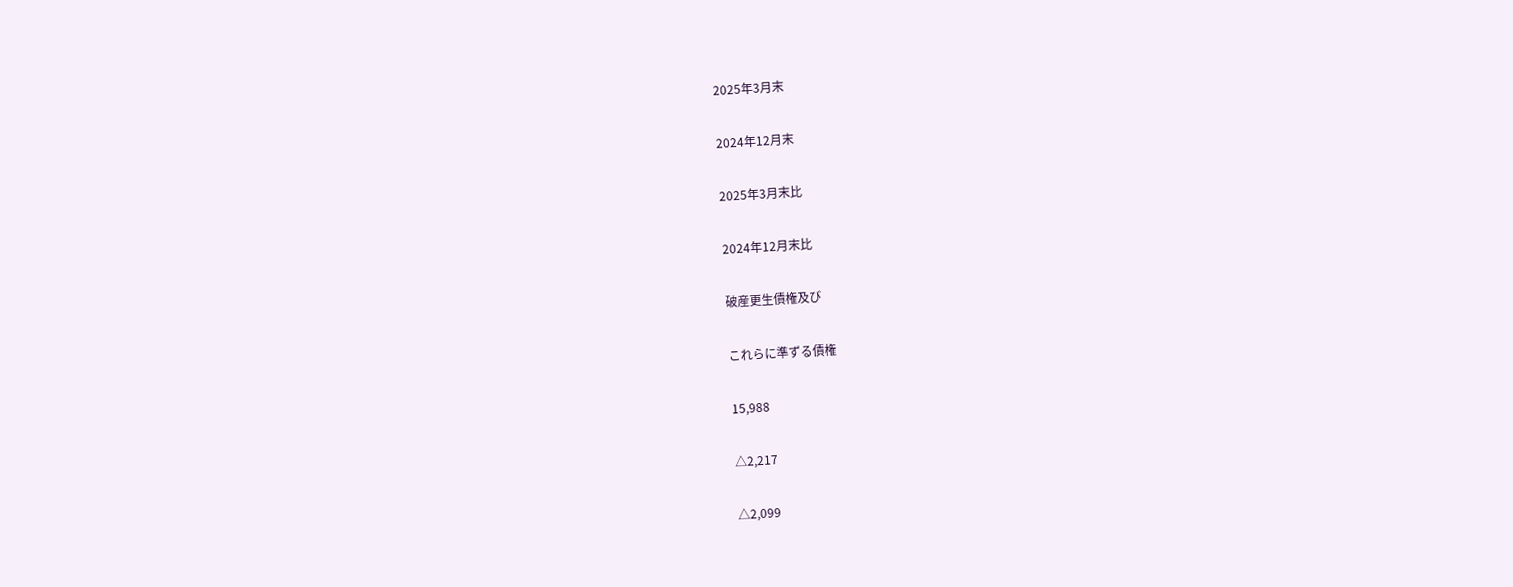2025年3月末

2024年12月末

2025年3月末比

2024年12月末比

破産更生債権及び

これらに準ずる債権

15,988

△2,217

△2,099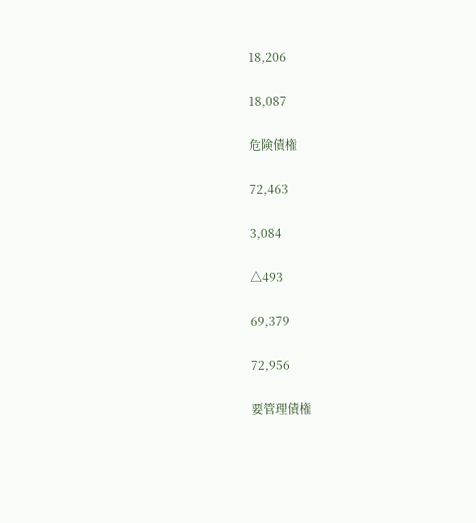18,206

18,087

危険債権

72,463

3,084

△493

69,379

72,956

要管理債権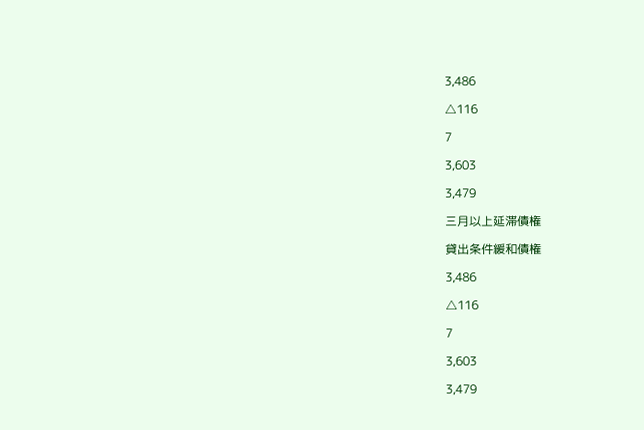3,486

△116

7

3,603

3,479

三月以上延滞債権

貸出条件緩和債権

3,486

△116

7

3,603

3,479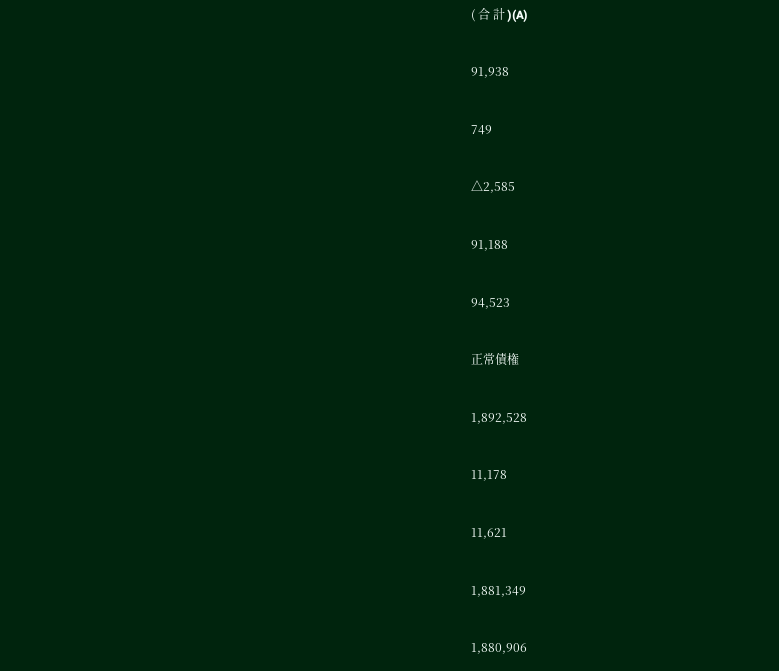( 合 計 )(A)

91,938

749

△2,585

91,188

94,523

正常債権

1,892,528

11,178

11,621

1,881,349

1,880,906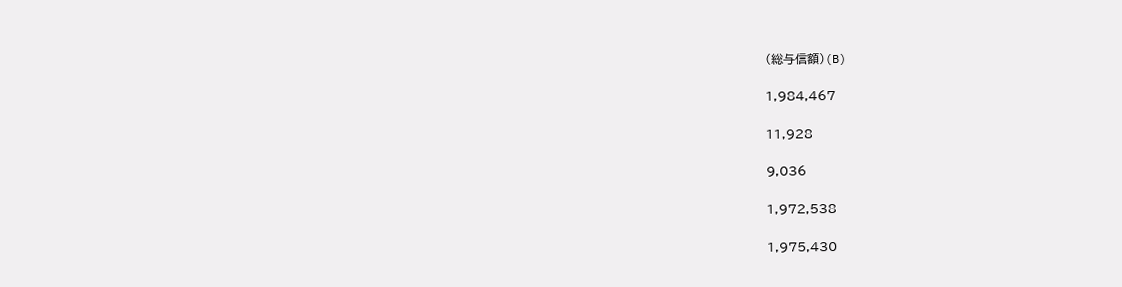(総与信額)(B)

1,984,467

11,928

9,036

1,972,538

1,975,430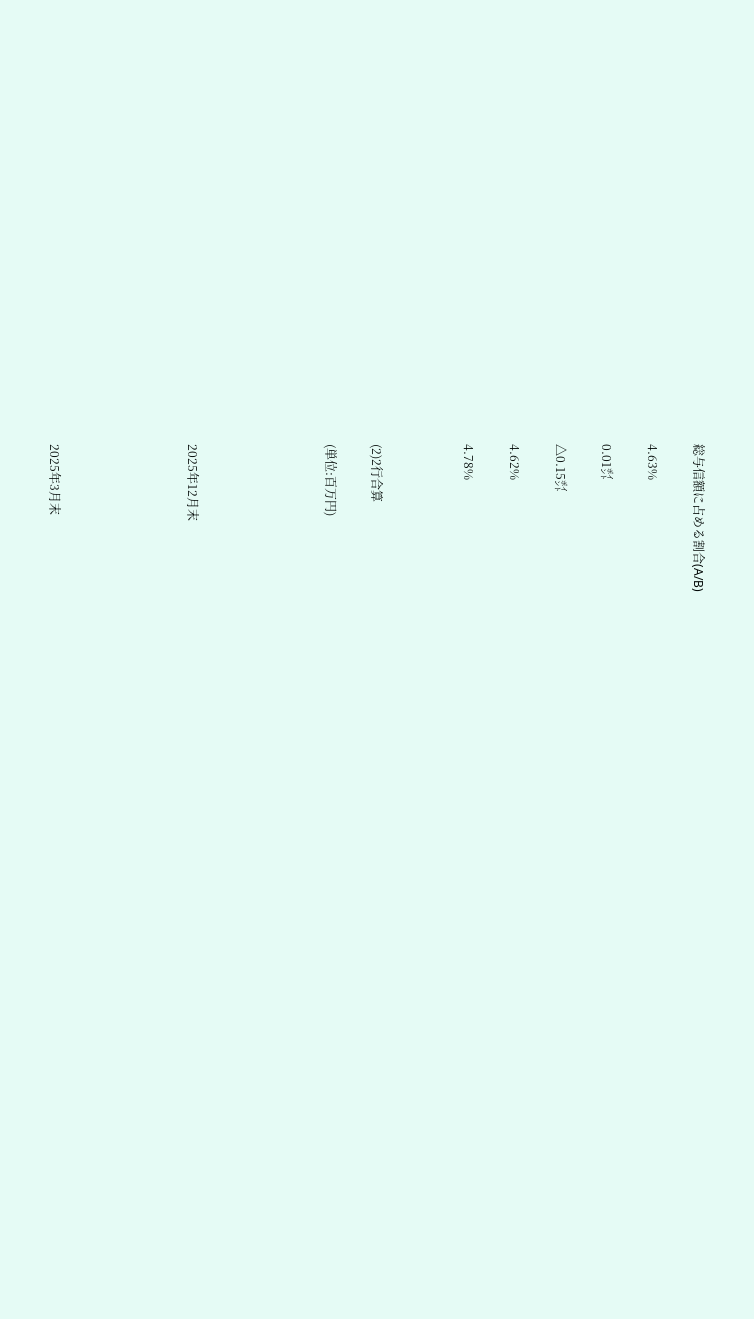総与信額に占める割合(A/B)

4.63%

0.01㌽

△0.15㌽

4.62%

4.78%



(2)2行合算

(単位:百万円)





2025年12月末





2025年3月末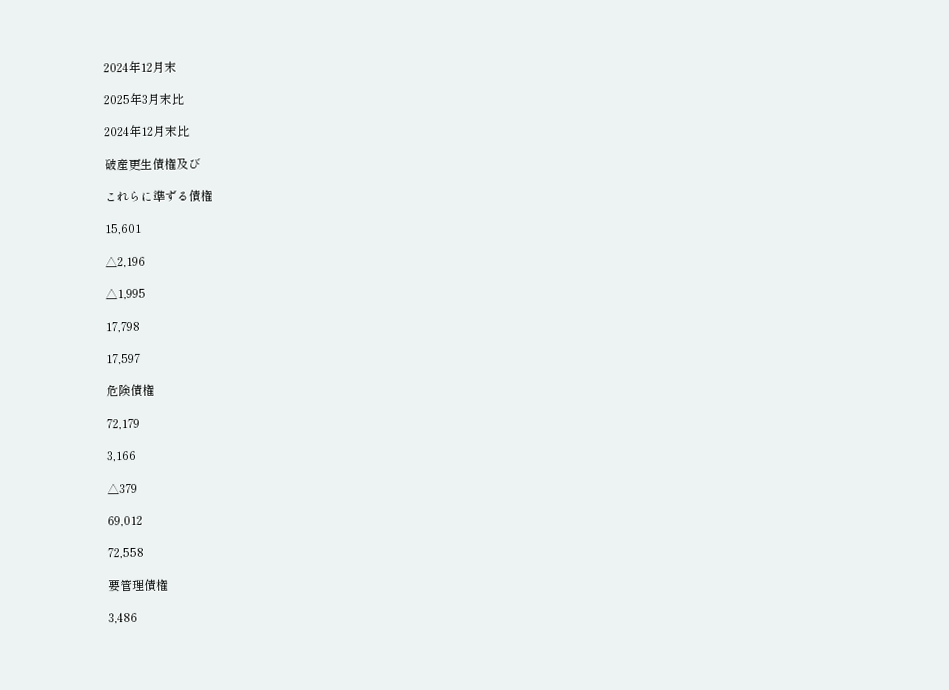2024年12月末

2025年3月末比

2024年12月末比

破産更生債権及び

これらに準ずる債権

15,601

△2,196

△1,995

17,798

17,597

危険債権

72,179

3,166

△379

69,012

72,558

要管理債権

3,486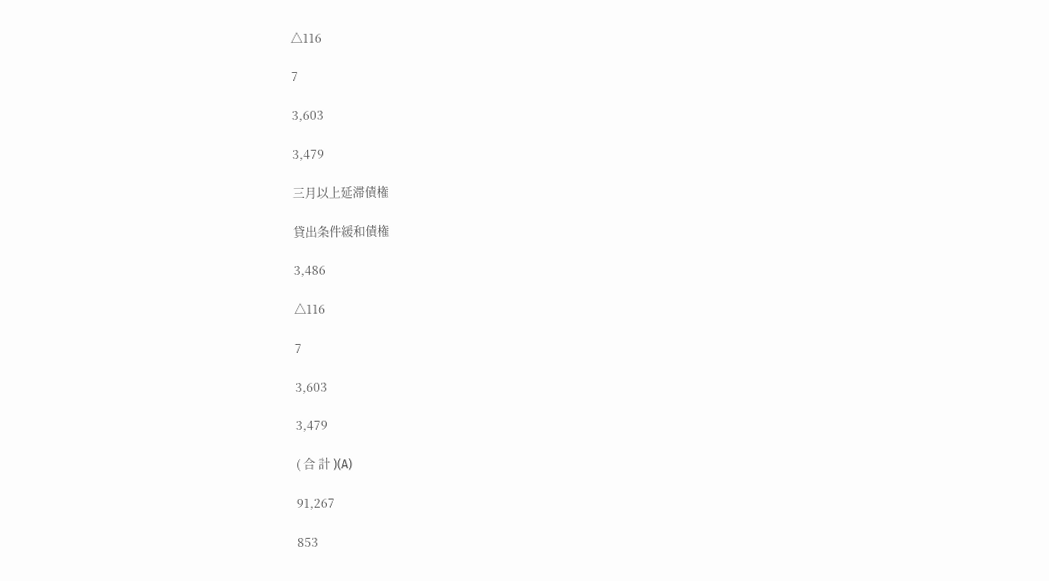△116

7

3,603

3,479

三月以上延滞債権

貸出条件緩和債権

3,486

△116

7

3,603

3,479

( 合 計 )(A)

91,267

853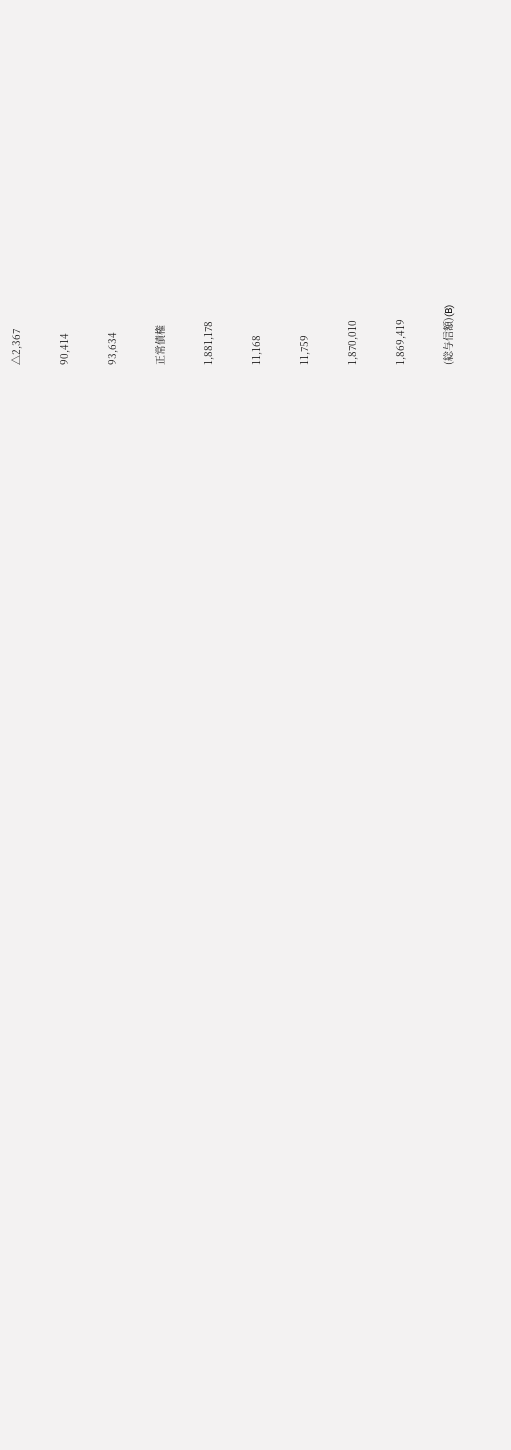△2,367

90,414

93,634

正常債権

1,881,178

11,168

11,759

1,870,010

1,869,419

(総与信額)(B)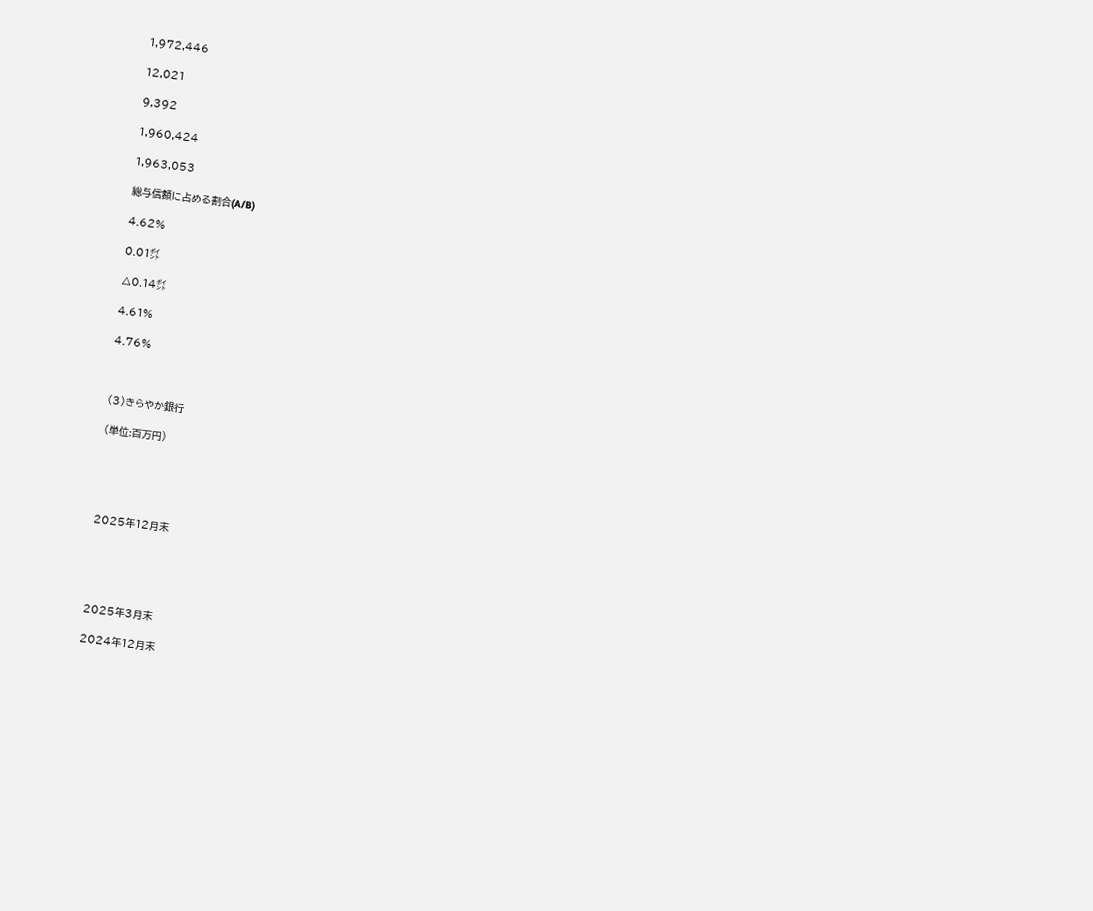1,972,446

12,021

9,392

1,960,424

1,963,053

総与信額に占める割合(A/B)

4.62%

0.01㌽

△0.14㌽

4.61%

4.76%



(3)きらやか銀行

(単位:百万円)





2025年12月末





2025年3月末

2024年12月末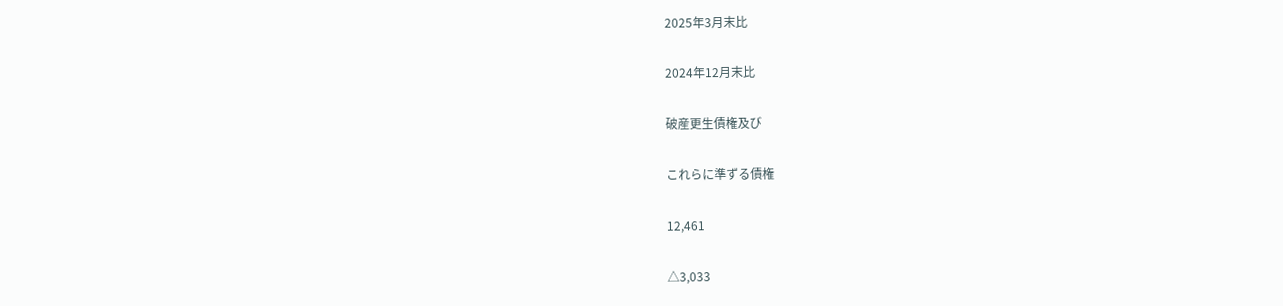2025年3月末比

2024年12月末比

破産更生債権及び

これらに準ずる債権

12,461

△3,033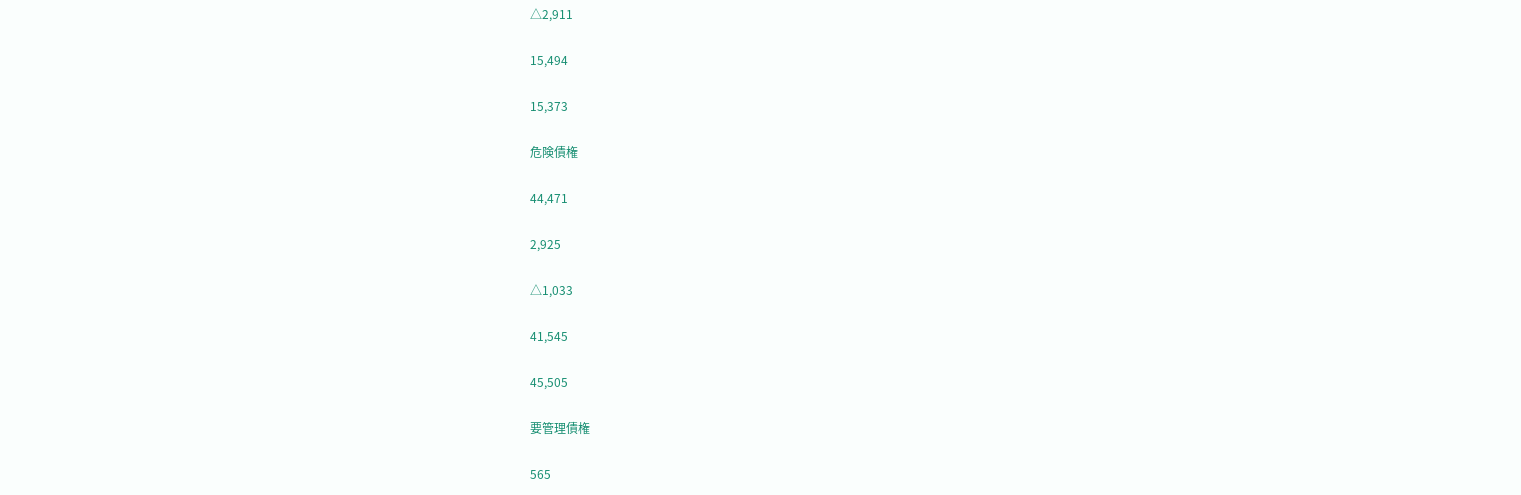△2,911

15,494

15,373

危険債権

44,471

2,925

△1,033

41,545

45,505

要管理債権

565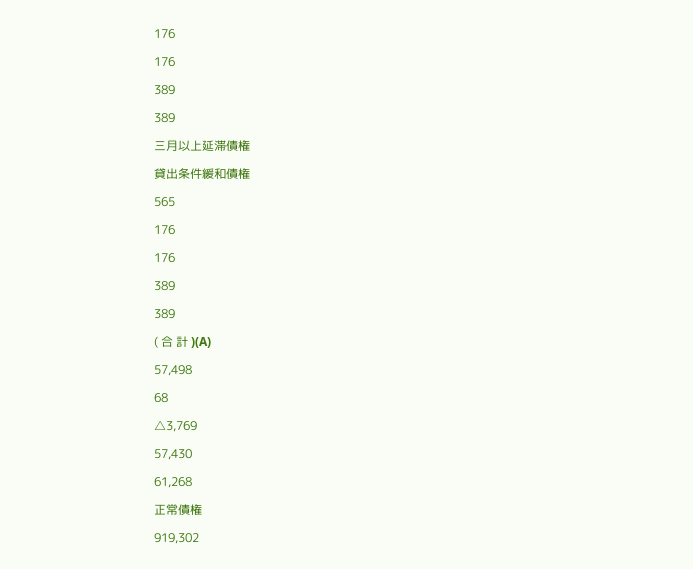176

176

389

389

三月以上延滞債権

貸出条件緩和債権

565

176

176

389

389

( 合 計 )(A)

57,498

68

△3,769

57,430

61,268

正常債権

919,302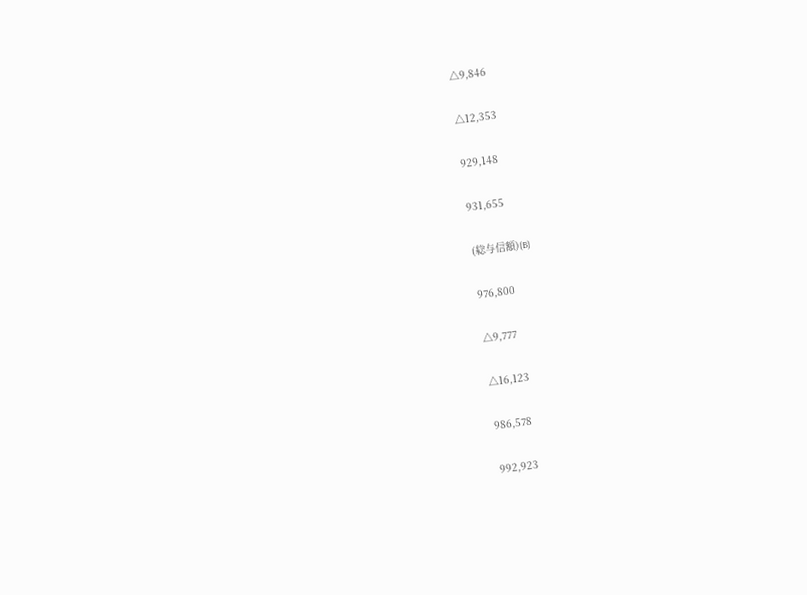△9,846

△12,353

929,148

931,655

(総与信額)(B)

976,800

△9,777

△16,123

986,578

992,923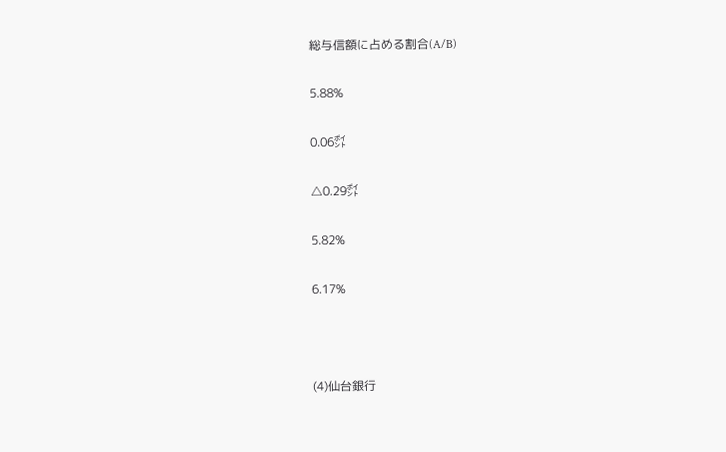総与信額に占める割合(A/B)

5.88%

0.06㌽

△0.29㌽

5.82%

6.17%



(4)仙台銀行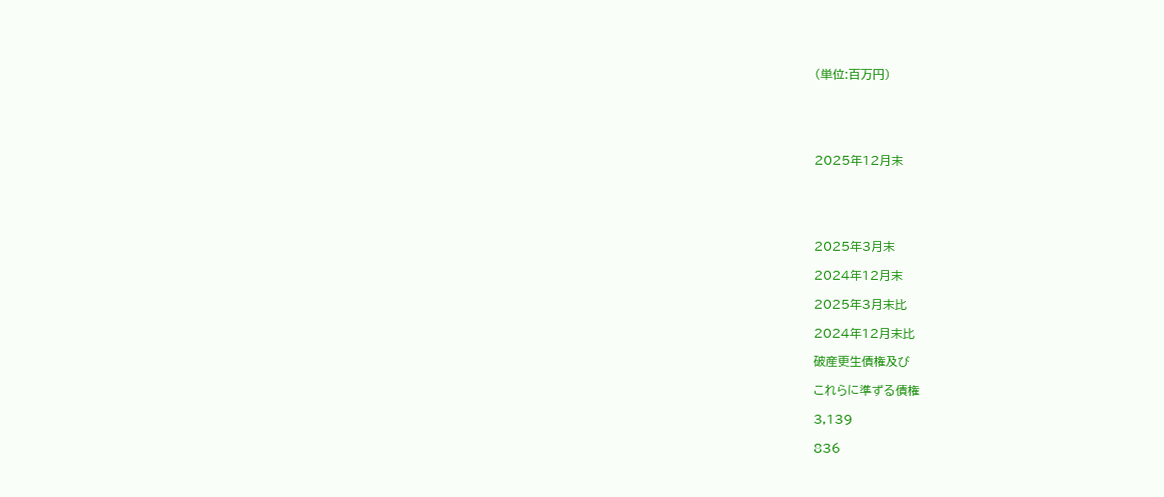(単位:百万円)





2025年12月末





2025年3月末

2024年12月末

2025年3月末比

2024年12月末比

破産更生債権及び

これらに準ずる債権

3,139

836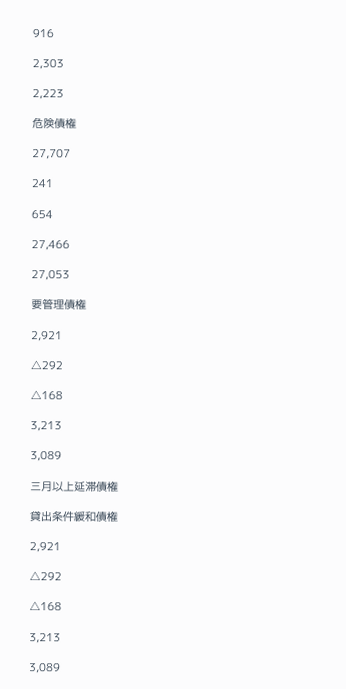916

2,303

2,223

危険債権

27,707

241

654

27,466

27,053

要管理債権

2,921

△292

△168

3,213

3,089

三月以上延滞債権

貸出条件緩和債権

2,921

△292

△168

3,213

3,089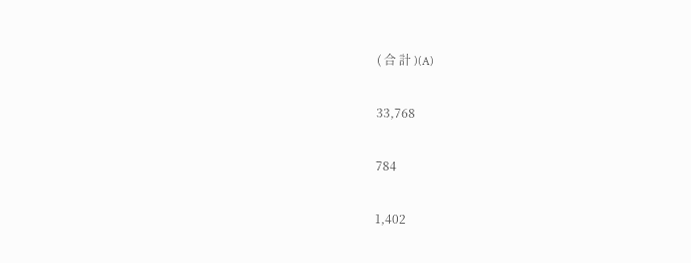( 合 計 )(A)

33,768

784

1,402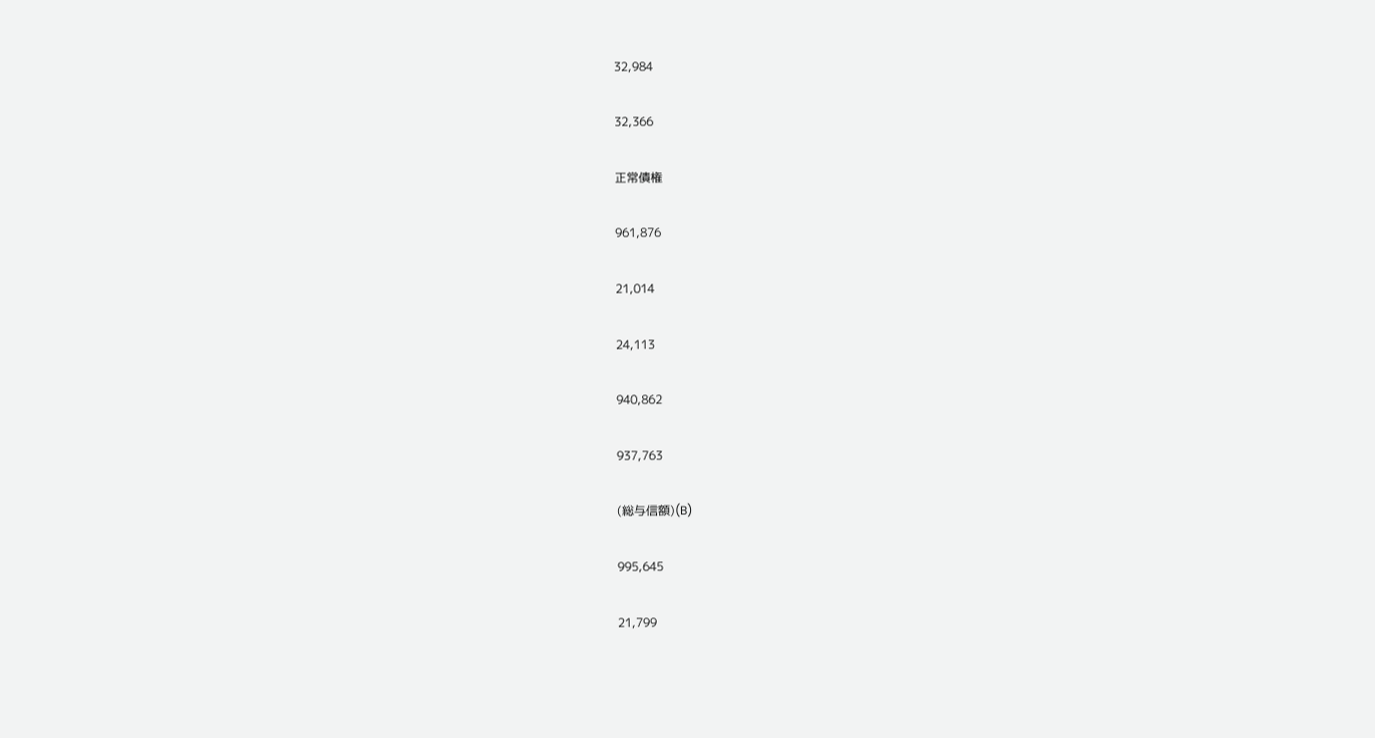32,984

32,366

正常債権

961,876

21,014

24,113

940,862

937,763

(総与信額)(B)

995,645

21,799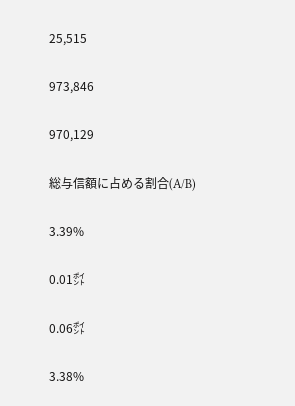25,515

973,846

970,129

総与信額に占める割合(A/B)

3.39%

0.01㌽

0.06㌽

3.38%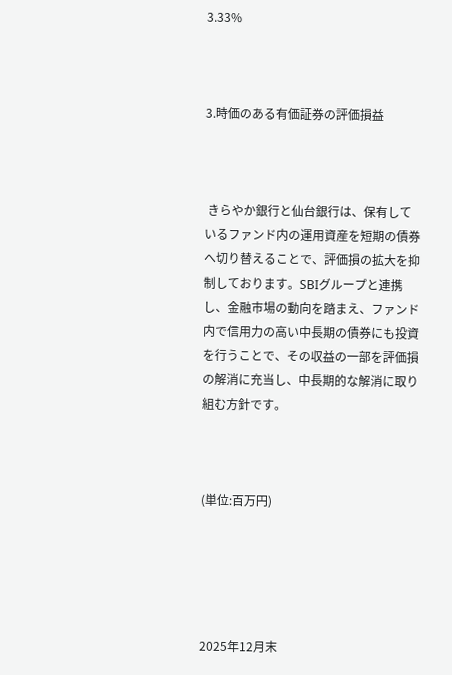3.33%



3.時価のある有価証券の評価損益



 きらやか銀行と仙台銀行は、保有しているファンド内の運用資産を短期の債券へ切り替えることで、評価損の拡大を抑制しております。SBIグループと連携し、金融市場の動向を踏まえ、ファンド内で信用力の高い中長期の債券にも投資を行うことで、その収益の一部を評価損の解消に充当し、中長期的な解消に取り組む方針です。



(単位:百万円)





2025年12月末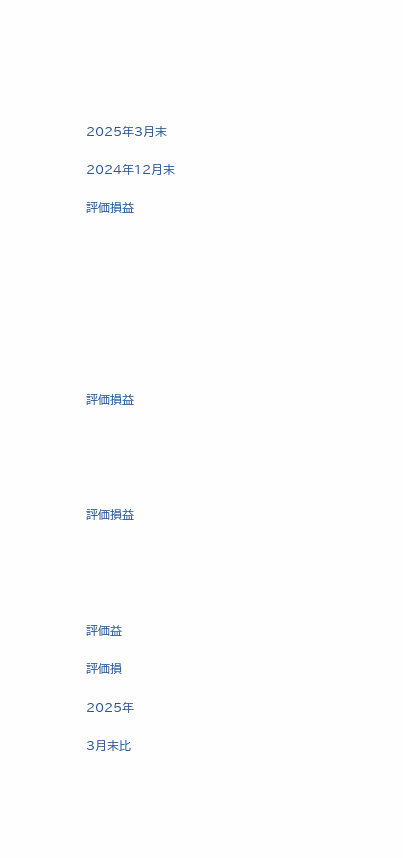2025年3月末

2024年12月末

評価損益









評価損益





評価損益





評価益

評価損

2025年

3月末比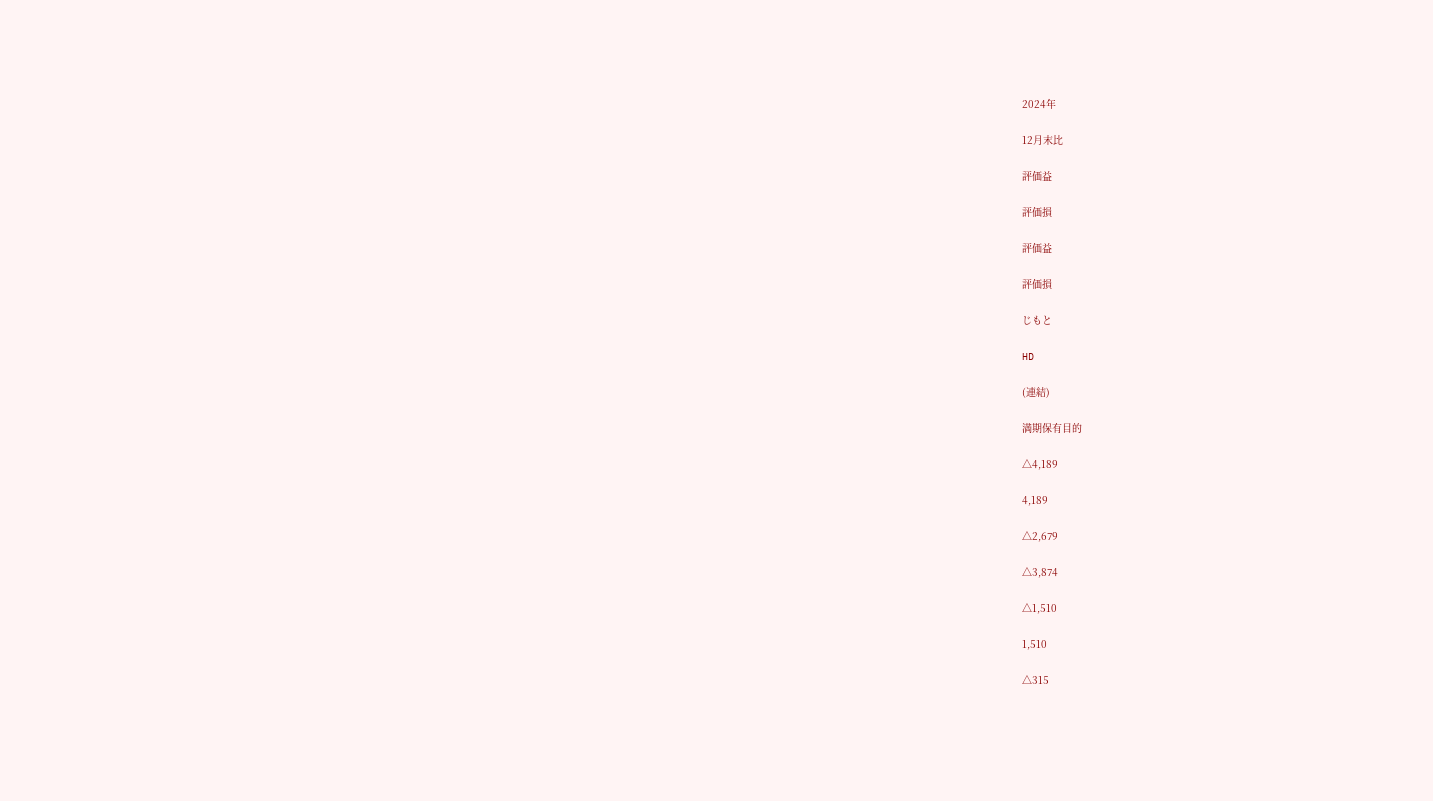2024年

12月末比

評価益

評価損

評価益

評価損

じもと

HD

(連結)

満期保有目的

△4,189

4,189

△2,679

△3,874

△1,510

1,510

△315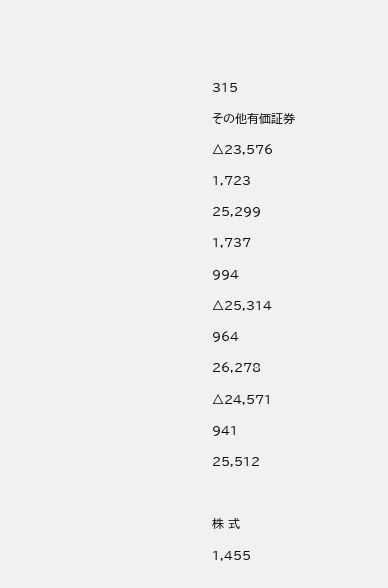315

その他有価証券

△23,576

1,723

25,299

1,737

994

△25,314

964

26,278

△24,571

941

25,512



株 式

1,455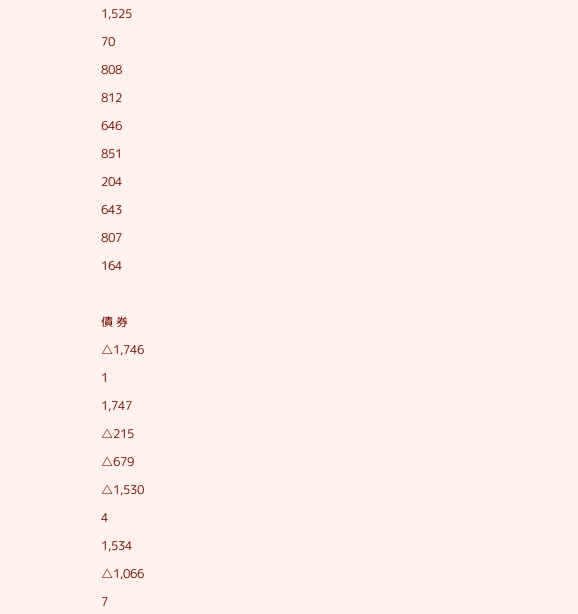1,525

70

808

812

646

851

204

643

807

164



債 券

△1,746

1

1,747

△215

△679

△1,530

4

1,534

△1,066

7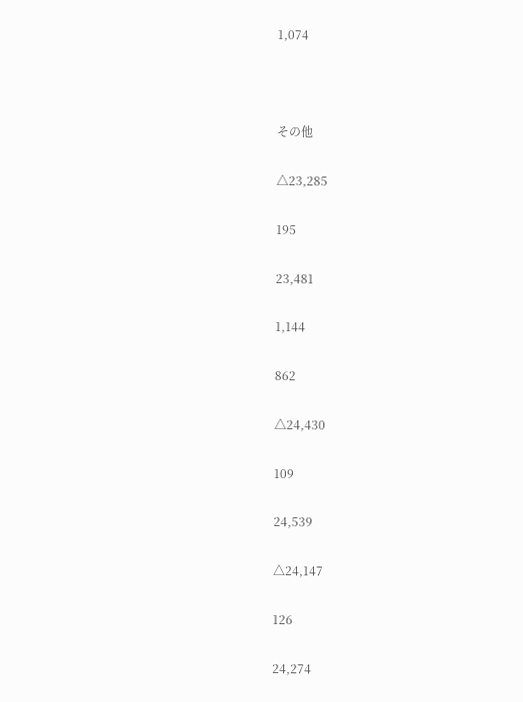1,074



その他

△23,285

195

23,481

1,144

862

△24,430

109

24,539

△24,147

126

24,274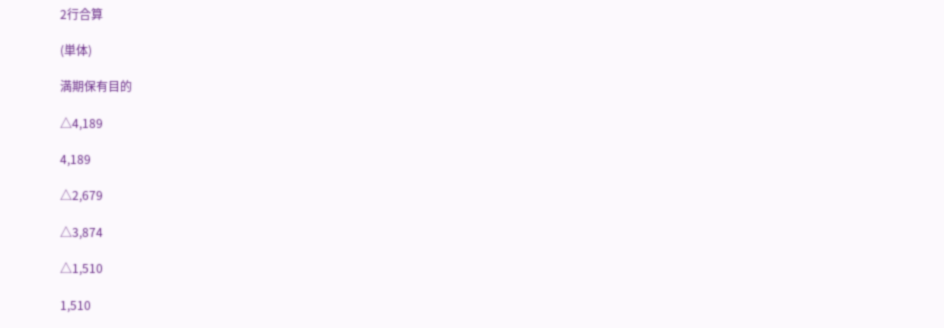2行合算

(単体)

満期保有目的

△4,189

4,189

△2,679

△3,874

△1,510

1,510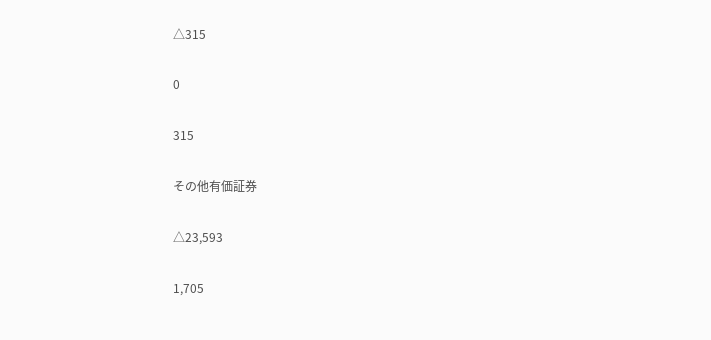△315

0

315

その他有価証券

△23,593

1,705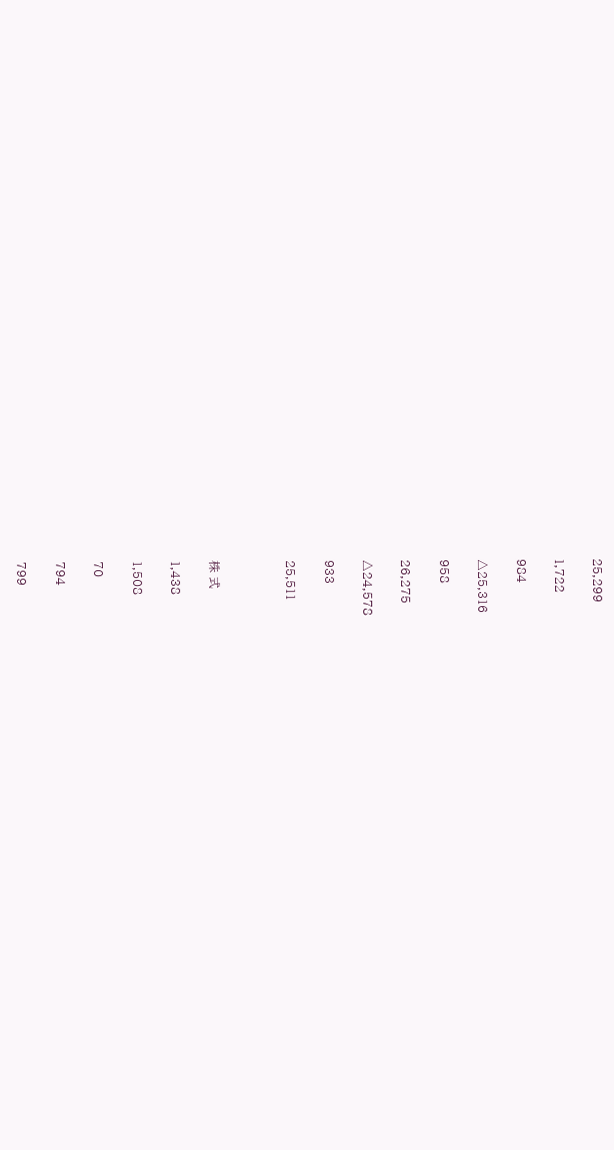25,299

1,722

984

△25,316

958

26,275

△24,578

933

25,511



株 式

1,438

1,508

70

794

799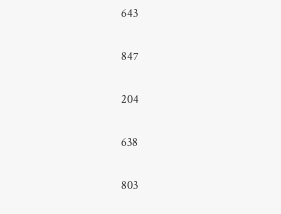643

847

204

638

803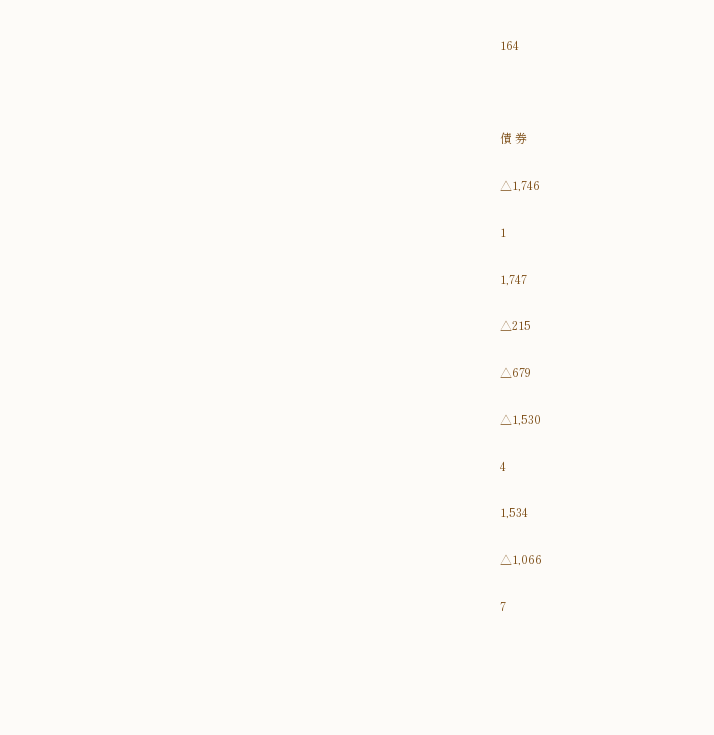164



債 券

△1,746

1

1,747

△215

△679

△1,530

4

1,534

△1,066

7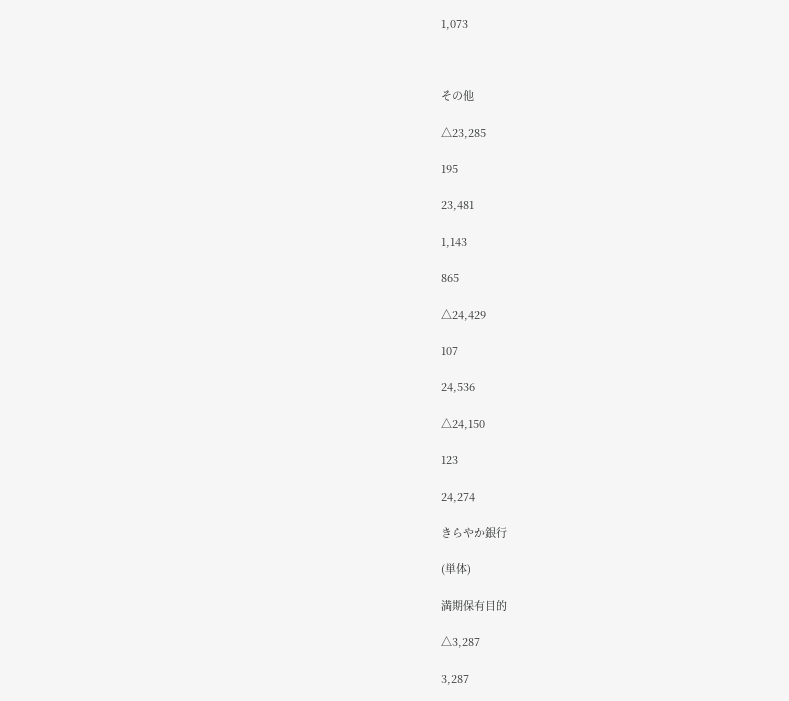1,073



その他

△23,285

195

23,481

1,143

865

△24,429

107

24,536

△24,150

123

24,274

きらやか銀行

(単体)

満期保有目的

△3,287

3,287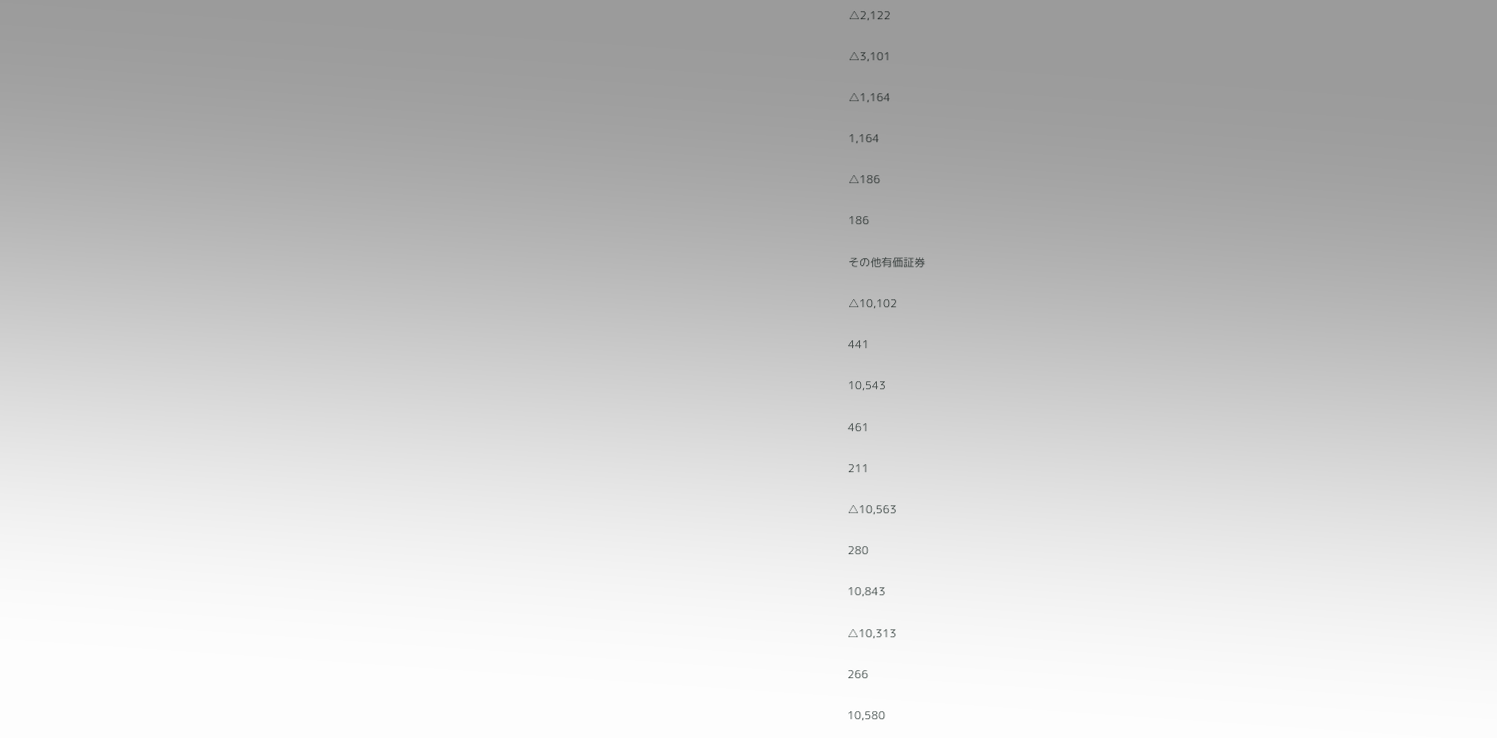△2,122

△3,101

△1,164

1,164

△186

186

その他有価証券

△10,102

441

10,543

461

211

△10,563

280

10,843

△10,313

266

10,580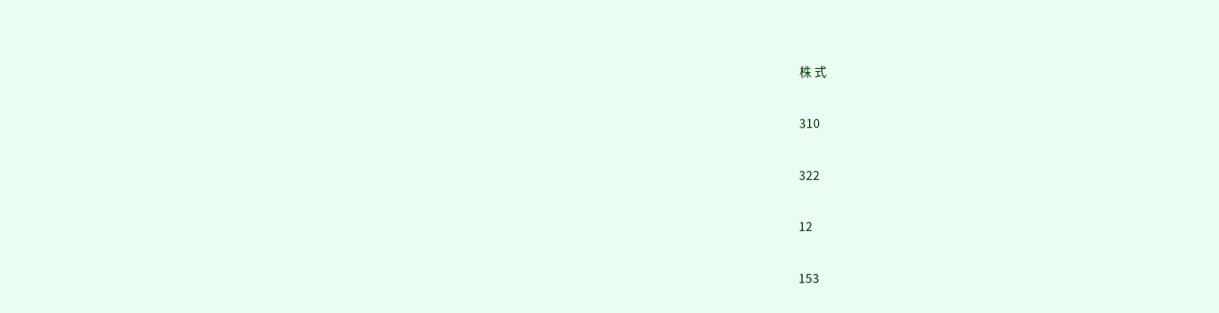株 式

310

322

12

153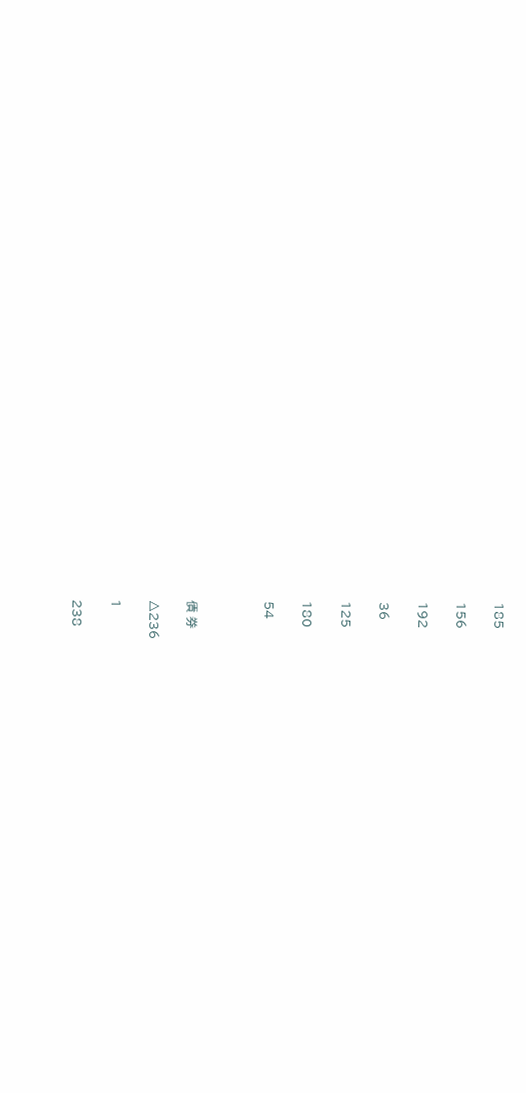185

156

192

36

125

180

54



債 券

△236

1

238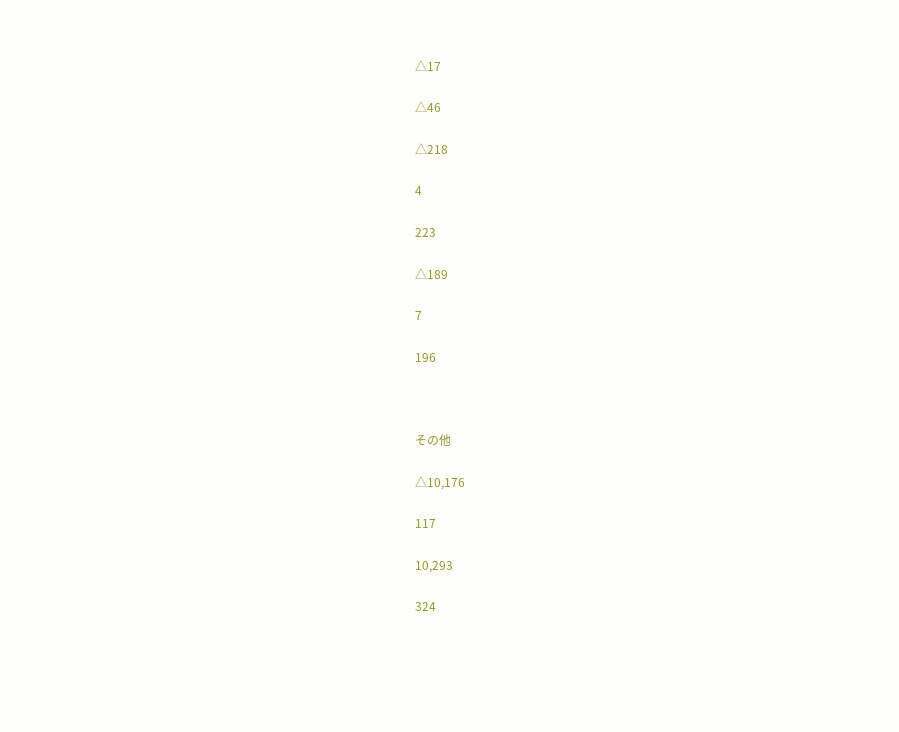△17

△46

△218

4

223

△189

7

196



その他

△10,176

117

10,293

324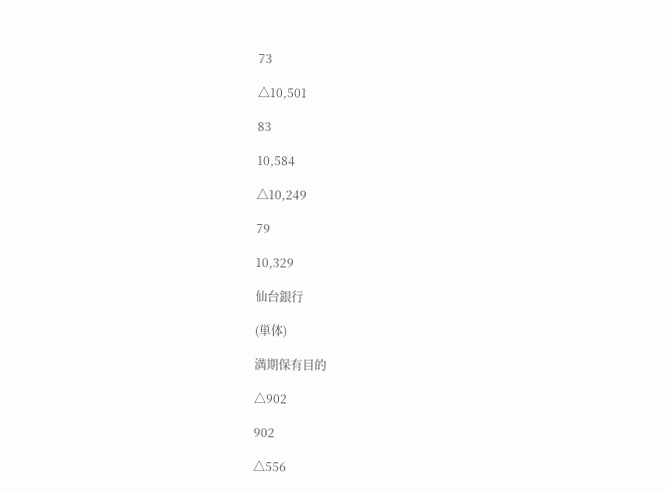73

△10,501

83

10,584

△10,249

79

10,329

仙台銀行

(単体)

満期保有目的

△902

902

△556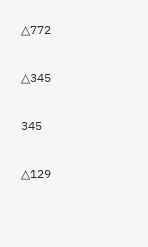△772

△345

345

△129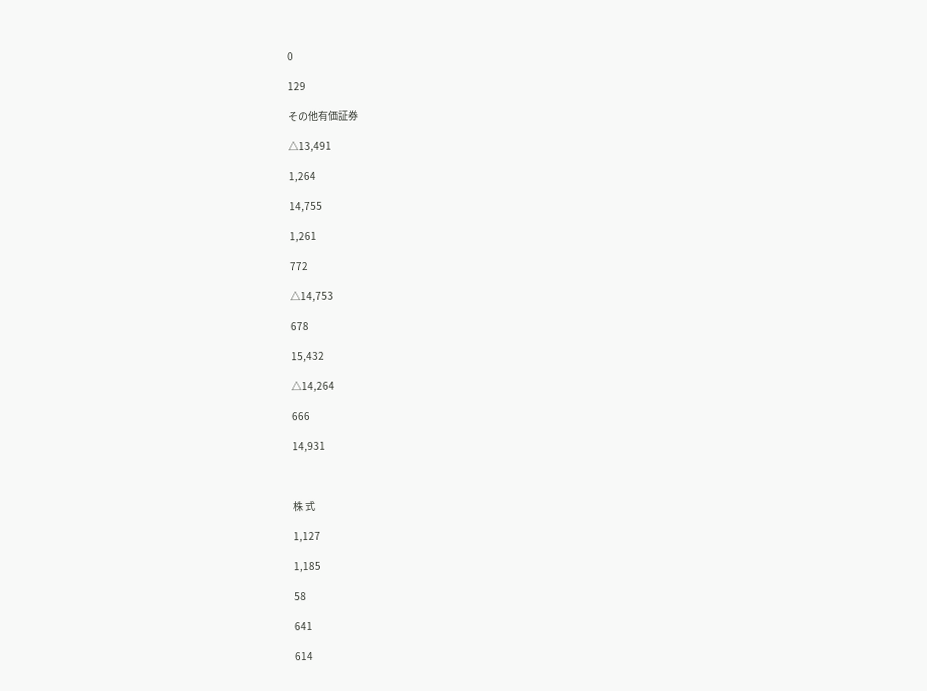0

129

その他有価証券

△13,491

1,264

14,755

1,261

772

△14,753

678

15,432

△14,264

666

14,931



株 式

1,127

1,185

58

641

614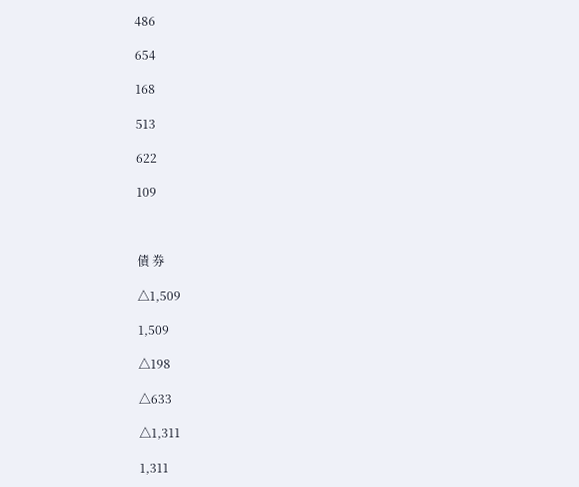486

654

168

513

622

109



債 券

△1,509

1,509

△198

△633

△1,311

1,311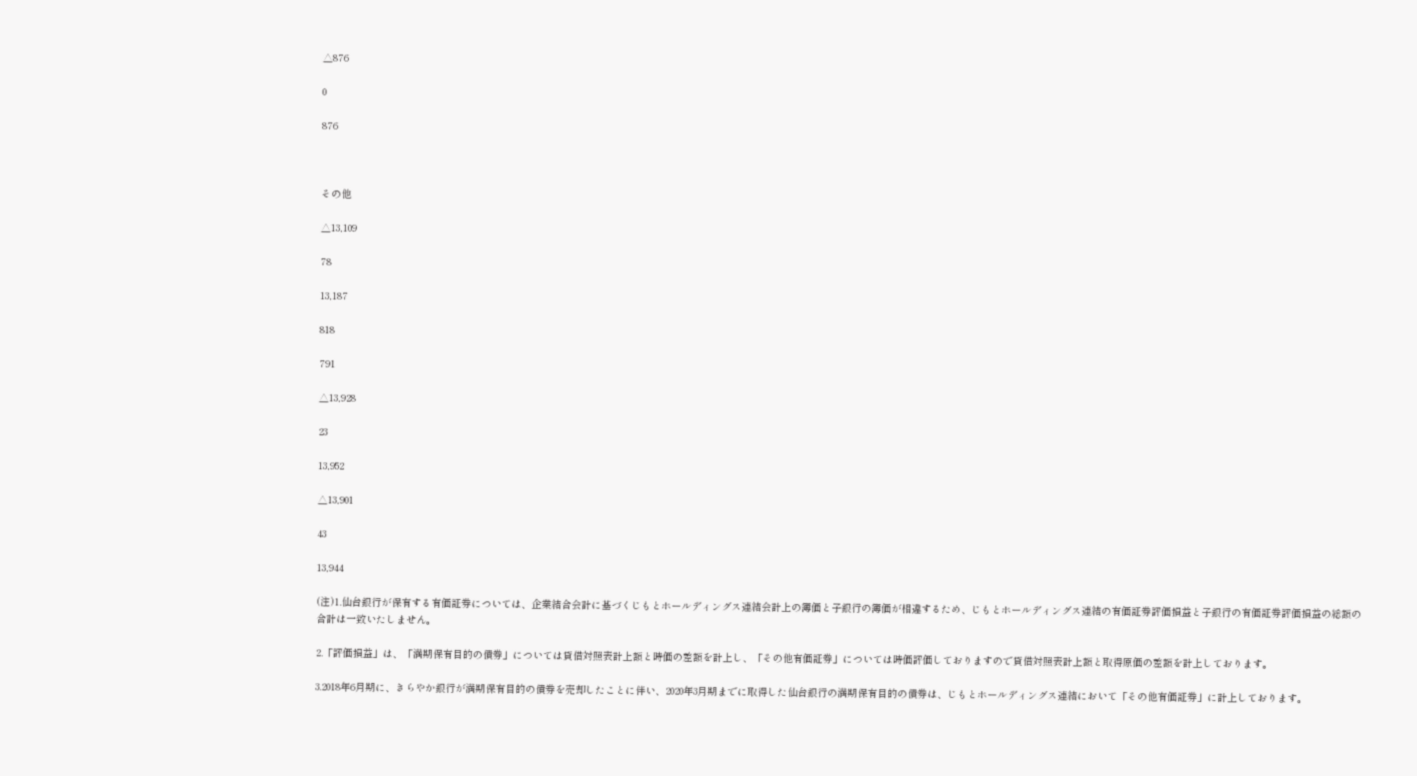△876

0

876



その他

△13,109

78

13,187

818

791

△13,928

23

13,952

△13,901

43

13,944

(注)1.仙台銀行が保有する有価証券については、企業結合会計に基づくじもとホールディングス連結会計上の簿価と子銀行の簿価が相違するため、じもとホールディングス連結の有価証券評価損益と子銀行の有価証券評価損益の総額の合計は一致いたしません。

2.「評価損益」は、「満期保有目的の債券」については貸借対照表計上額と時価の差額を計上し、「その他有価証券」については時価評価しておりますので貸借対照表計上額と取得原価の差額を計上しております。

3.2018年6月期に、きらやか銀行が満期保有目的の債券を売却したことに伴い、2020年3月期までに取得した仙台銀行の満期保有目的の債券は、じもとホールディングス連結において「その他有価証券」に計上しております。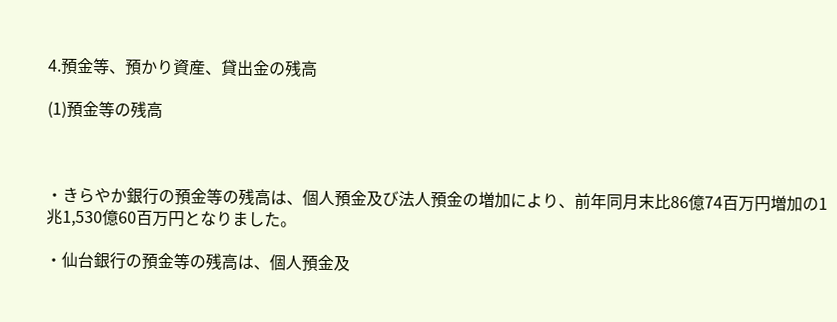4.預金等、預かり資産、貸出金の残高

(1)預金等の残高



・きらやか銀行の預金等の残高は、個人預金及び法人預金の増加により、前年同月末比86億74百万円増加の1兆1,530億60百万円となりました。

・仙台銀行の預金等の残高は、個人預金及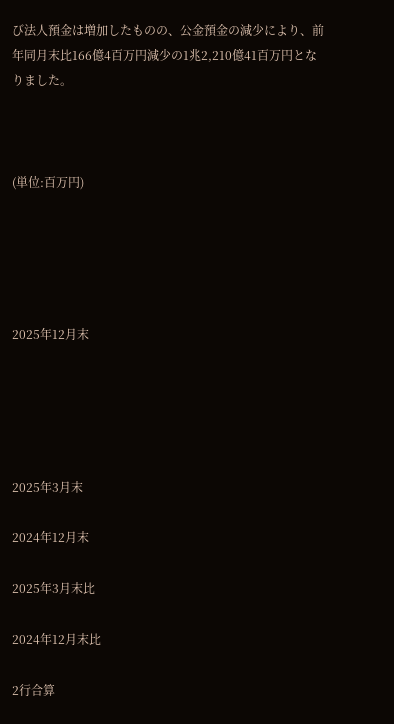び法人預金は増加したものの、公金預金の減少により、前年同月末比166億4百万円減少の1兆2,210億41百万円となりました。



(単位:百万円)





2025年12月末





2025年3月末

2024年12月末

2025年3月末比

2024年12月末比

2行合算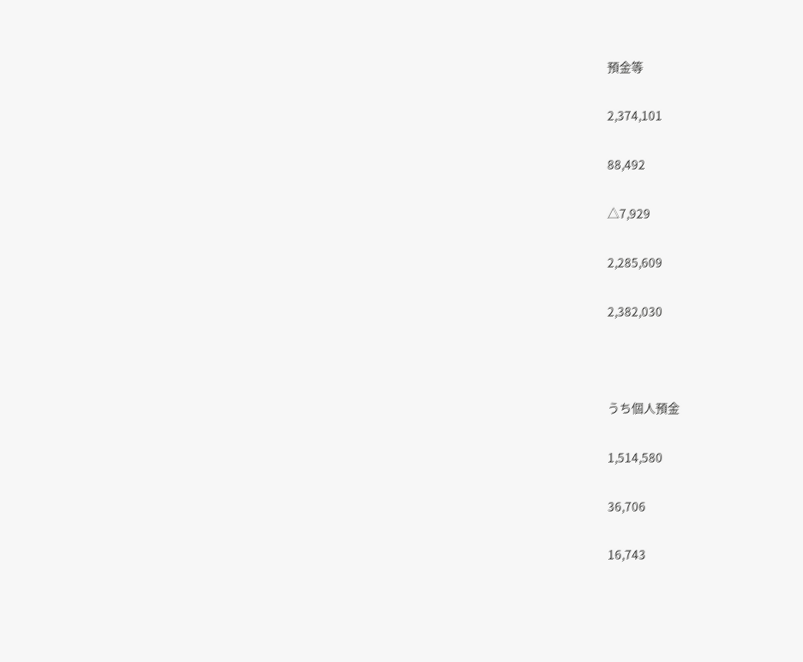預金等

2,374,101

88,492

△7,929

2,285,609

2,382,030



うち個人預金

1,514,580

36,706

16,743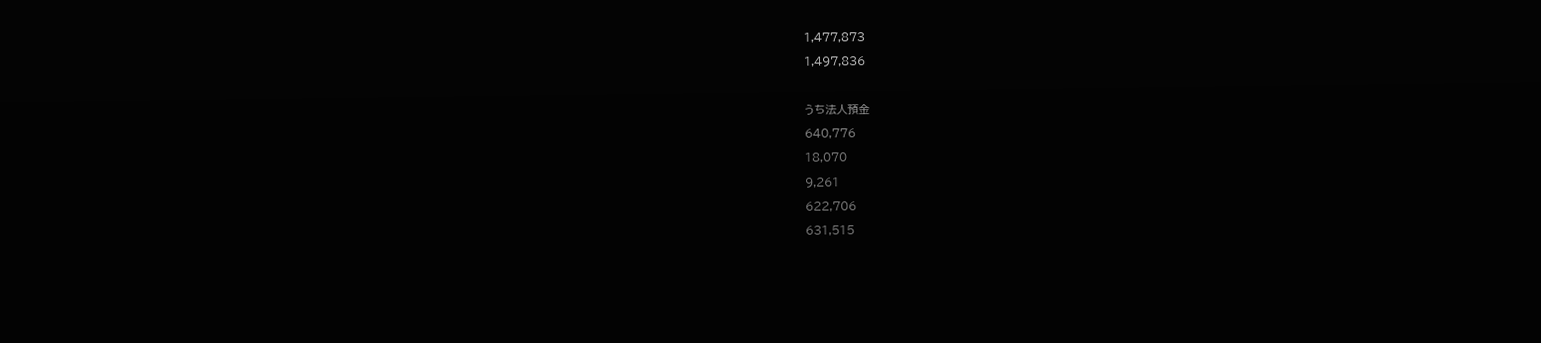1,477,873

1,497,836



うち法人預金

640,776

18,070

9,261

622,706

631,515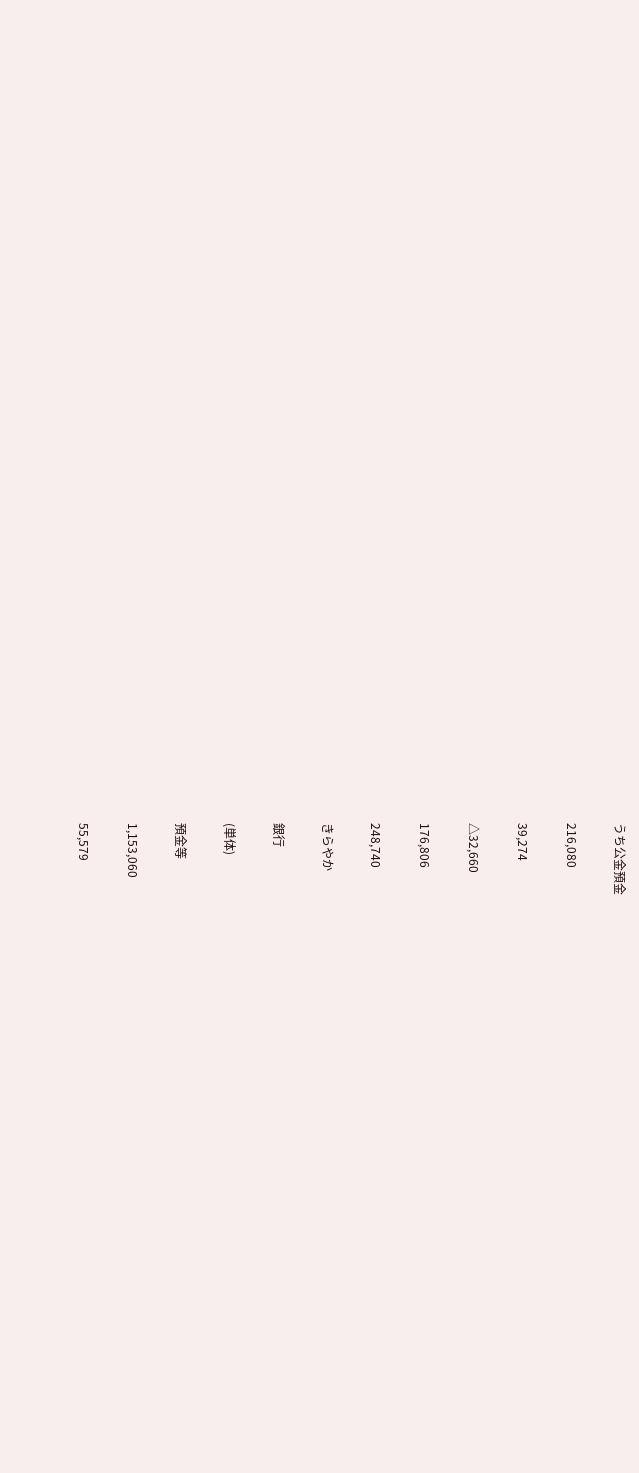うち公金預金

216,080

39,274

△32,660

176,806

248,740

きらやか

銀行

(単体)

預金等

1,153,060

55,579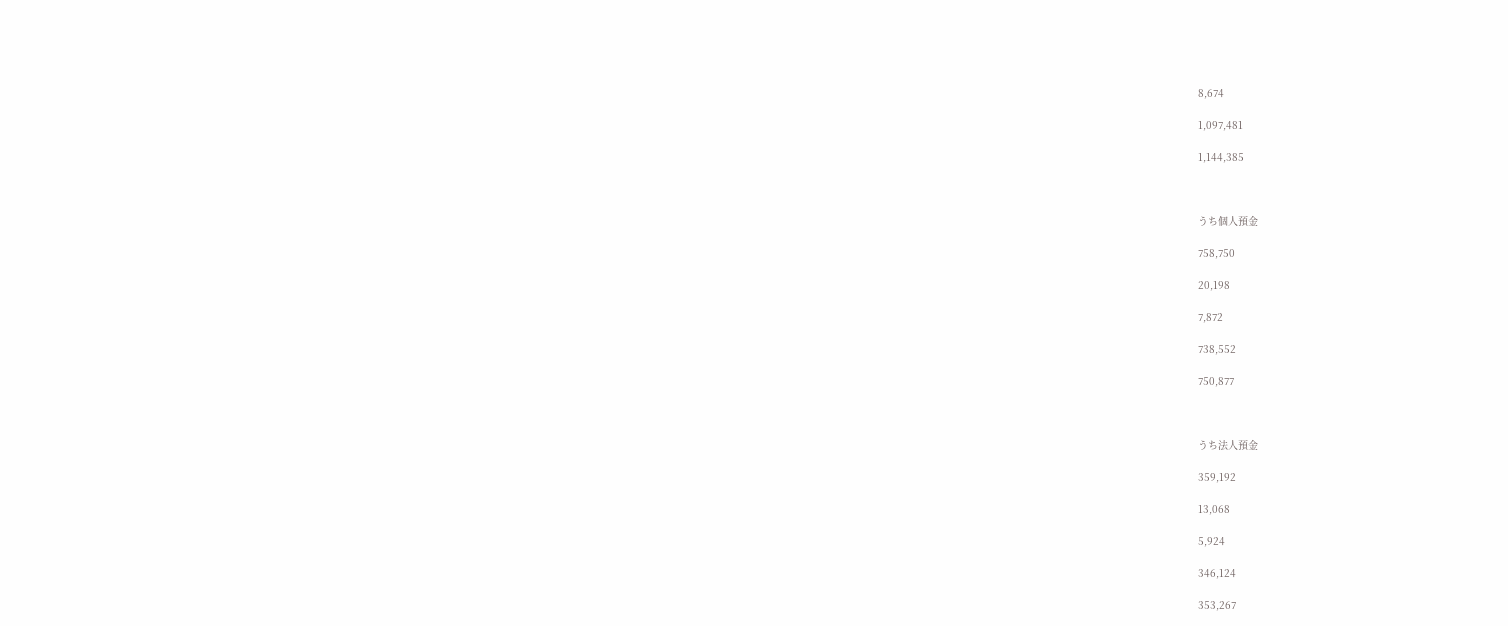8,674

1,097,481

1,144,385



うち個人預金

758,750

20,198

7,872

738,552

750,877



うち法人預金

359,192

13,068

5,924

346,124

353,267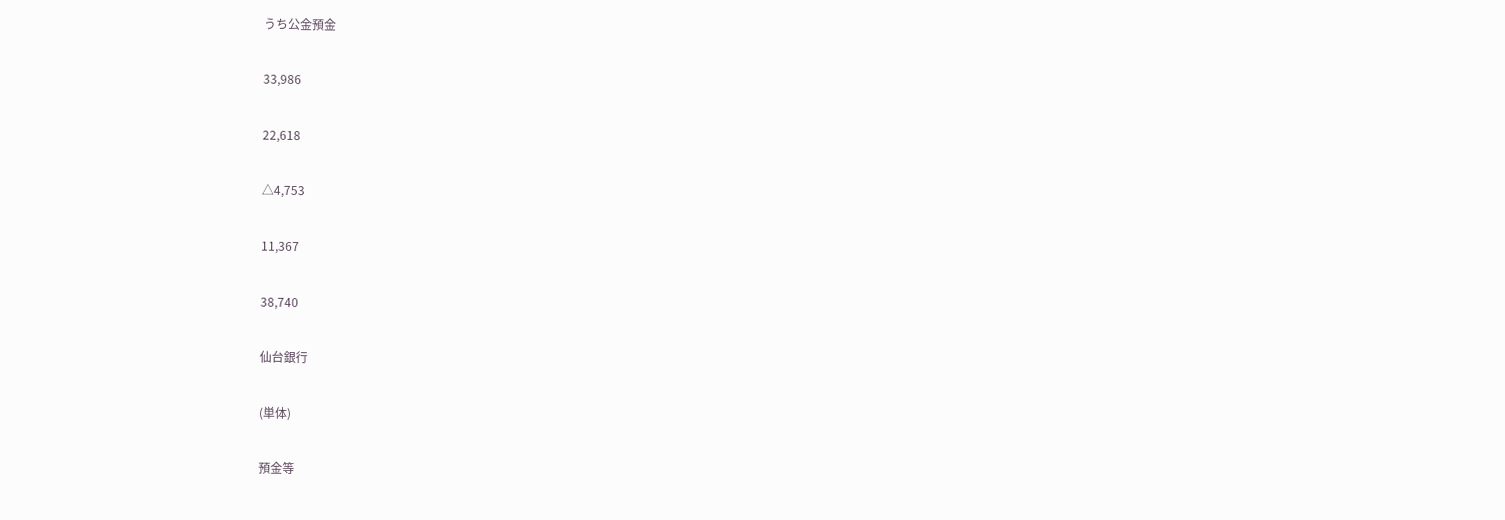うち公金預金

33,986

22,618

△4,753

11,367

38,740

仙台銀行

(単体)

預金等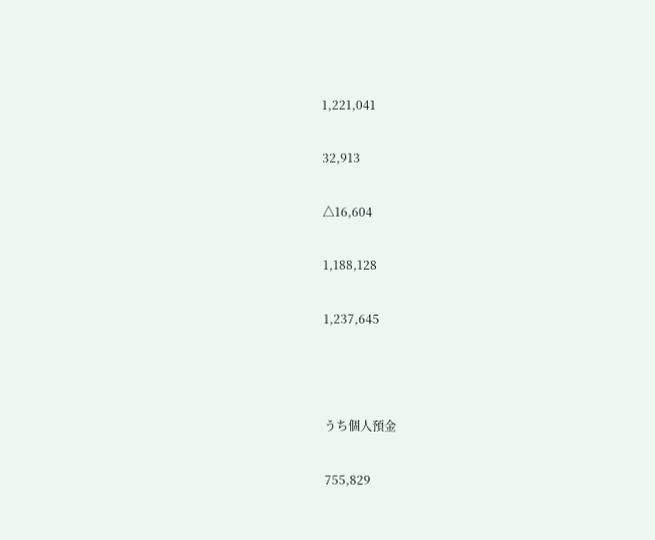1,221,041

32,913

△16,604

1,188,128

1,237,645



うち個人預金

755,829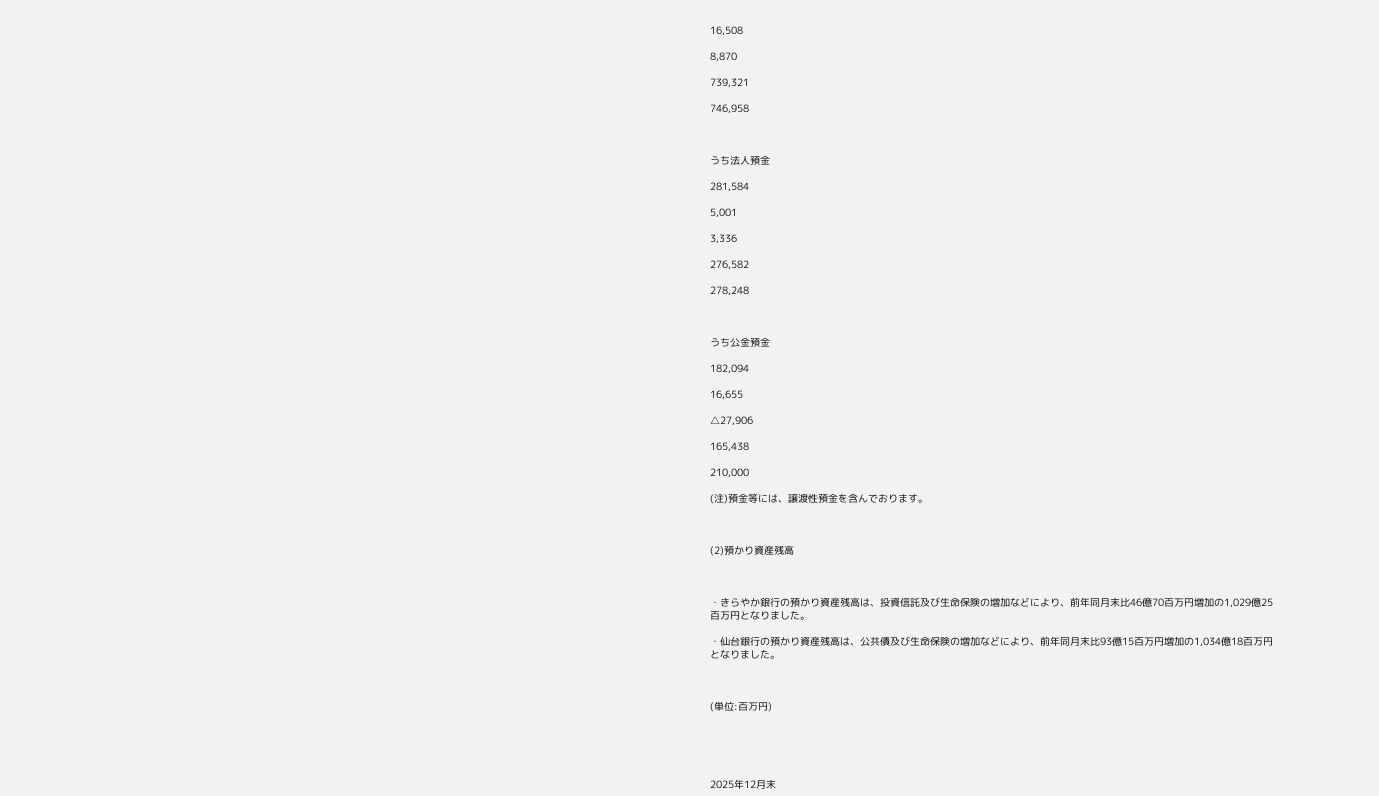16,508

8,870

739,321

746,958



うち法人預金

281,584

5,001

3,336

276,582

278,248



うち公金預金

182,094

16,655

△27,906

165,438

210,000

(注)預金等には、譲渡性預金を含んでおります。



(2)預かり資産残高



・きらやか銀行の預かり資産残高は、投資信託及び生命保険の増加などにより、前年同月末比46億70百万円増加の1,029億25百万円となりました。

・仙台銀行の預かり資産残高は、公共債及び生命保険の増加などにより、前年同月末比93億15百万円増加の1,034億18百万円となりました。



(単位:百万円)





2025年12月末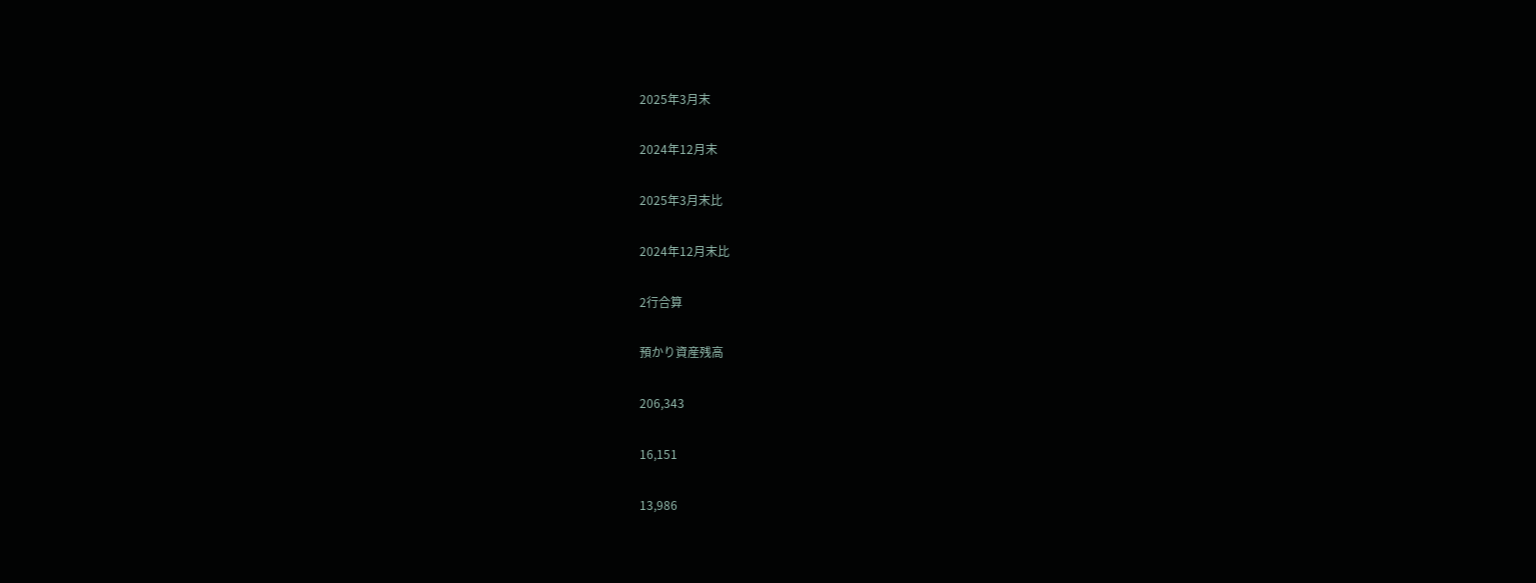2025年3月末

2024年12月末

2025年3月末比

2024年12月末比

2行合算

預かり資産残高

206,343

16,151

13,986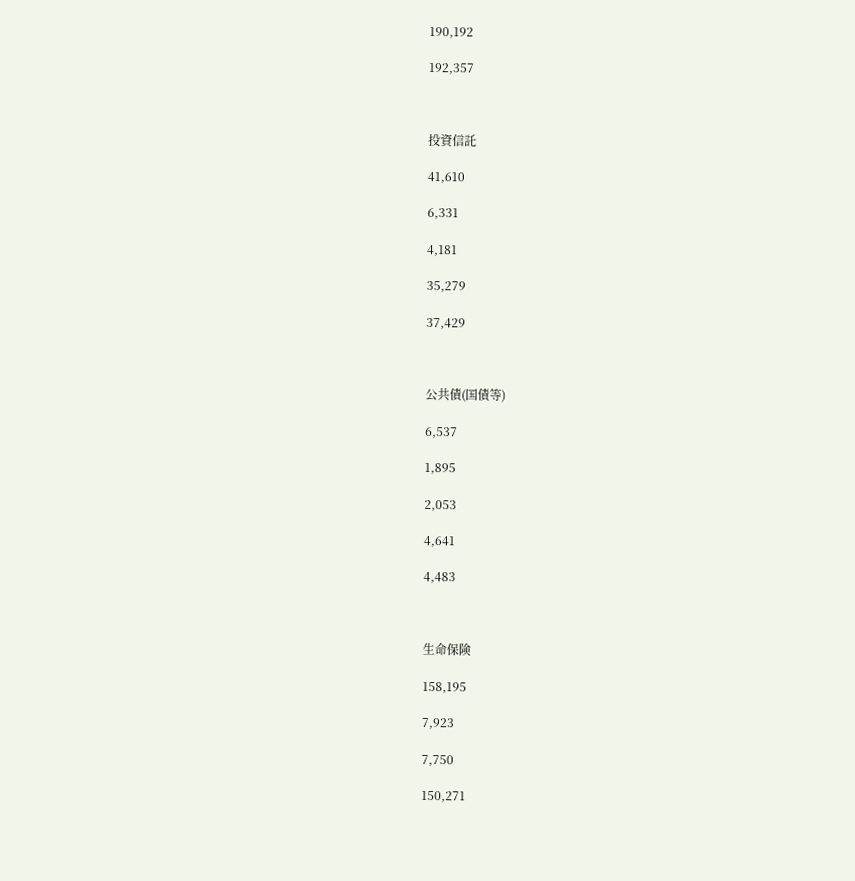190,192

192,357



投資信託

41,610

6,331

4,181

35,279

37,429



公共債(国債等)

6,537

1,895

2,053

4,641

4,483



生命保険

158,195

7,923

7,750

150,271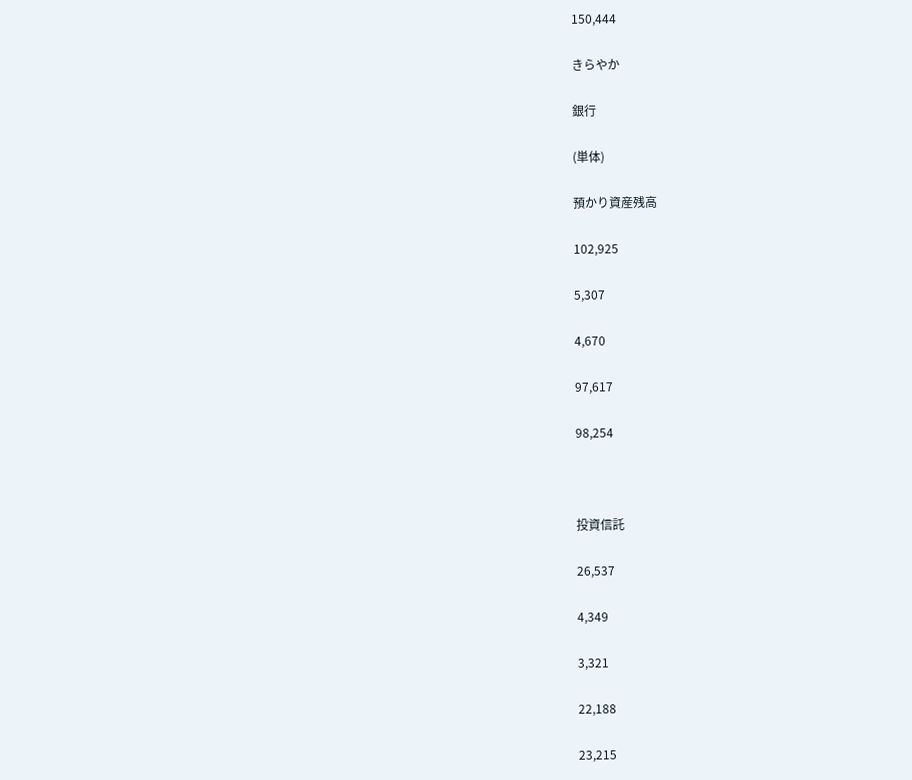150,444

きらやか

銀行

(単体)

預かり資産残高

102,925

5,307

4,670

97,617

98,254



投資信託

26,537

4,349

3,321

22,188

23,215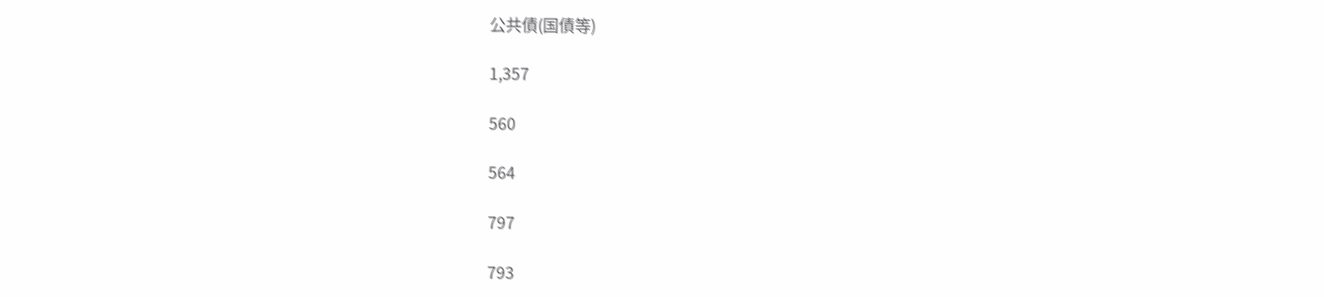公共債(国債等)

1,357

560

564

797

793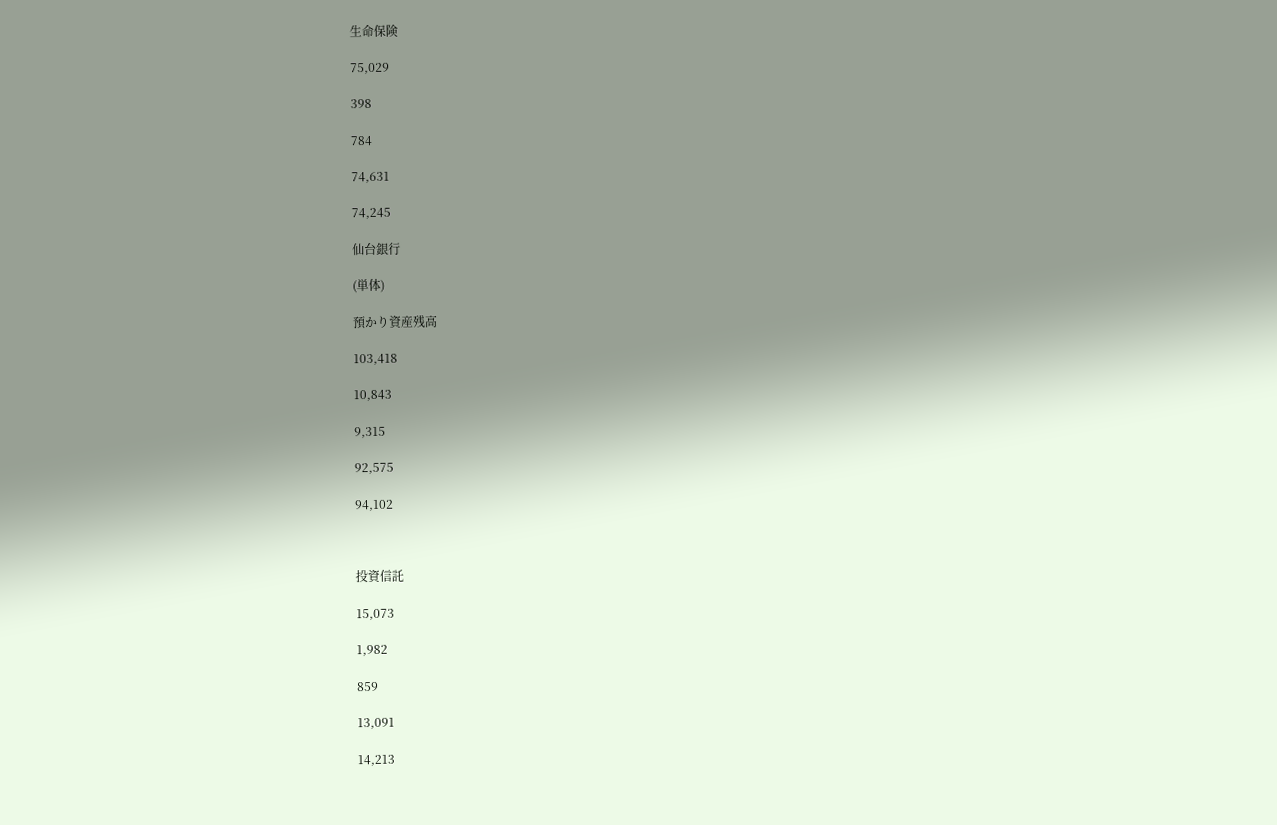生命保険

75,029

398

784

74,631

74,245

仙台銀行

(単体)

預かり資産残高

103,418

10,843

9,315

92,575

94,102



投資信託

15,073

1,982

859

13,091

14,213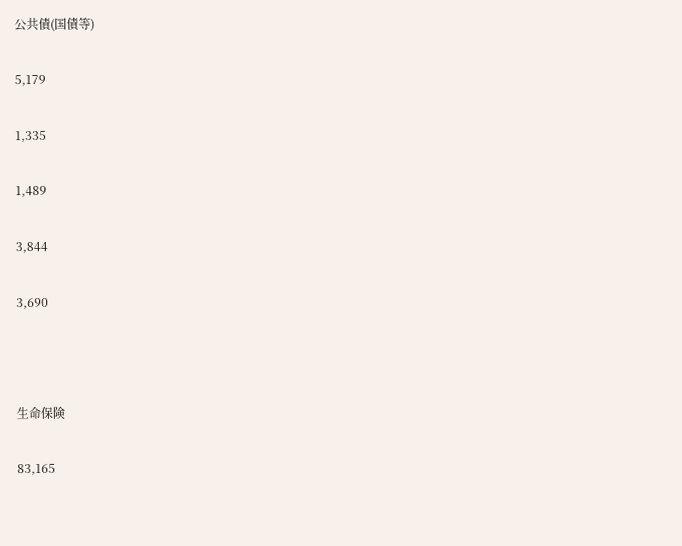公共債(国債等)

5,179

1,335

1,489

3,844

3,690



生命保険

83,165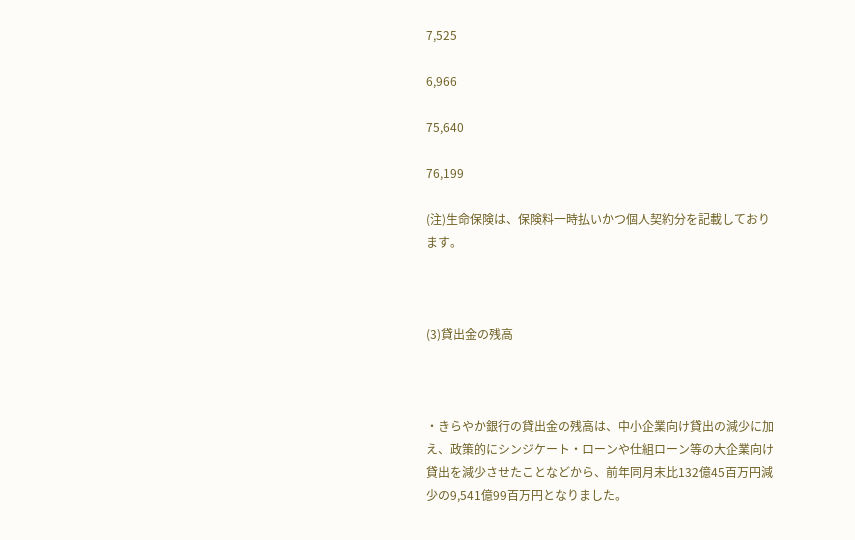7,525

6,966

75,640

76,199

(注)生命保険は、保険料一時払いかつ個人契約分を記載しております。



(3)貸出金の残高



・きらやか銀行の貸出金の残高は、中小企業向け貸出の減少に加え、政策的にシンジケート・ローンや仕組ローン等の大企業向け貸出を減少させたことなどから、前年同月末比132億45百万円減少の9,541億99百万円となりました。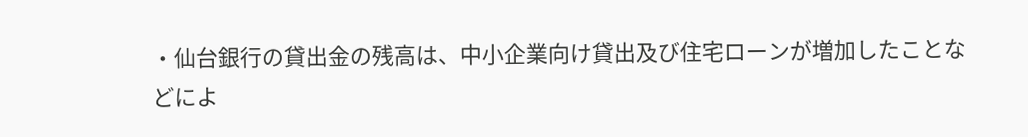・仙台銀行の貸出金の残高は、中小企業向け貸出及び住宅ローンが増加したことなどによ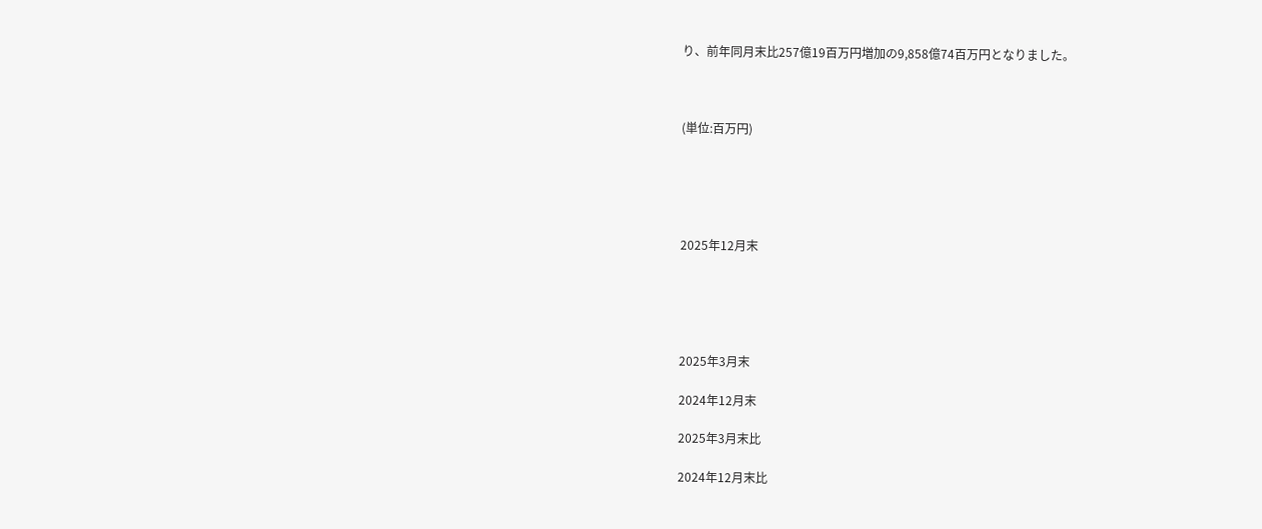り、前年同月末比257億19百万円増加の9,858億74百万円となりました。



(単位:百万円)





2025年12月末





2025年3月末

2024年12月末

2025年3月末比

2024年12月末比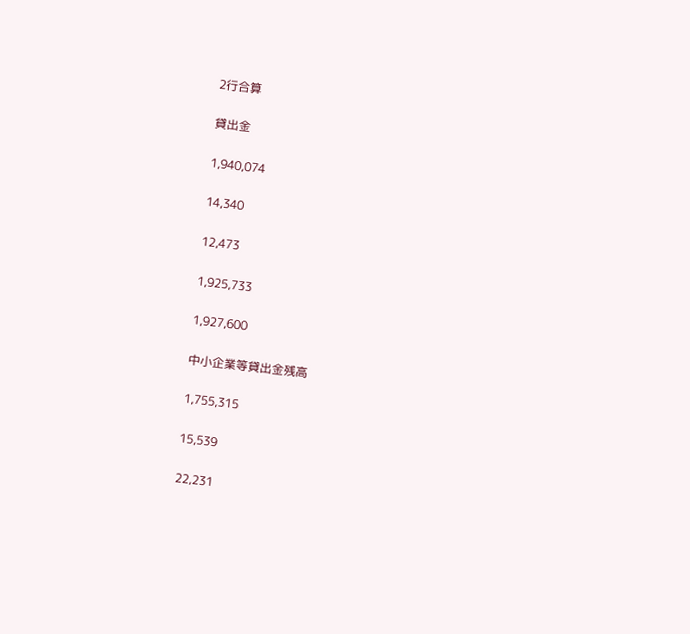2行合算

貸出金

1,940,074

14,340

12,473

1,925,733

1,927,600

中小企業等貸出金残高

1,755,315

15,539

22,231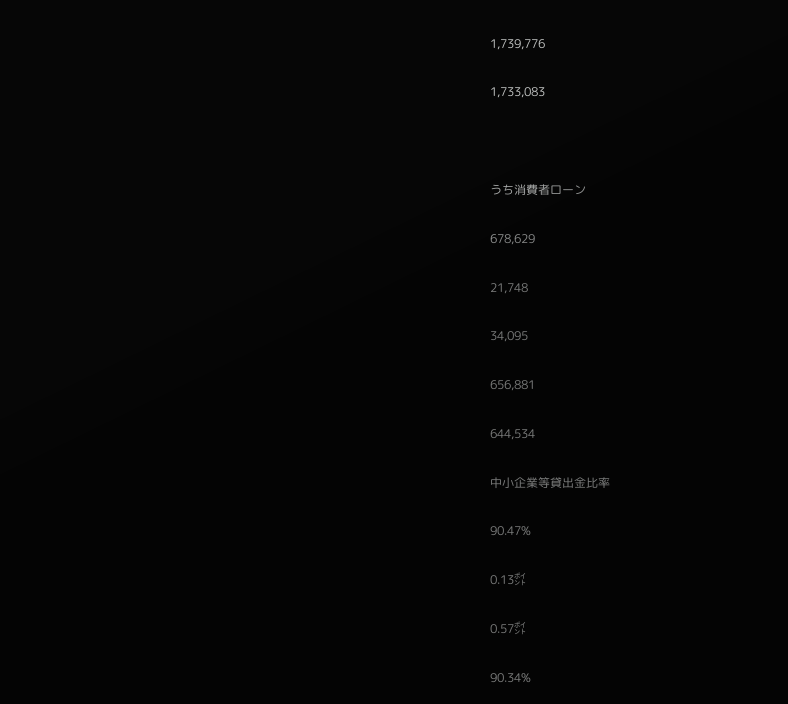1,739,776

1,733,083



うち消費者ローン

678,629

21,748

34,095

656,881

644,534

中小企業等貸出金比率

90.47%

0.13㌽

0.57㌽

90.34%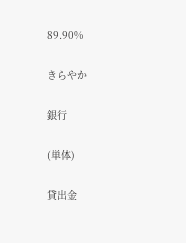89.90%

きらやか

銀行

(単体)

貸出金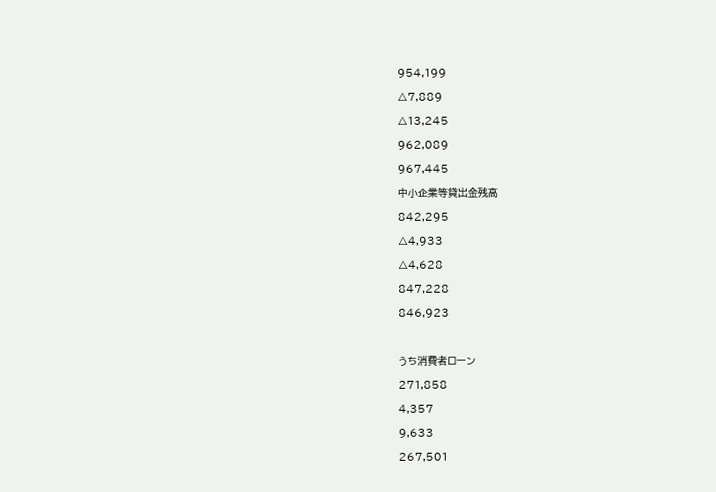954,199

△7,889

△13,245

962,089

967,445

中小企業等貸出金残高

842,295

△4,933

△4,628

847,228

846,923



うち消費者ローン

271,858

4,357

9,633

267,501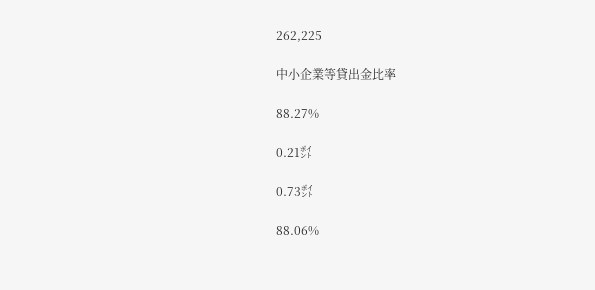262,225

中小企業等貸出金比率

88.27%

0.21㌽

0.73㌽

88.06%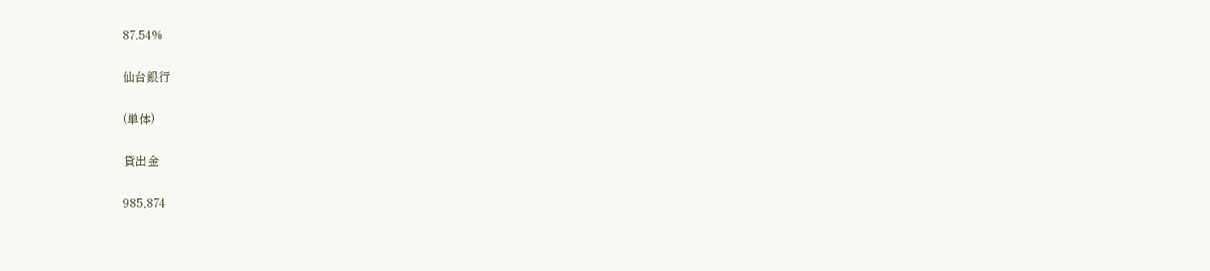87.54%

仙台銀行

(単体)

貸出金

985,874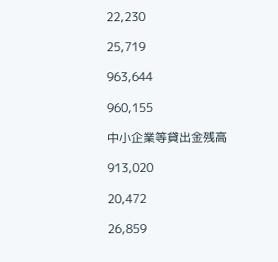22,230

25,719

963,644

960,155

中小企業等貸出金残高

913,020

20,472

26,859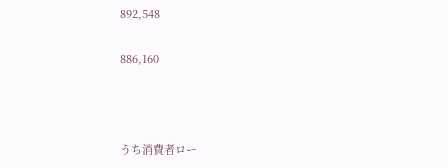892,548

886,160



うち消費者ロー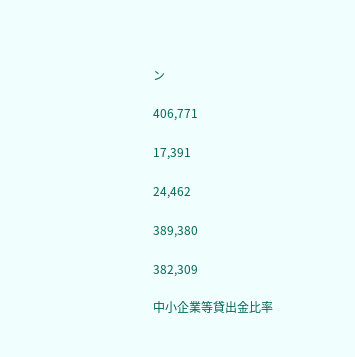ン

406,771

17,391

24,462

389,380

382,309

中小企業等貸出金比率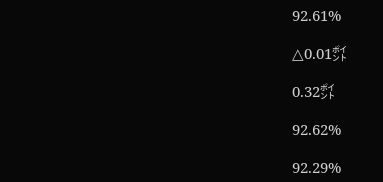92.61%

△0.01㌽

0.32㌽

92.62%

92.29%